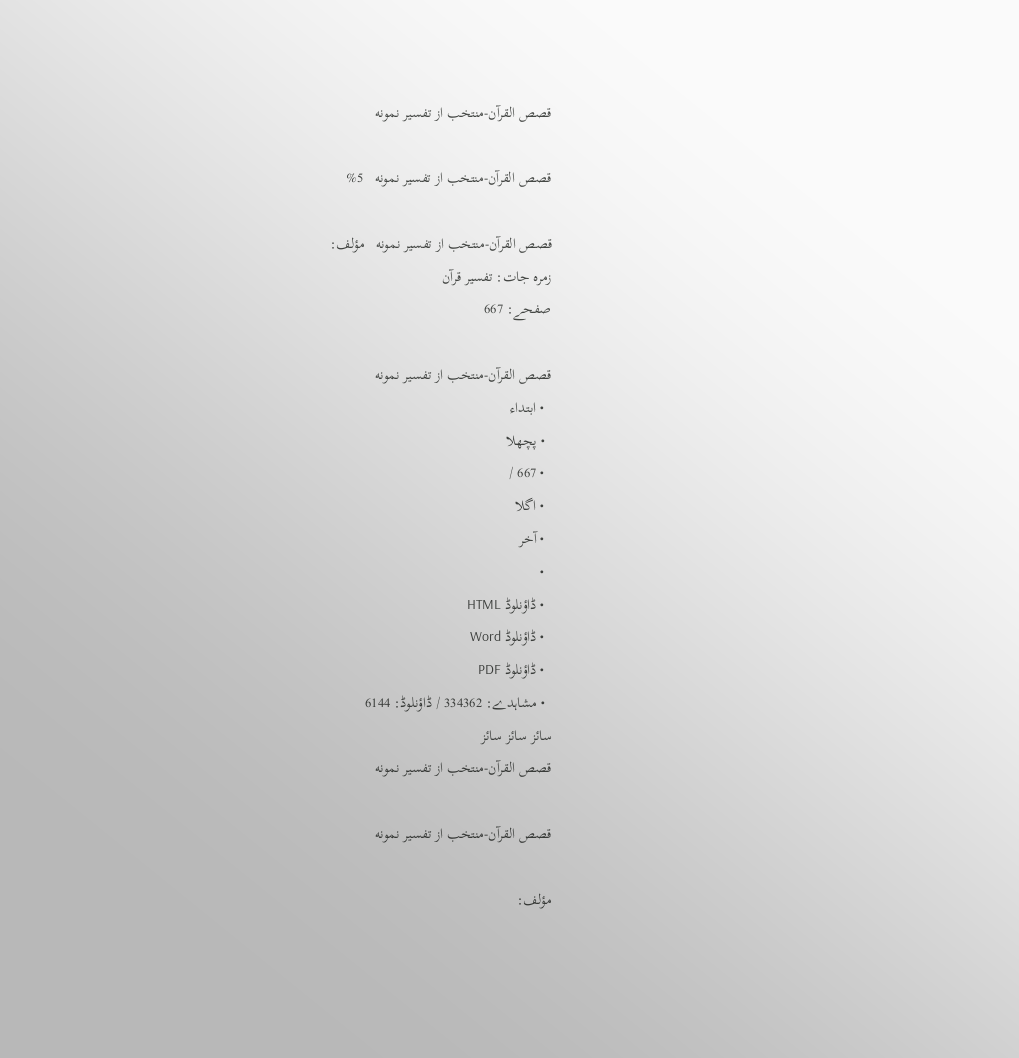قصص القرآن-منتخب از تفسير نمونه

قصص القرآن-منتخب از تفسير نمونه   5%

قصص القرآن-منتخب از تفسير نمونه   مؤلف:
زمرہ جات: تفسیر قرآن
صفحے: 667

قصص القرآن-منتخب از تفسير نمونه
  • ابتداء
  • پچھلا
  • 667 /
  • اگلا
  • آخر
  •
  • ڈاؤنلوڈ HTML
  • ڈاؤنلوڈ Word
  • ڈاؤنلوڈ PDF
  • مشاہدے: 334362 / ڈاؤنلوڈ: 6144
سائز سائز سائز
قصص القرآن-منتخب از تفسير نمونه

قصص القرآن-منتخب از تفسير نمونه

مؤلف: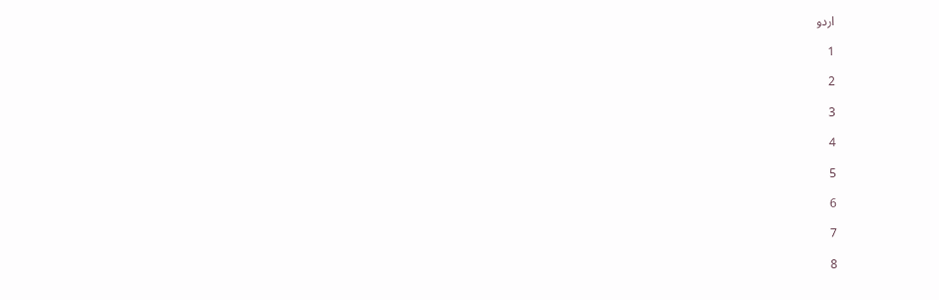اردو

1

2

3

4

5

6

7

8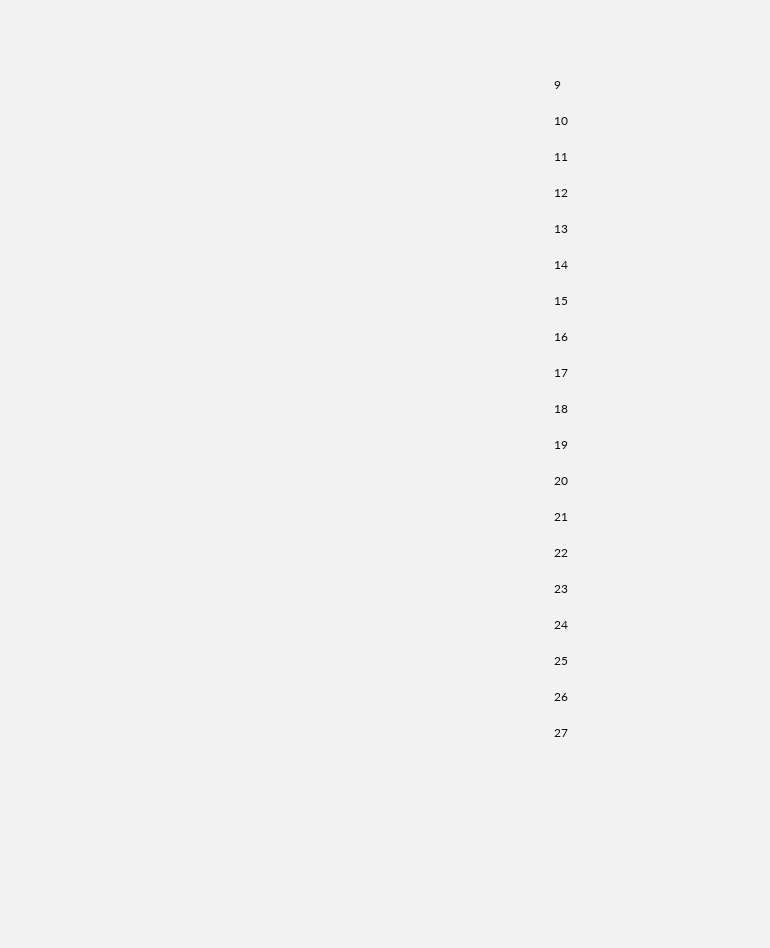9

10

11

12

13

14

15

16

17

18

19

20

21

22

23

24

25

26

27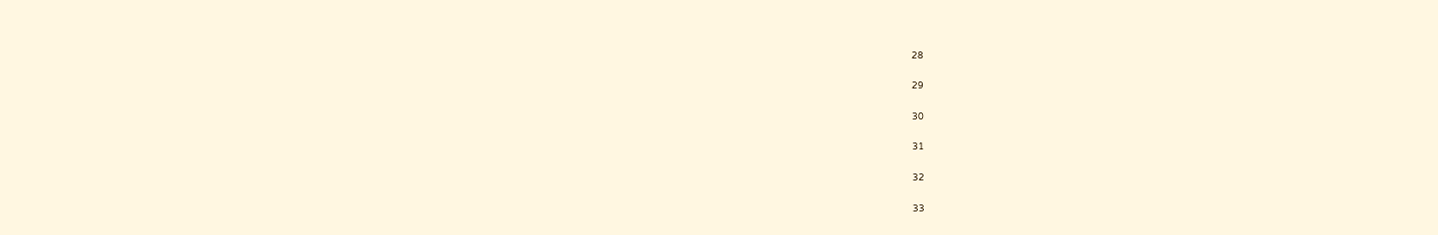28

29

30

31

32

33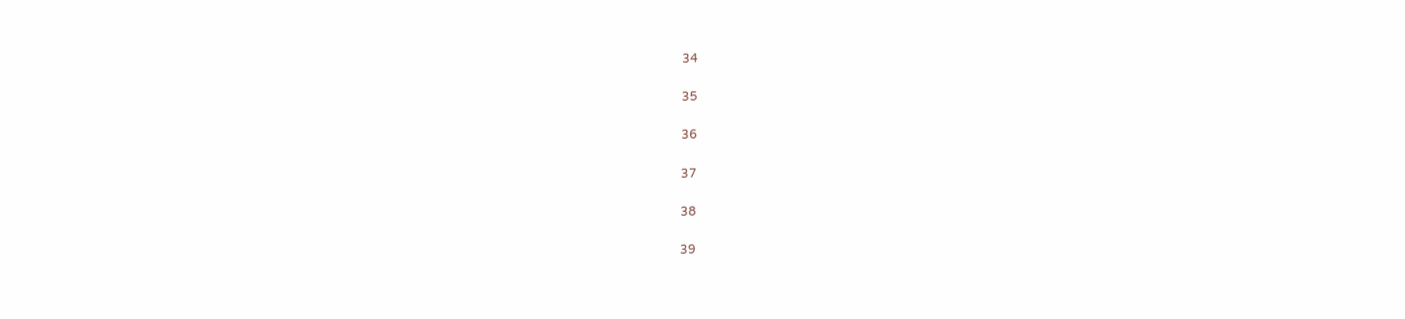34

35

36

37

38

39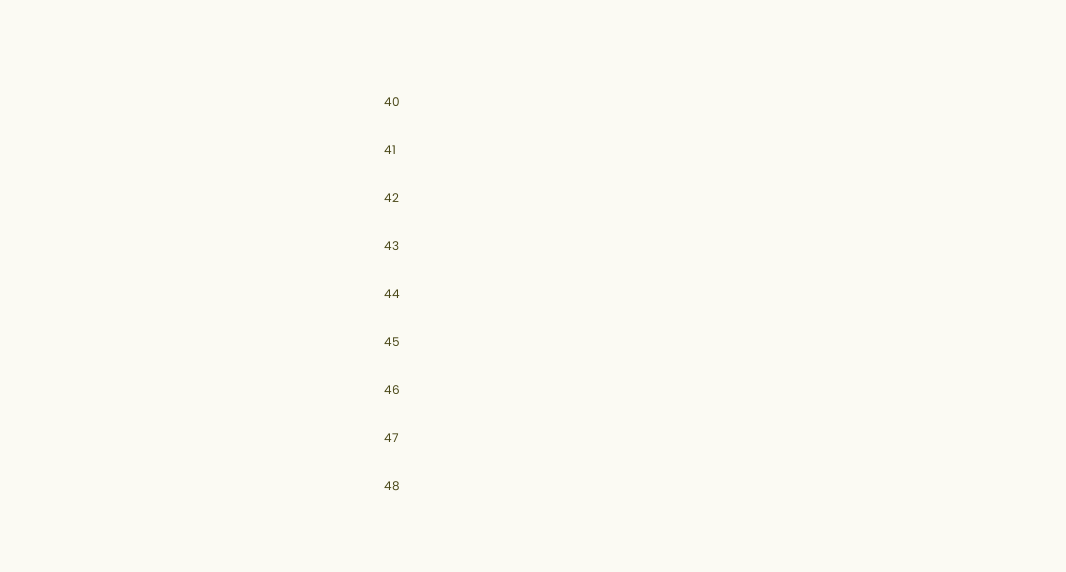40

41

42

43

44

45

46

47

48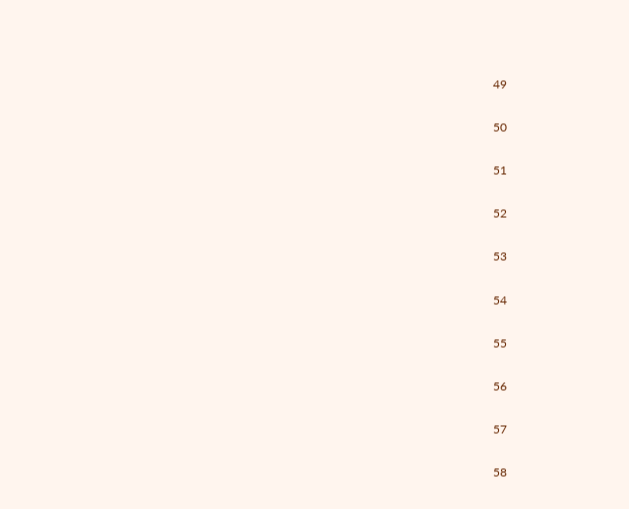49

50

51

52

53

54

55

56

57

58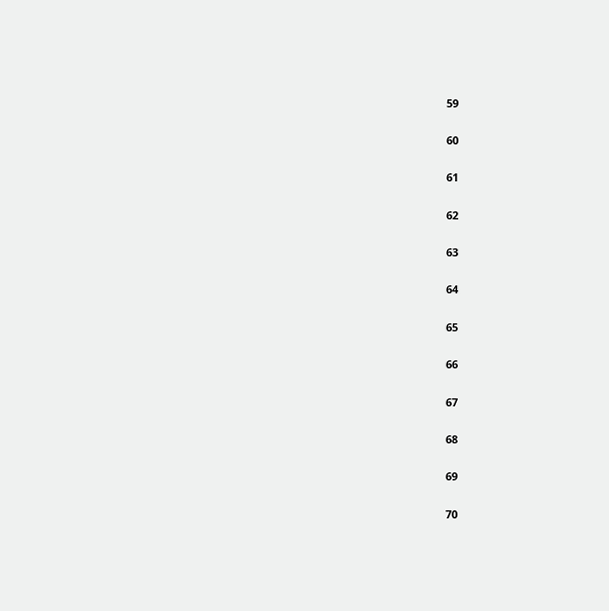59

60

61

62

63

64

65

66

67

68

69

70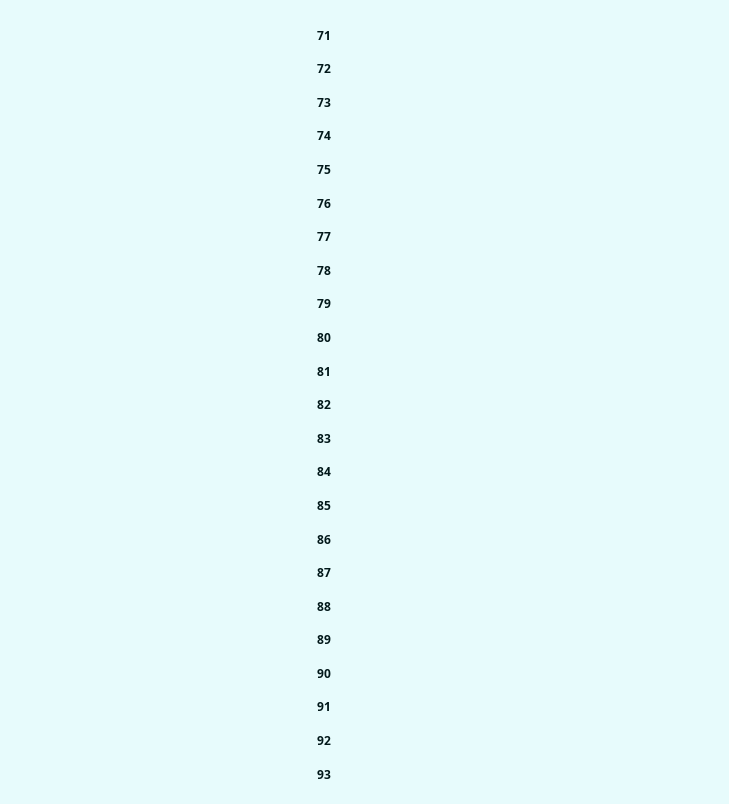71

72

73

74

75

76

77

78

79

80

81

82

83

84

85

86

87

88

89

90

91

92

93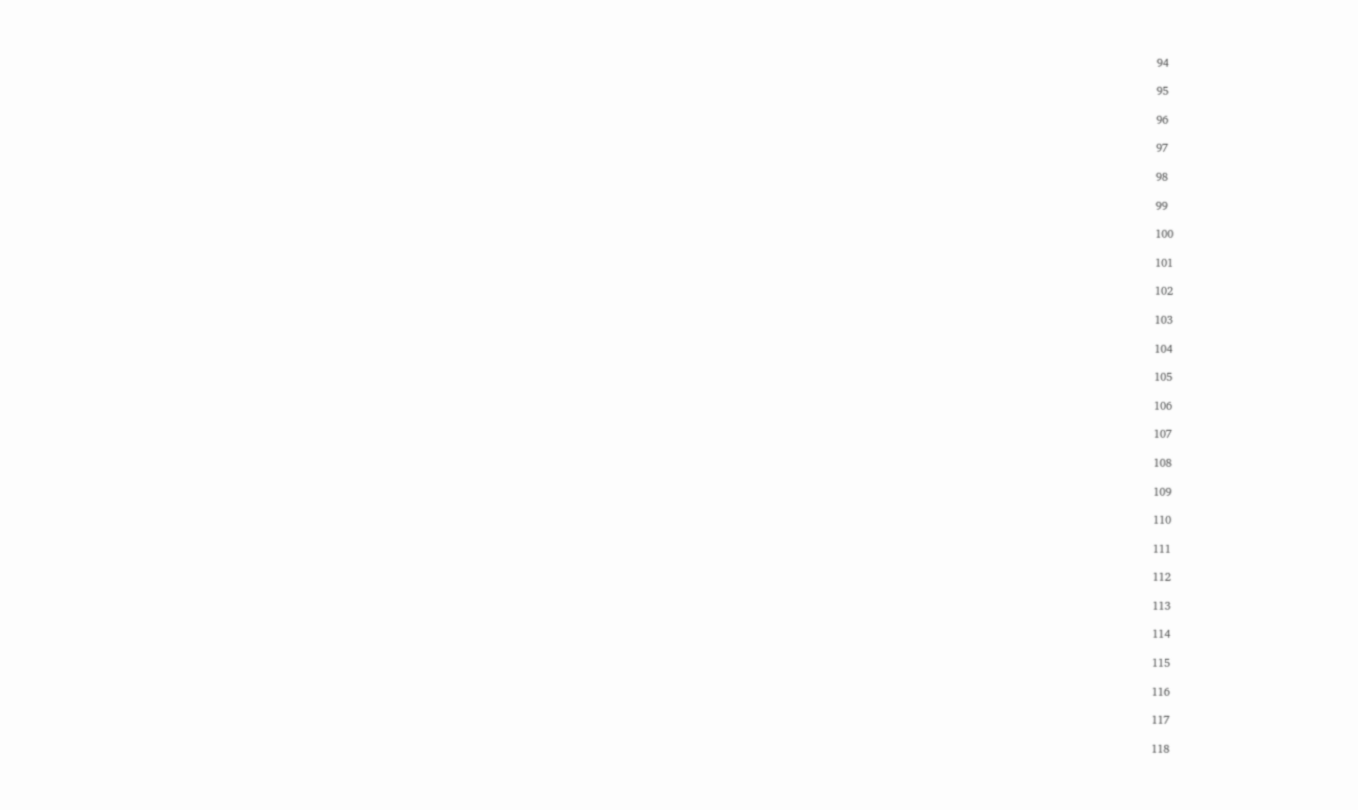94

95

96

97

98

99

100

101

102

103

104

105

106

107

108

109

110

111

112

113

114

115

116

117

118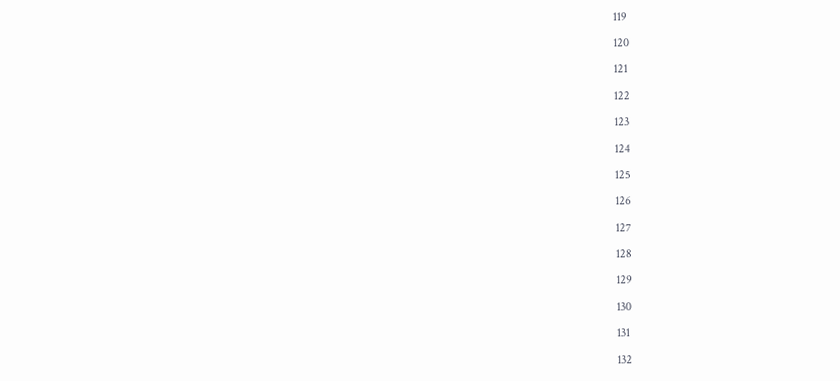119

120

121

122

123

124

125

126

127

128

129

130

131

132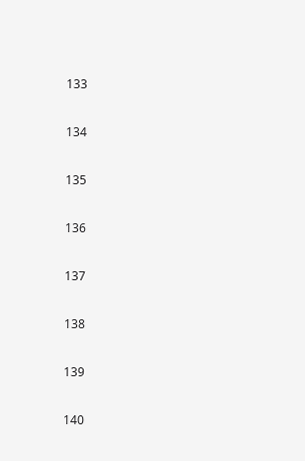133

134

135

136

137

138

139

140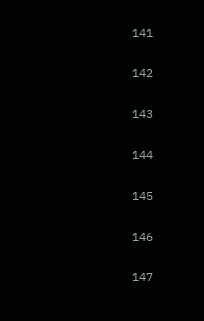141

142

143

144

145

146

147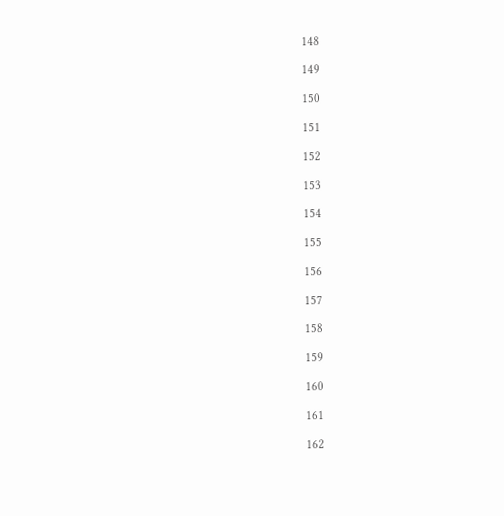148

149

150

151

152

153

154

155

156

157

158

159

160

161

162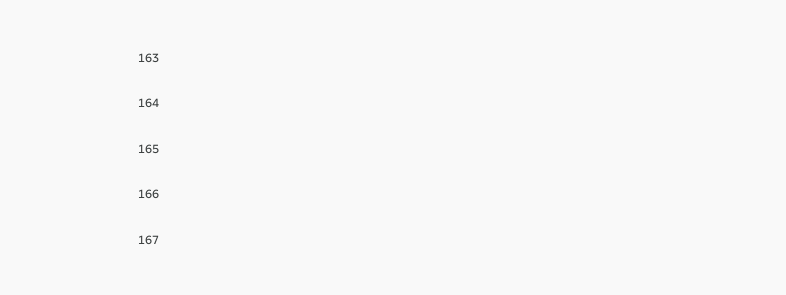163

164

165

166

167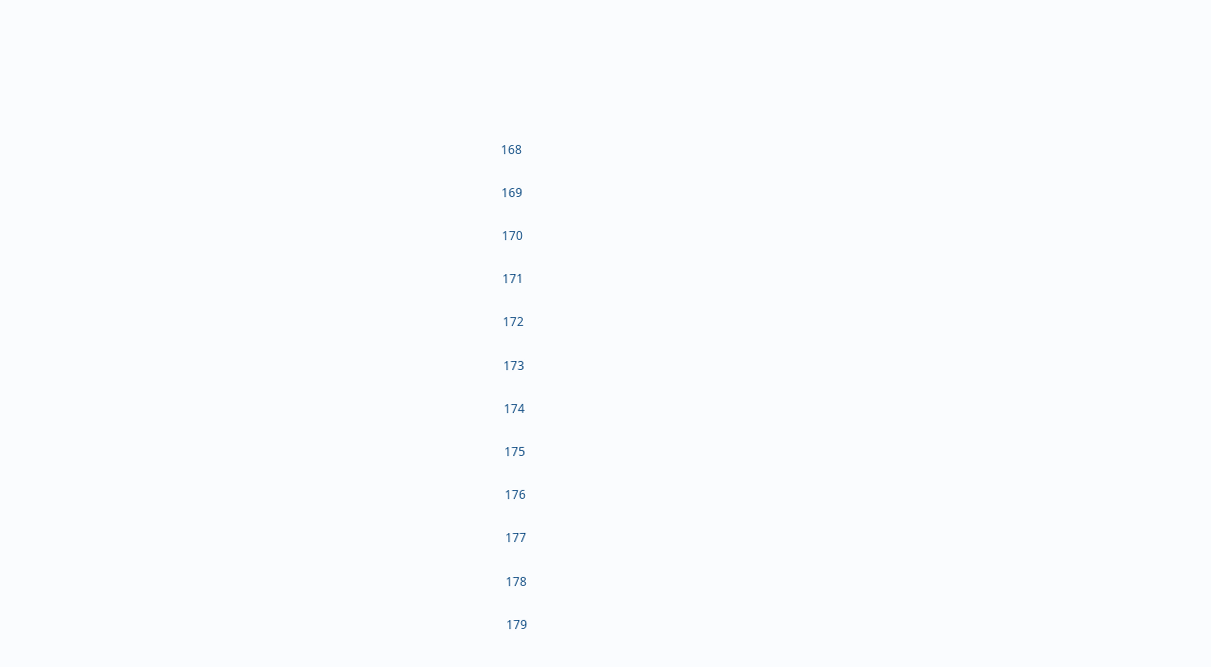168

169

170

171

172

173

174

175

176

177

178

179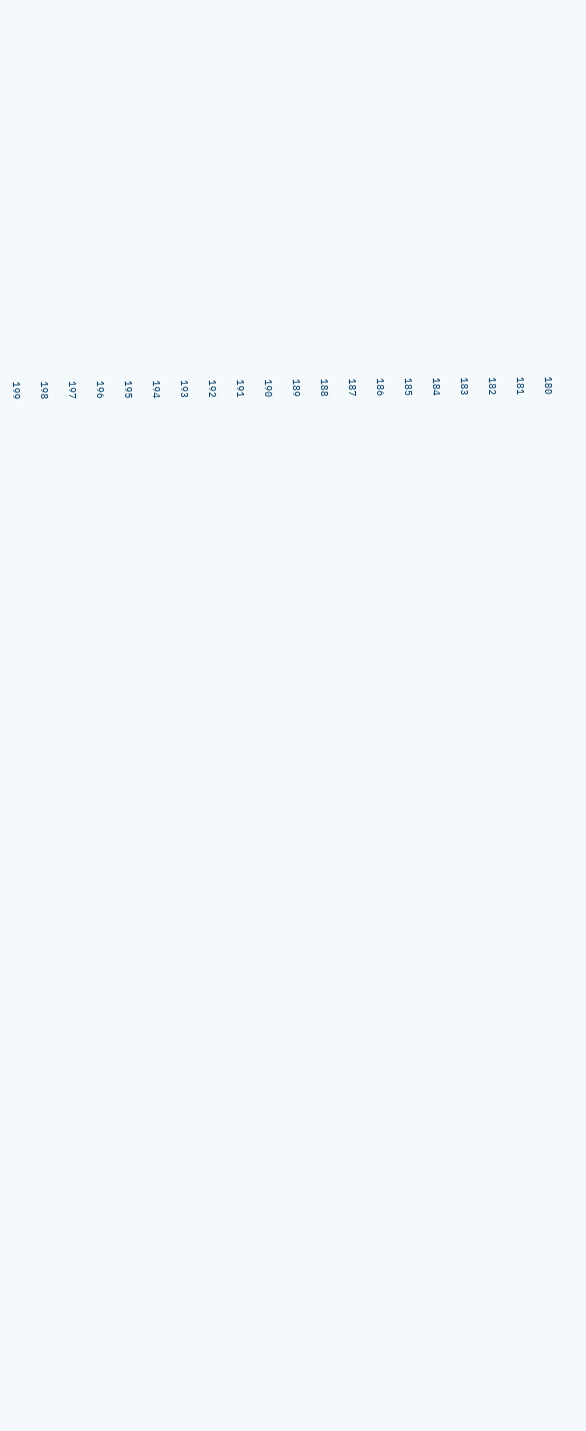180

181

182

183

184

185

186

187

188

189

190

191

192

193

194

195

196

197

198

199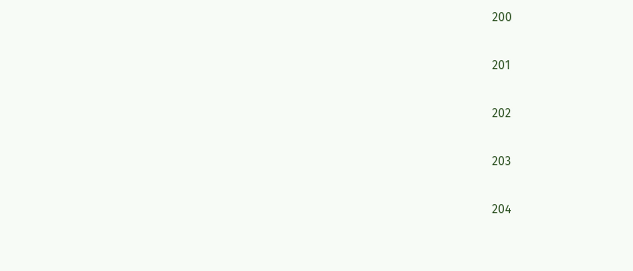200

201

202

203

204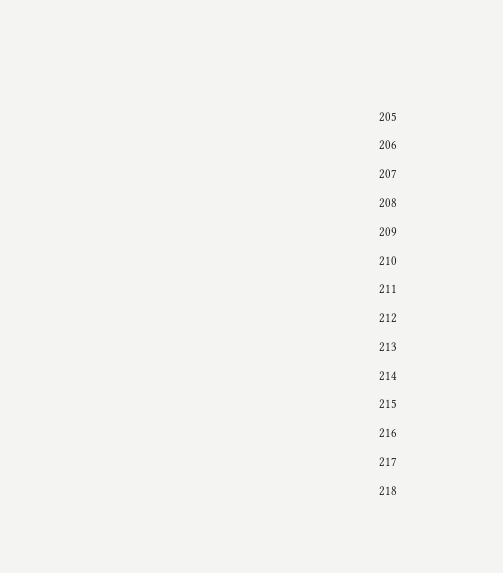205

206

207

208

209

210

211

212

213

214

215

216

217

218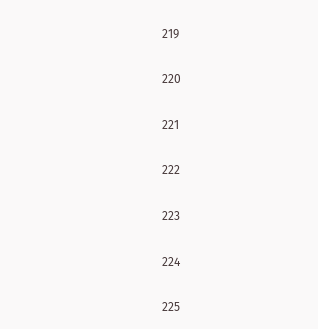219

220

221

222

223

224

225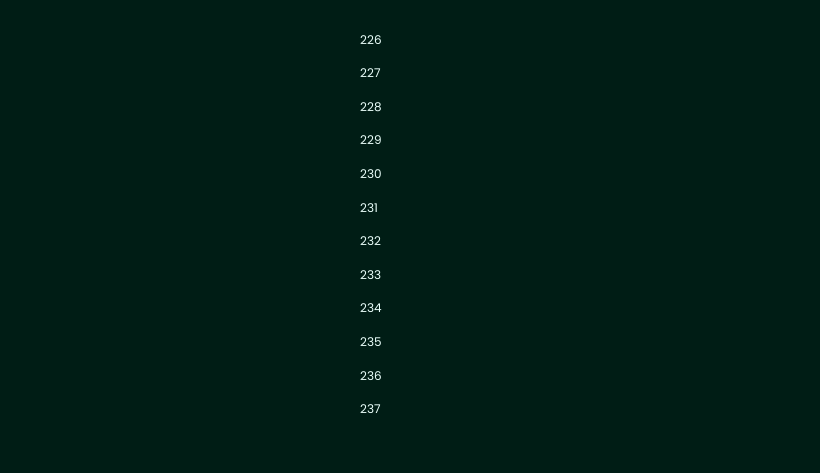226

227

228

229

230

231

232

233

234

235

236

237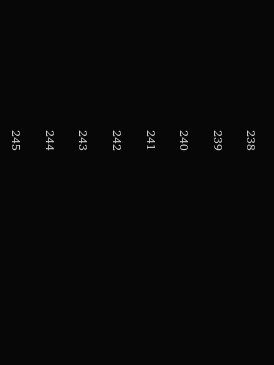238

239

240

241

242

243

244

245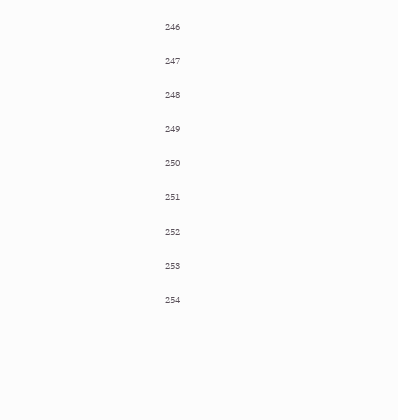246

247

248

249

250

251

252

253

254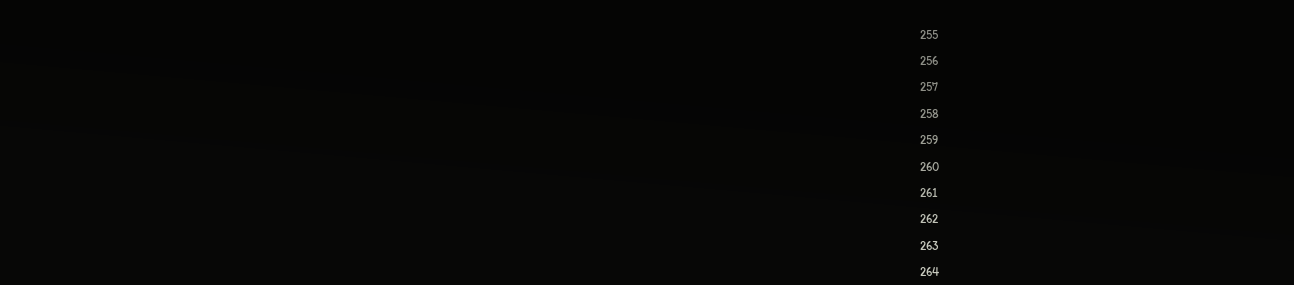255

256

257

258

259

260

261

262

263

264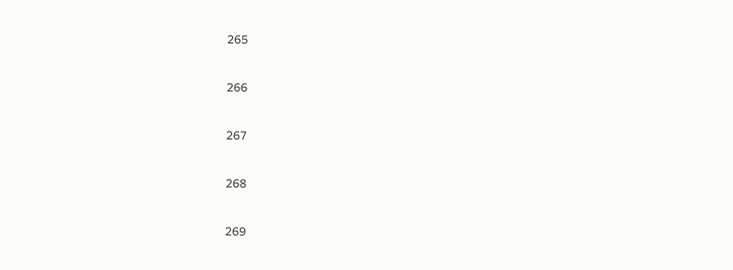265

266

267

268

269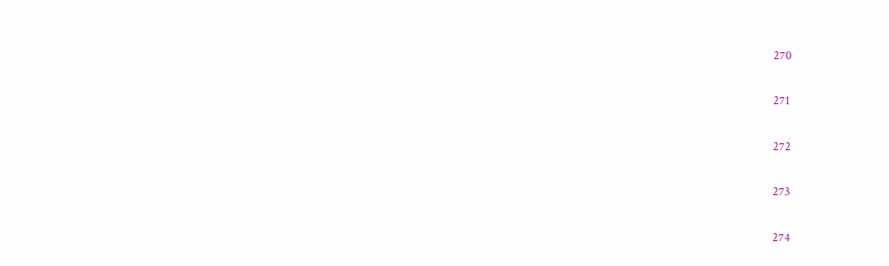270

271

272

273

274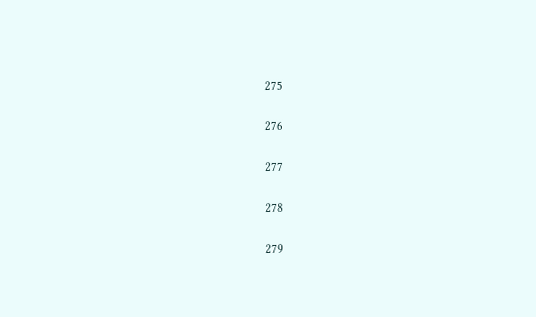275

276

277

278

279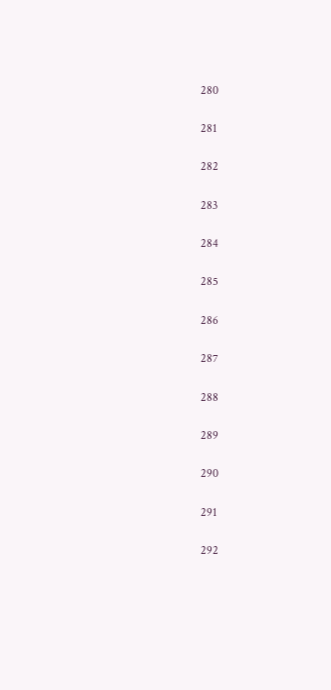280

281

282

283

284

285

286

287

288

289

290

291

292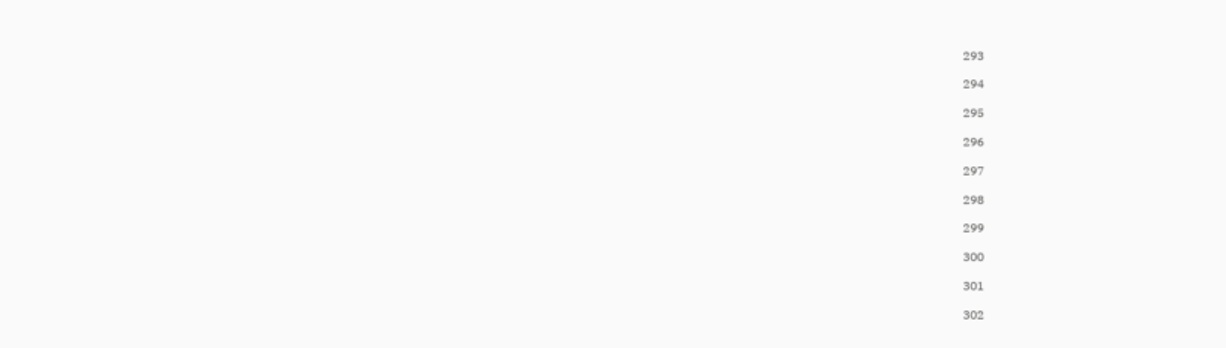293

294

295

296

297

298

299

300

301

302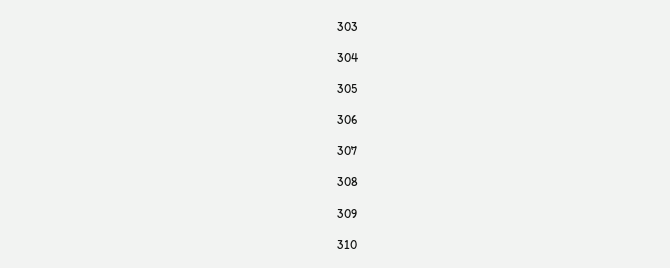303

304

305

306

307

308

309

310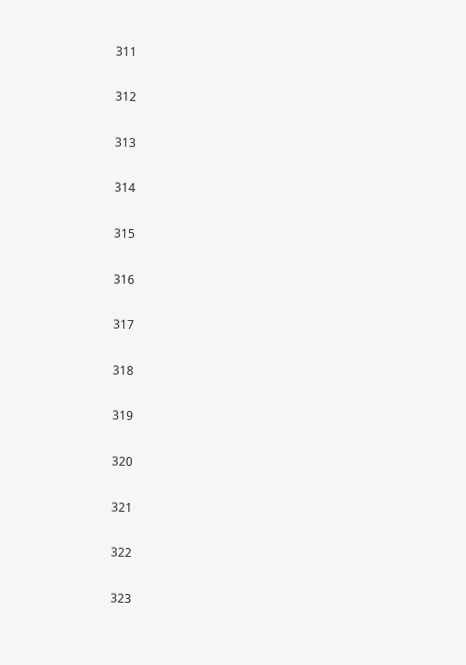311

312

313

314

315

316

317

318

319

320

321

322

323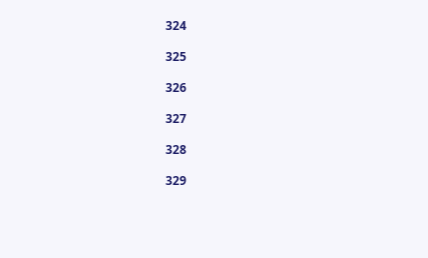324

325

326

327

328

329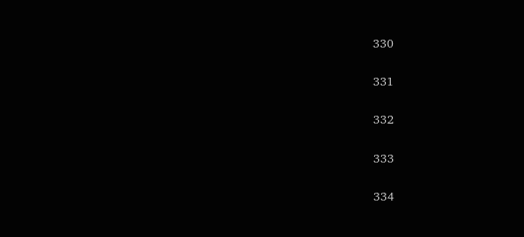330

331

332

333

334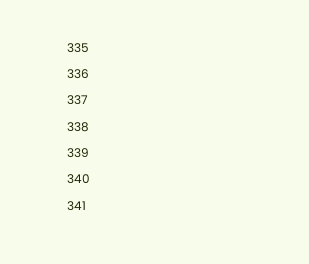335

336

337

338

339

340

341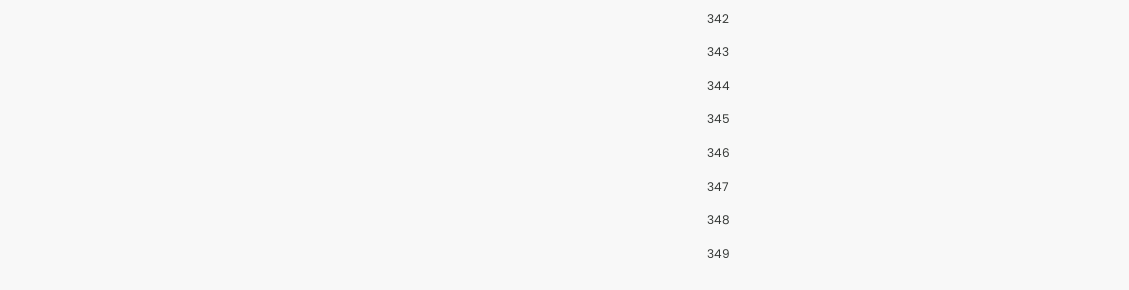342

343

344

345

346

347

348

349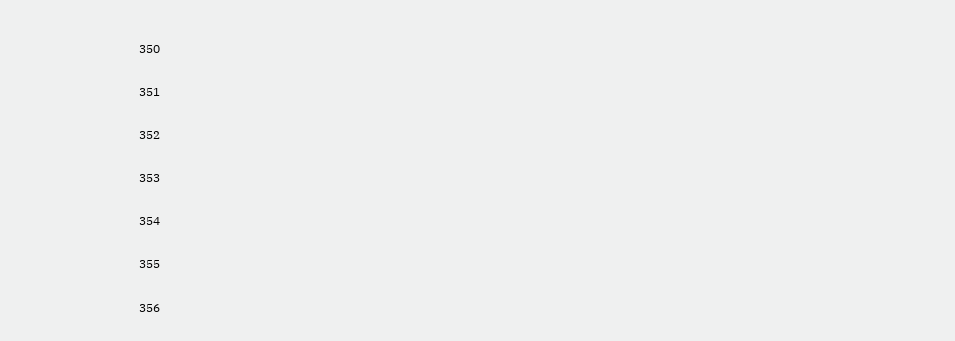350

351

352

353

354

355

356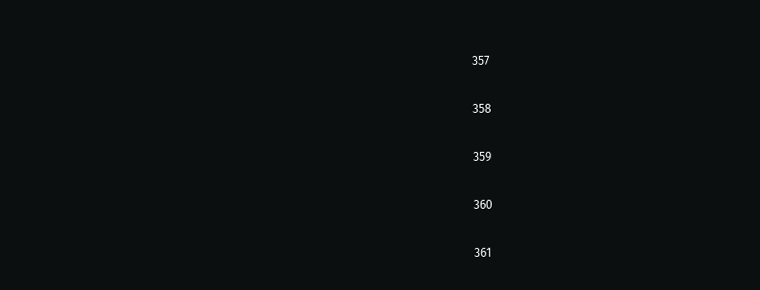357

358

359

360

361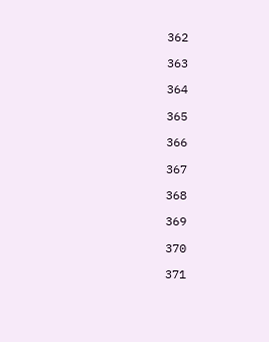362

363

364

365

366

367

368

369

370

371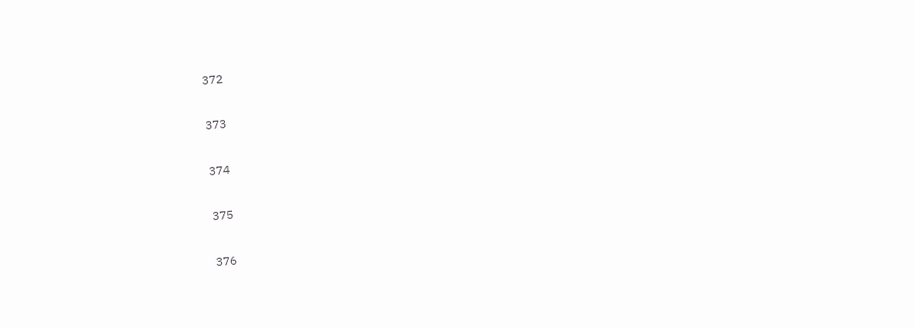372

373

374

375

376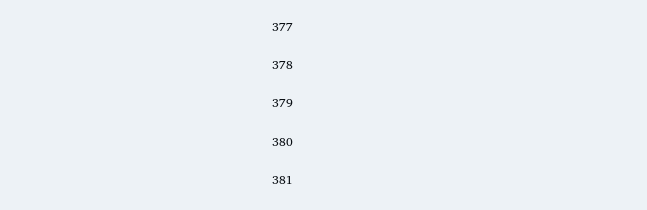377

378

379

380

381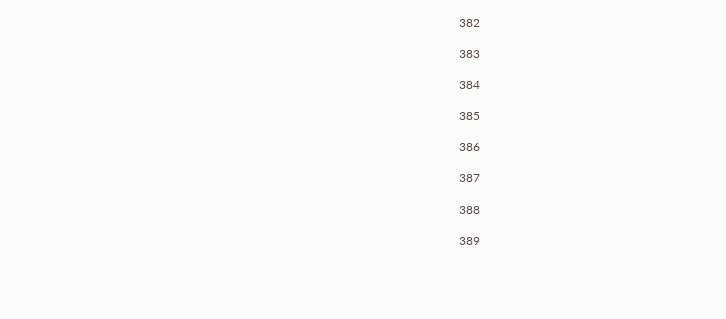382

383

384

385

386

387

388

389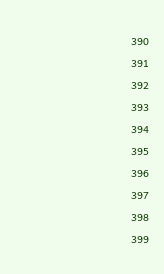390

391

392

393

394

395

396

397

398

399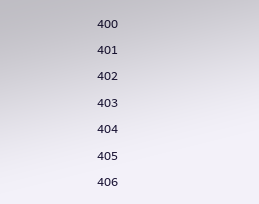400

401

402

403

404

405

406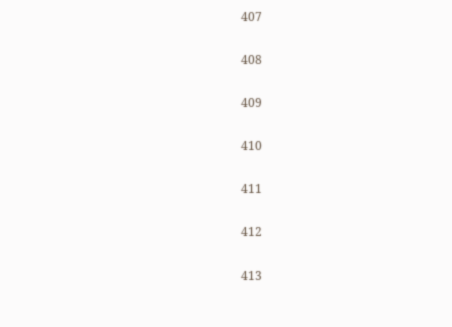407

408

409

410

411

412

413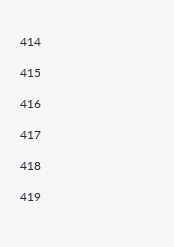414

415

416

417

418

419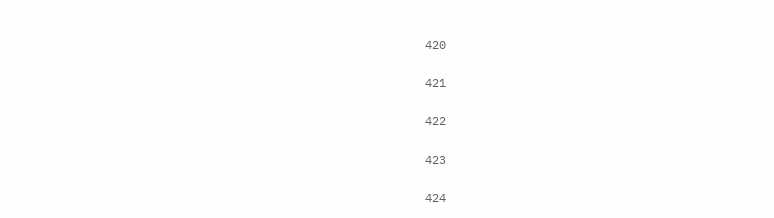420

421

422

423

424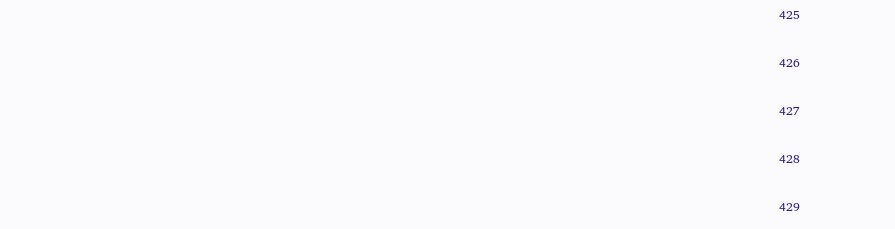425

426

427

428

429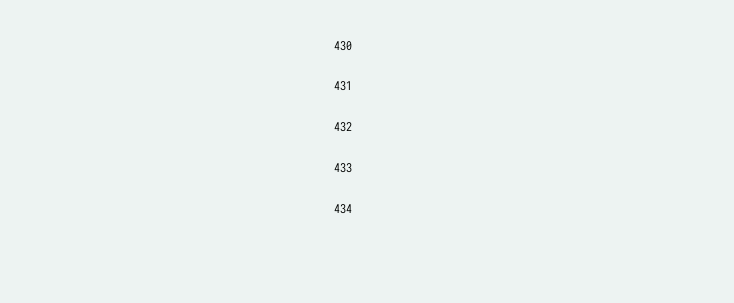430

431

432

433

434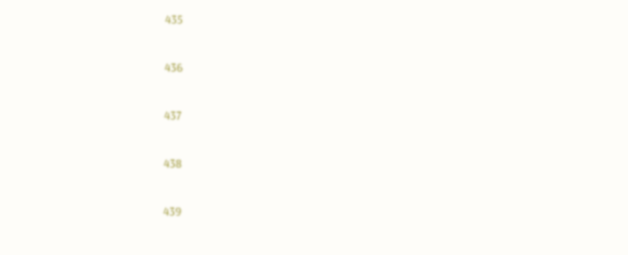435

436

437

438

439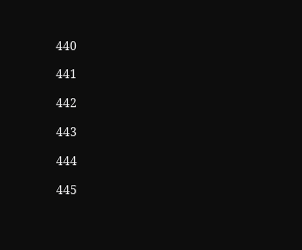440

441

442

443

444

445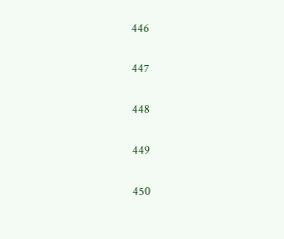446

447

448

449

450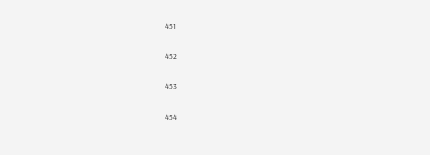451

452

453

454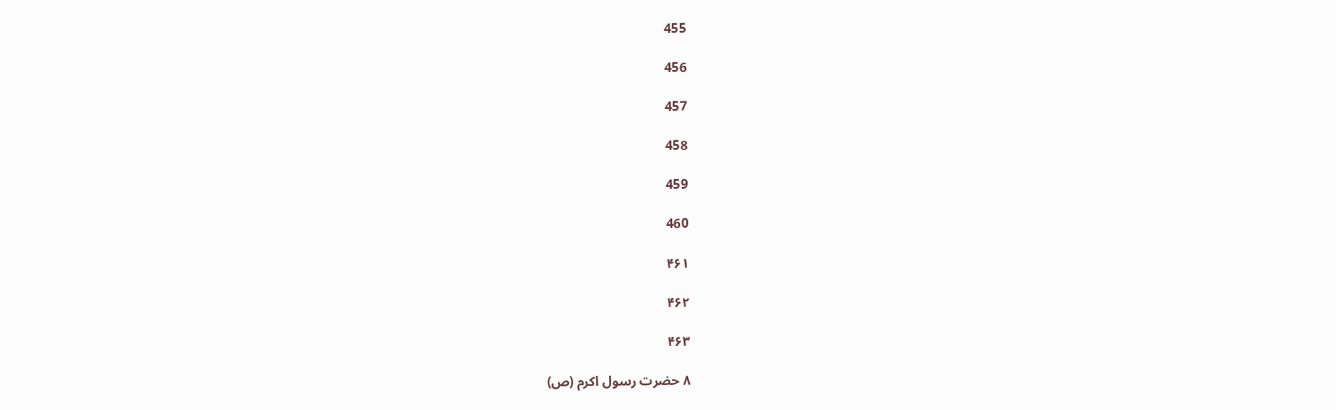455

456

457

458

459

460

۴۶۱

۴۶۲

۴۶۳

۸ حضرت رسول اكرم (ص)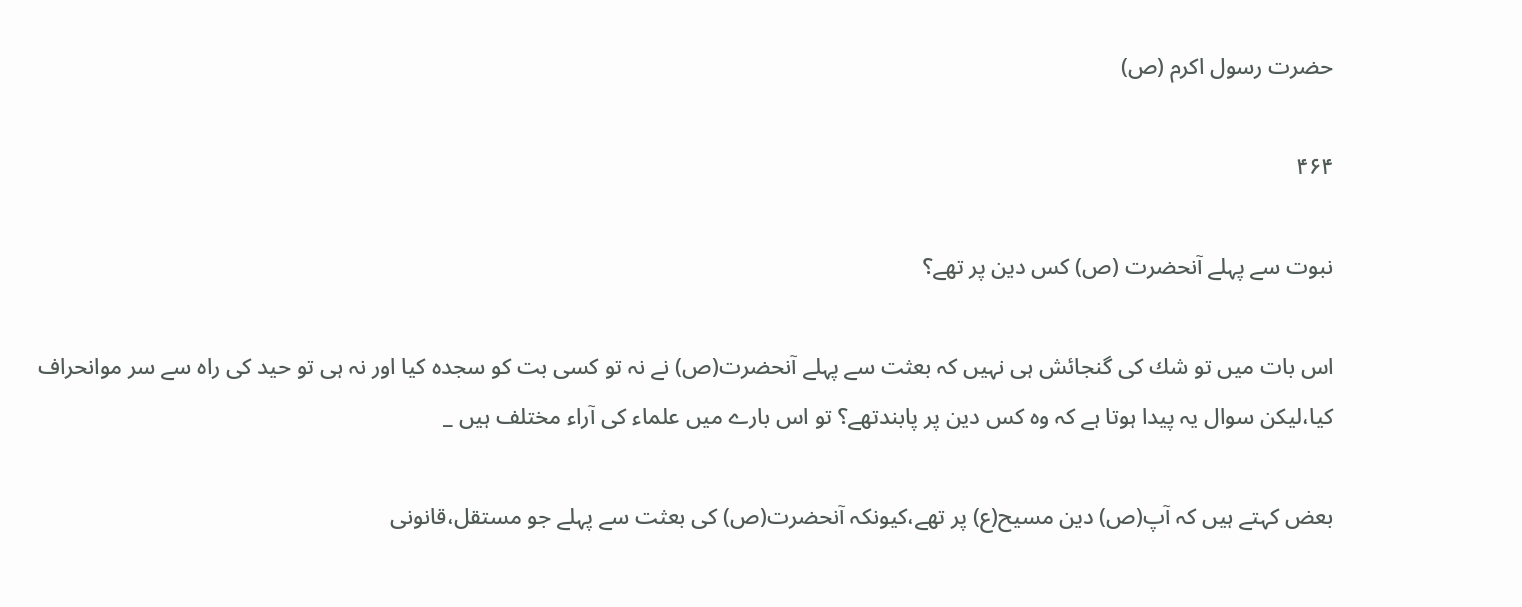حضرت رسول اكرم (ص)

۴۶۴

نبوت سے پہلے آنحضرت (ص) كس دين پر تھے؟

اس بات ميں تو شك كى گنجائش ہى نہيں كہ بعثت سے پہلے آنحضرت(ص) نے نہ تو كسى بت كو سجدہ كيا اور نہ ہى تو حيد كى راہ سے سر موانحراف كيا،ليكن سوال يہ پيدا ہوتا ہے كہ وہ كس دين پر پابندتھے؟ تو اس بارے ميں علماء كى آراء مختلف ہيں _

بعض كہتے ہيں كہ آپ(ص) دين مسيح(ع) پر تھے،كيونكہ آنحضرت(ص) كى بعثت سے پہلے جو مستقل،قانونى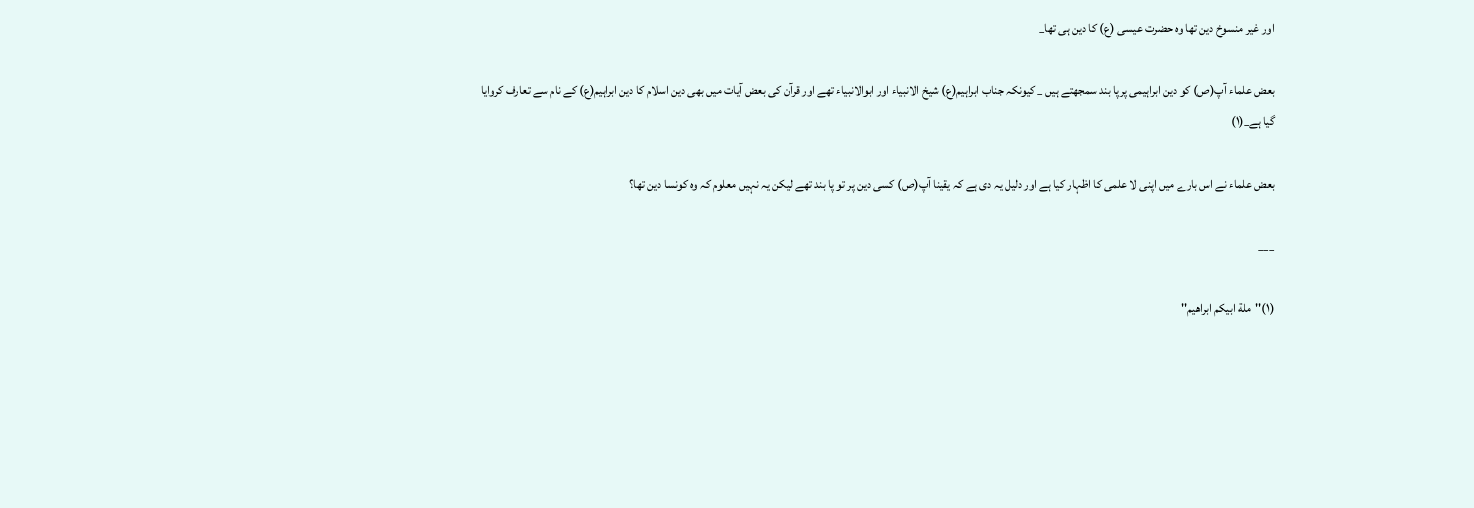اور غير منسوخ دين تھا وہ حضرت عيسى (ع) كا دين ہى تھا_

بعض علماء آپ(ص) كو دين ابراہيمى پرپا بند سمجھتے ہيں _ كيونكہ جناب ابراہيم(ع) شيخ الانبياء اور ابوالانبياء تھے اور قرآن كى بعض آيات ميں بھى دين اسلام كا دين ابراہيم(ع) كے نام سے تعارف كروايا گيا ہے_(۱)

بعض علماء نے اس بارے ميں اپنى لا علمى كا اظہار كيا ہے اور دليل يہ دى ہے كہ يقينا آپ(ص) كسى دين پر تو پا بند تھے ليكن يہ نہيں معلوم كہ وہ كونسا دين تھا؟

___

(۱)''ملة ابيكم ابراھيم''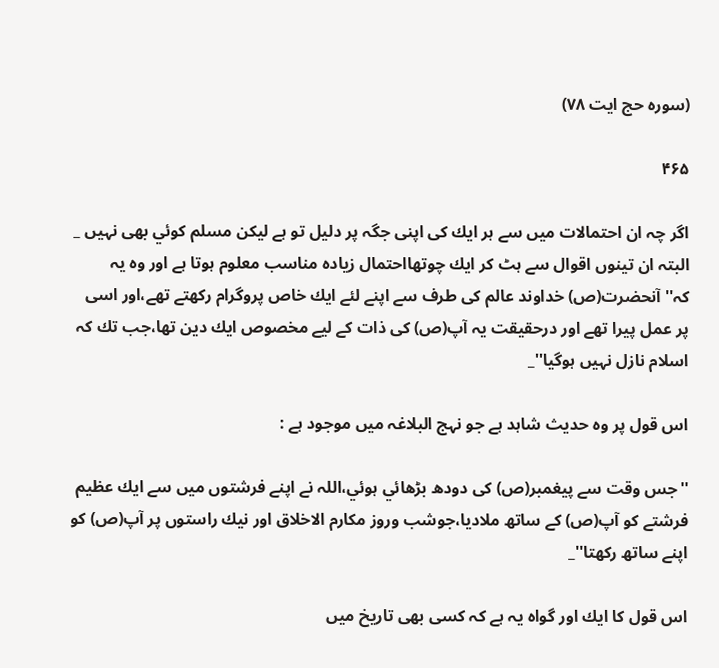(سورہ حج ايت ۷۸)

۴۶۵

اگر چہ ان احتمالات ميں سے ہر ايك كى اپنى جگہ پر دليل تو ہے ليكن مسلم كوئي بھى نہيں _ البتہ ان تينوں اقوال سے ہٹ كر ايك چوتھااحتمال زيادہ مناسب معلوم ہوتا ہے اور وہ يہ كہ''آنحضرت(ص) خداوند عالم كى طرف سے اپنے لئے ايك خاص پروگرام ركھتے تھے،اور اسى پر عمل پيرا تھے اور درحقيقت يہ آپ(ص) كى ذات كے ليے مخصوص ايك دين تھا،جب تك كہ اسلام نازل نہيں ہوگيا''_

اس قول پر وہ حديث شاہد ہے جو نہج البلاغہ ميں موجود ہے :

''جس وقت سے پيغمبر(ص) كى دودھ بڑھائي ہوئي،اللہ نے اپنے فرشتوں ميں سے ايك عظيم فرشتے كو آپ(ص) كے ساتھ ملاديا،جوشب وروز مكارم الاخلاق اور نيك راستوں پر آپ(ص) كو اپنے ساتھ ركھتا''_

اس قول كا ايك اور گواہ يہ ہے كہ كسى بھى تاريخ ميں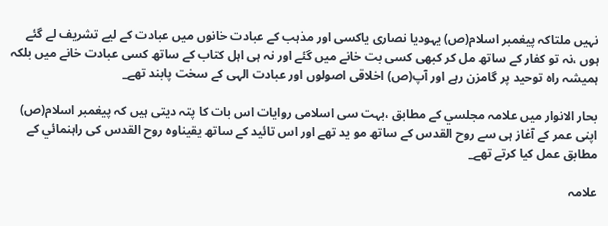نہيں ملتاكہ پيغمبر اسلام(ص) يہوديا نصارى ياكسى اور مذہب كے عبادت خانوں ميں عبادت كے ليے تشريف لے گئے ہوں ،نہ تو كفار كے ساتھ مل كر كبھى كسى بت خانے ميں گئے اور نہ ہى اہل كتاب كے ساتھ كسى عبادت خانے ميں بلكہ ہميشہ راہ توحيد پر گامزن رہے اور آپ(ص) اخلاقى اصولوں اور عبادت الہى كے سخت پابند تھے_

بحار الانوار ميں علامہ مجلسي كے مطابق ،بہت سى اسلامى روايات اس بات كا پتہ ديتى ہيں كہ پيغمبر اسلام(ص) اپنى عمر كے آغاز ہى سے روح القدس كے ساتھ مو يد تھے اور اس تائيد كے ساتھ يقيناوہ روح القدس كى راہنمائي كے مطابق عمل كيا كرتے تھے_

علامہ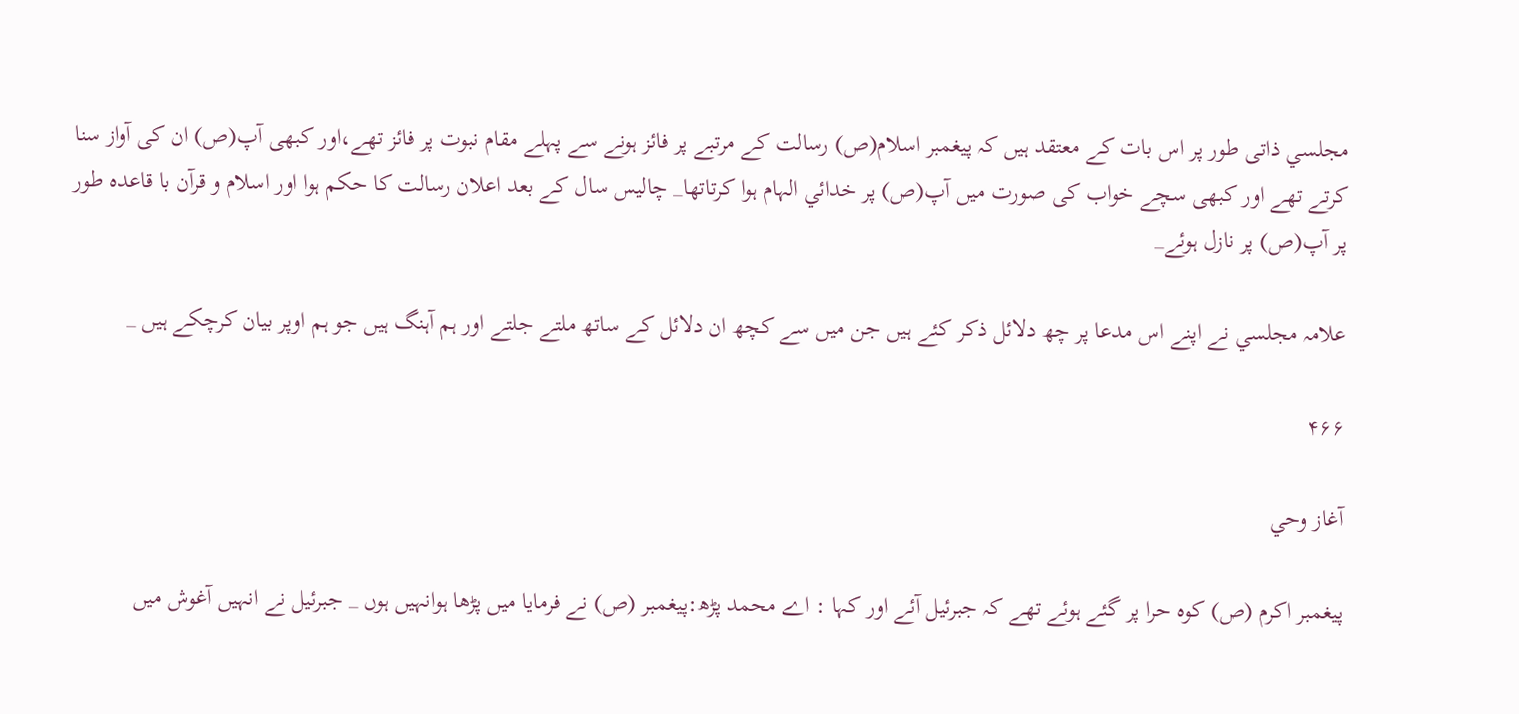مجلسي ذاتى طور پر اس بات كے معتقد ہيں كہ پيغمبر اسلام(ص) رسالت كے مرتبے پر فائز ہونے سے پہلے مقام نبوت پر فائز تھے،اور كبھى آپ(ص) ان كى آواز سنا كرتے تھے اور كبھى سچے خواب كى صورت ميں آپ(ص) پر خدائي الہام ہوا كرتاتھا_ چاليس سال كے بعد اعلان رسالت كا حكم ہوا اور اسلام و قرآن با قاعدہ طور پر آپ(ص) پر نازل ہوئے_

علامہ مجلسي نے اپنے اس مدعا پر چھ دلائل ذكر كئے ہيں جن ميں سے كچھ ان دلائل كے ساتھ ملتے جلتے اور ہم آہنگ ہيں جو ہم اوپر بيان كرچكے ہيں _

۴۶۶

آغاز وحي

پيغمبر اكرم (ص) كوہ حرا پر گئے ہوئے تھے كہ جبرئيل آئے اور كہا : اے محمد پڑھ:پيغمبر (ص) نے فرمايا ميں پڑھا ہوانہيں ہوں _ جبرئيل نے انہيں آغوش ميں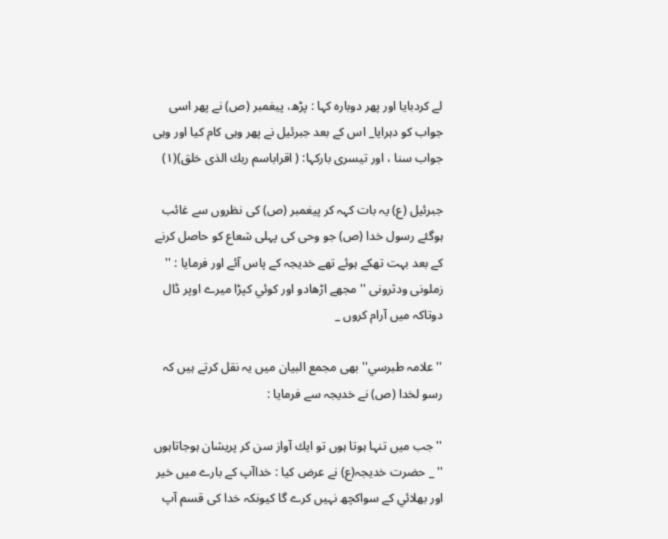لے كردبايا اور پھر دوبارہ كہا : پڑھ، پيغمبر (ص) نے پھر اسى جواب كو دہرايا_ اس كے بعد جبرئيل نے پھر وہى كام كيا اور وہى جواب سنا ، اور تيسرى باركہا: ( اقراباسم ربك الذى خلق)(۱)

جبرئيل (ع) يہ بات كہہ كر پيغمبر (ص) كى نظروں سے غائب ہوگئے رسول خدا (ص) جو وحى كى پہلى شعاع كو حاصل كرنے كے بعد بہت تھكے ہوئے تھے خديجہ كے پاس آئے اور فرمايا : '' زملونى ودثرونى '' مجھے اڑھادو اور كوئي كپڑا ميرے اوپر ڈال دوتاكہ ميں آرام كروں _

''علامہ طبرسي'' بھى مجمع البيان ميں يہ نقل كرتے ہيں كہ رسو لخدا (ص) نے خديجہ سے فرمايا :

''جب ميں تنہا ہوتا ہوں تو ايك آواز سن كر پريشان ہوجاتاہوں '' _ حضرت خديجہ(ع) نے عرض كيا : خداآپ كے بارے ميں خير اور بھلائي كے سواكچھ نہيں كرے گا كيونكہ خدا كى قسم آپ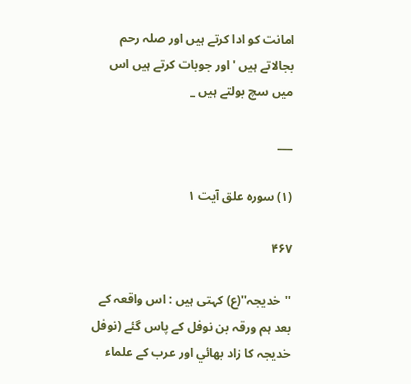امانت كو ادا كرتے ہيں اور صلہ رحم بجالاتے ہيں 'اور جوبات كرتے ہيں اس ميں سچ بولتے ہيں _

___

(۱) سورہ علق آيت ۱

۴۶۷

''خديجہ''(ع) كہتى ہيں : اس واقعہ كے بعد ہم ورقہ بن نوفل كے پاس گئے (نوفل خديجہ كا زاد بھائي اور عرب كے علماء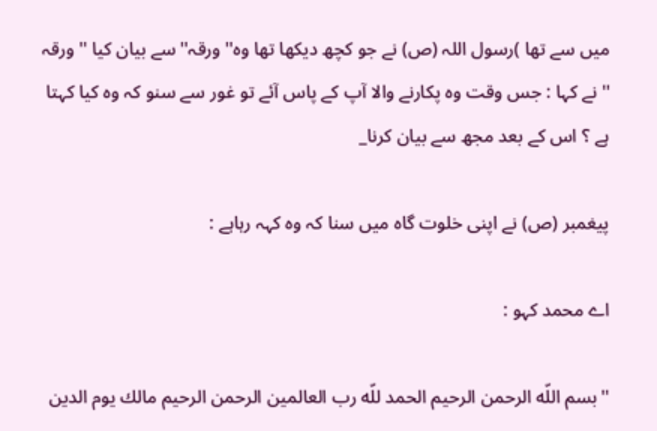ميں سے تھا )رسول اللہ (ص) نے جو كچھ ديكھا تھا وہ'' ورقہ'' سے بيان كيا '' ورقہ '' نے كہا : جس وقت وہ پكارنے والا آپ كے پاس آئے تو غور سے سنو كہ وہ كيا كہتا ہے ؟ اس كے بعد مجھ سے بيان كرنا_

پيغمبر (ص) نے اپنى خلوت گاہ ميں سنا كہ وہ كہہ رہاہے :

اے محمد كہو :

''بسم اللّه الرحمن الرحيم الحمد للّه رب العالمين الرحمن الرحيم مالك يوم الدين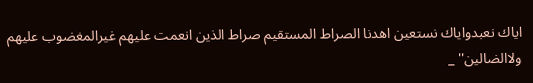اياك نعبدواياك نستعين اهدنا الصراط المستقيم صراط الذين انعمت عليهم غيرالمغضوب عليهم ولاالضالين'' _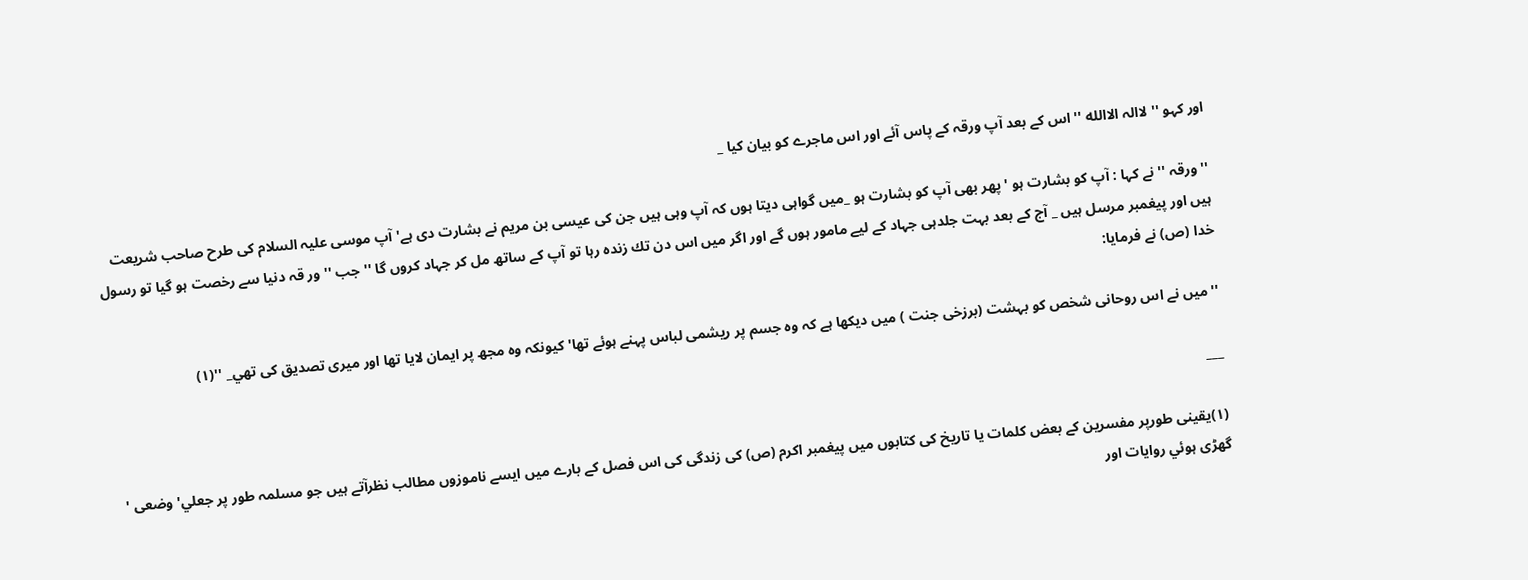اور كہو '' لاالہ الاالله '' اس كے بعد آپ ورقہ كے پاس آئے اور اس ماجرے كو بيان كيا _

'' ورقہ '' نے كہا : آپ كو بشارت ہو ' پھر بھى آپ كو بشارت ہو _ميں گواہى ديتا ہوں كہ آپ وہى ہيں جن كى عيسى بن مريم نے بشارت دى ہے' آپ موسى عليہ السلام كى طرح صاحب شريعت ہيں اور پيغمبر مرسل ہيں _ آج كے بعد بہت جلدہى جہاد كے ليے مامور ہوں گے اور اگر ميں اس دن تك زندہ رہا تو آپ كے ساتھ مل كر جہاد كروں گا '' جب '' ور قہ دنيا سے رخصت ہو گيا تو رسول خدا (ص) نے فرمايا:

''ميں نے اس روحانى شخص كو بہشت (برزخى جنت ) ميں ديكھا ہے كہ وہ جسم پر ريشمى لباس پہنے ہوئے تھا' كيونكہ وہ مجھ پر ايمان لايا تھا اور ميرى تصديق كى تھي_ ''(۱)

___

(۱)يقينى طورپر مفسرين كے بعض كلمات يا تاريخ كى كتابوں ميں پيغمبر اكرم (ص) كى زندگى كى اس فصل كے بارے ميں ايسے ناموزوں مطالب نظرآتے ہيں جو مسلمہ طور پر جعلي' وضعى ' گھڑى ہوئي روايات اور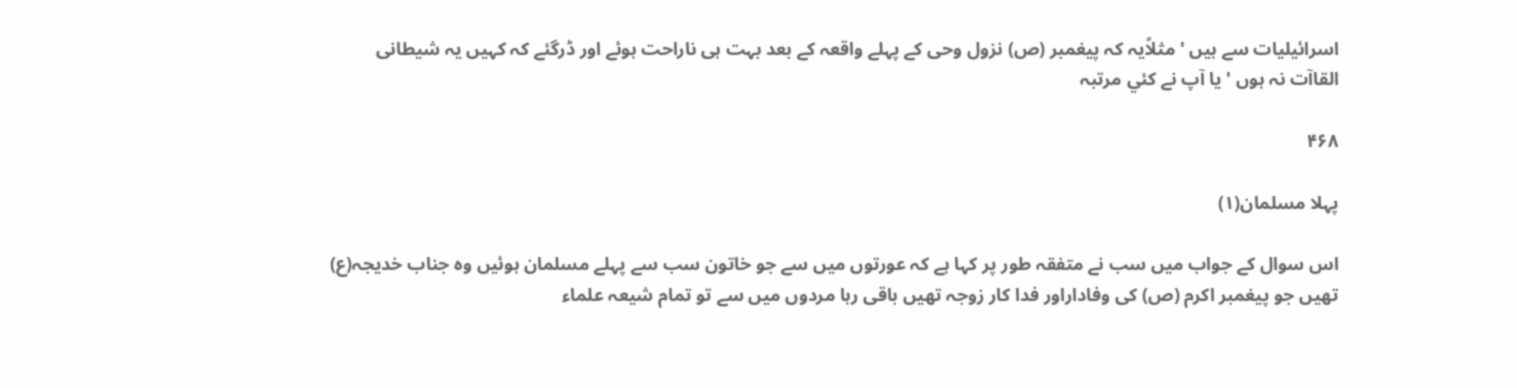اسرائيليات سے ہيں ' مثلاًيہ كہ پيغمبر (ص) نزول وحى كے پہلے واقعہ كے بعد بہت ہى ناراحت ہوئے اور ڈرگئے كہ كہيں يہ شيطانى القاآت نہ ہوں ' يا آپ نے كئي مرتبہ

۴۶۸

پہلا مسلمان(۱)

اس سوال كے جواب ميں سب نے متفقہ طور پر كہا ہے كہ عورتوں ميں سے جو خاتون سب سے پہلے مسلمان ہوئيں وہ جناب خديجہ(ع) تھيں جو پيغمبر اكرم (ص) كى وفاداراور فدا كار زوجہ تھيں باقى رہا مردوں ميں سے تو تمام شيعہ علماء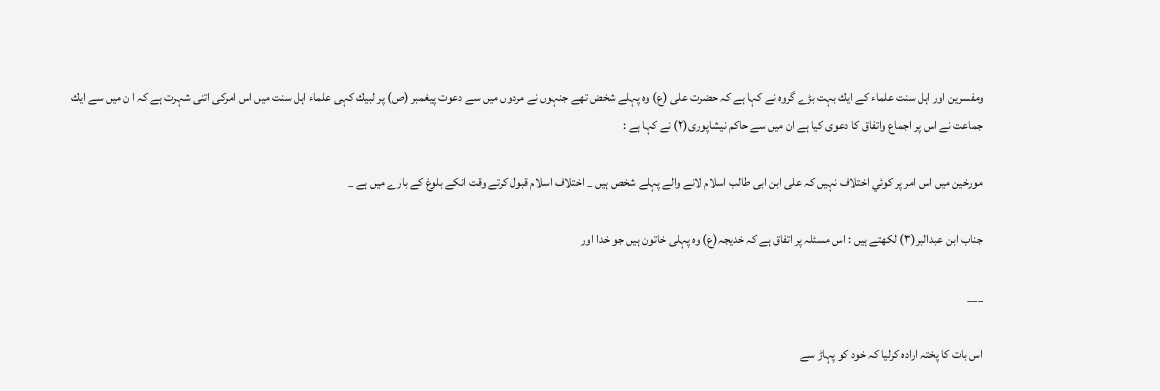ومفسرين اور اہل سنت علماء كے ايك بہت بڑے گروہ نے كہا ہے كہ حضرت على (ع) وہ پہلے شخض تھے جنہوں نے مردوں ميں سے دعوت پيغمبر (ص) پر لبيك كہى علماء اہل سنت ميں اس امركى اتنى شہرت ہے كہ ا ن ميں سے ايك جماعت نے اس پر اجماع واتفاق كا دعوى كيا ہے ان ميں سے حاكم نيشاپورى(۲) نے كہا ہے :

مورخين ميں اس امر پر كوئي اختلاف نہيں كہ على ابن ابى طالب اسلام لانے والے پہلے شخص ہيں _ اختلاف اسلام قبول كرتے وقت انكے بلوغ كے بارے ميں ہے _

جناب ابن عبدالبر(۳) لكھتے ہيں : اس مسئلہ پر اتفاق ہے كہ خديجہ(ع) وہ پہلى خاتون ہيں جو خدا اور

___

اس بات كا پختہ ارادہ كرليا كہ خود كو پہاڑ سے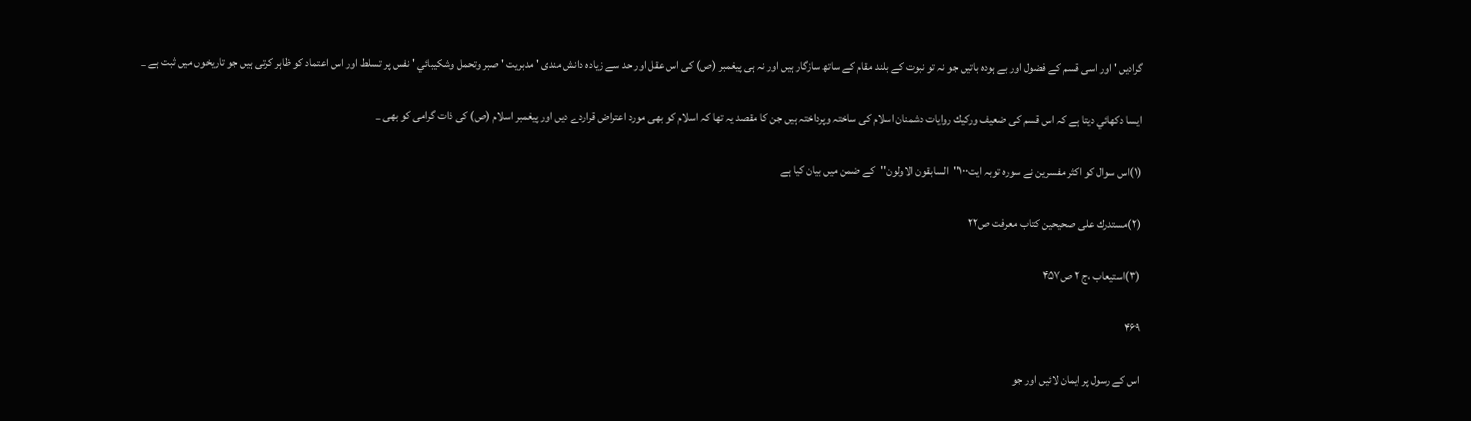گراديں ' اور اسى قسم كے فضول اور بے ہودہ باتيں جو نہ تو نبوت كے بلند مقام كے ساتھ سازگار ہيں اور نہ ہى پيغمبر (ص) كى اس عقل اور حد سے زيادہ دانش مندى ' مدبريت ' صبر وتحمل وشكيبائي ' نفس پر تسلط اور اس اعتماد كو ظاہر كرتى ہيں جو تاريخوں ميں ثبت ہے _

ايسا دكھائي ديتا ہے كہ اس قسم كى ضعيف وركيك روايات دشمنان اسلام كى ساختہ وپرداختہ ہيں جن كا مقصد يہ تھا كہ اسلام كو بھى مورد اعتراض قراردے ديں اور پيغمبر اسلام (ص) كى ذات گرامى كو بھى _

(۱)اس سوال كو اكثر مفسرين نے سورہ توبہ ايت۱۰۰''السابقون الاولون''كے ضمن ميں بيان كيا ہے

(۲)مستدرك على صحيحين كتاب معرفت ص۲۲

(۳)استيعاب ،ج ۲ ص۴۵۷

۴۶۹

اس كے رسول پر ايمان لائيں اور جو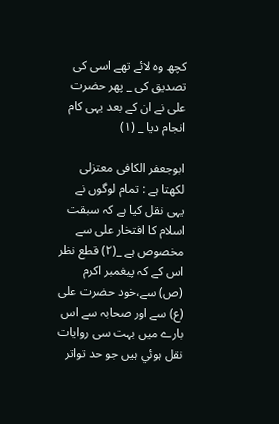كچھ وہ لائے تھے اسى كى تصديق كى _ پھر حضرت على نے ان كے بعد يہى كام انجام ديا _ (۱)

ابوجعفر الكافى معتزلى لكھتا ہے : تمام لوگوں نے يہى نقل كيا ہے كہ سبقت اسلام كا افتخار على سے مخصوص ہے _(۲) قطع نظر اس كے كہ پيغمبر اكرم (ص) سے،خود حضرت على (ع) سے اور صحابہ سے اس بارے ميں بہت سى روايات نقل ہوئي ہيں جو حد تواتر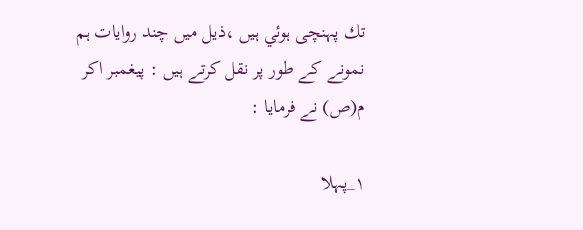تك پہنچى ہوئي ہيں ،ذيل ميں چند روايات ہم نمونے كے طور پر نقل كرتے ہيں : پيغمبر اكر م(ص) نے فرمايا :

۱_پہلا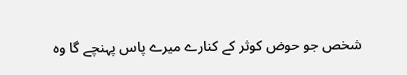شخص جو حوض كوثر كے كنارے ميرے پاس پہنچے گا وہ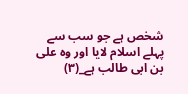شخص ہے جو سب سے پہلے اسلام لايا اور وہ على بن ابى طالب ہے_(۳)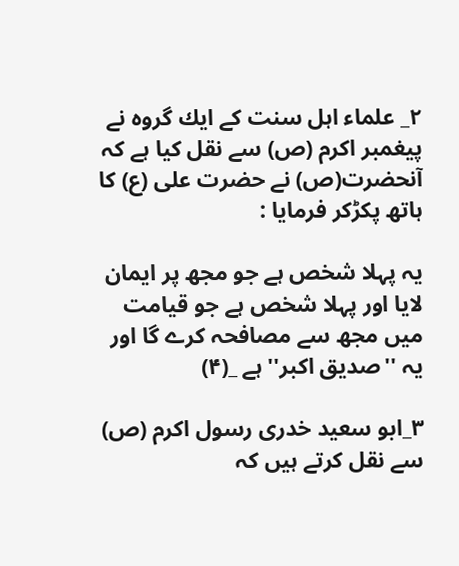۲_ علماء اہل سنت كے ايك گروہ نے پيغمبر اكرم (ص) سے نقل كيا ہے كہ آنحضرت(ص) نے حضرت على (ع) كا ہاتھ پكڑكر فرمايا :

يہ پہلا شخص ہے جو مجھ پر ايمان لايا اور پہلا شخص ہے جو قيامت ميں مجھ سے مصافحہ كرے گا اور يہ ''صديق اكبر'' ہے _(۴)

۳_ابو سعيد خدرى رسول اكرم (ص) سے نقل كرتے ہيں كہ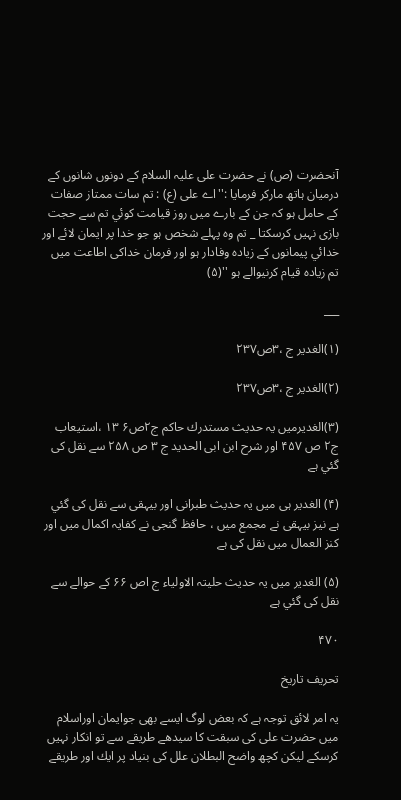آنحضرت (ص) نے حضرت على عليہ السلام كے دونوں شانوں كے درميان ہاتھ ماركر فرمايا :''اے على (ع) : تم سات ممتاز صفات كے حامل ہو كہ جن كے بارے ميں روز قيامت كوئي تم سے حجت بازى نہيں كرسكتا _ تم وہ پہلے شخص ہو جو خدا پر ايمان لائے اور خدائي پيمانوں كے زيادہ وفادار ہو اور فرمان خداكى اطاعت ميں تم زيادہ قيام كرنيوالے ہو ''(۵)

___

(۱)الغدير ج ،۳ص۲۳۷

(۲)الغدير ج ،۳ص۲۳۷

(۳)الغديرميں يہ حديث مستدرك حاكم ج۲ص۶ ۱۳ ،استيعاب ج۲ ص ۴۵۷ اور شرح ابن ابى الحديد ج ۳ ص ۲۵۸ سے نقل كى گئي ہے

(۴) الغدير ہى ميں يہ حديث طبرانى اور بيہقى سے نقل كى گئي ہے نيز بيہقى نے مجمع ميں ، حافظ گنجى نے كفايہ اكمال ميں اور كنز العمال ميں نقل كى ہے

(۵) الغدير ميں يہ حديث حليتہ الاولياء ج اص ۶۶ كے حوالے سے نقل كى گئي ہے

۴۷۰

تحريف تاريخ

يہ امر لائق توجہ ہے كہ بعض لوگ ايسے بھى جوايمان اوراسلام ميں حضرت على كى سبقت كا سيدھے طريقے سے تو انكار نہيں كرسكے ليكن كچھ واضح البطلان علل كى بنياد پر ايك اور طريقے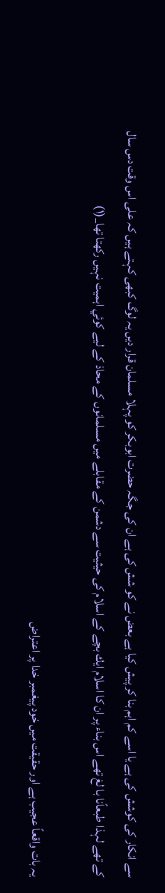سے انكار كى كوشش كى ہے يا اسے كم اہم بنا كر پيش كيا ہے بعض نے كو شش كى ہے ان كى جگہ حضرت ابوبكر كو پہلا مسلمان قرار ديں يہ لوگ كبھى كہتے ہيں كہ على اس وقت دس سال كے تھے لہذا طبعاًنا با لغ تھے اس بناء پر ان كا اسلام ايك بچے كے اسلام كى حيثيت سے دشمن كے مقابلے ميں مسلمانوں كے محاذ كے ليے كوئي اہميت نہيں ركھتا تھا_(۱)

يہ بات واقعاً عجيب ہے اور حقيقت ميں خود پيغمبر خدا پر اعتراض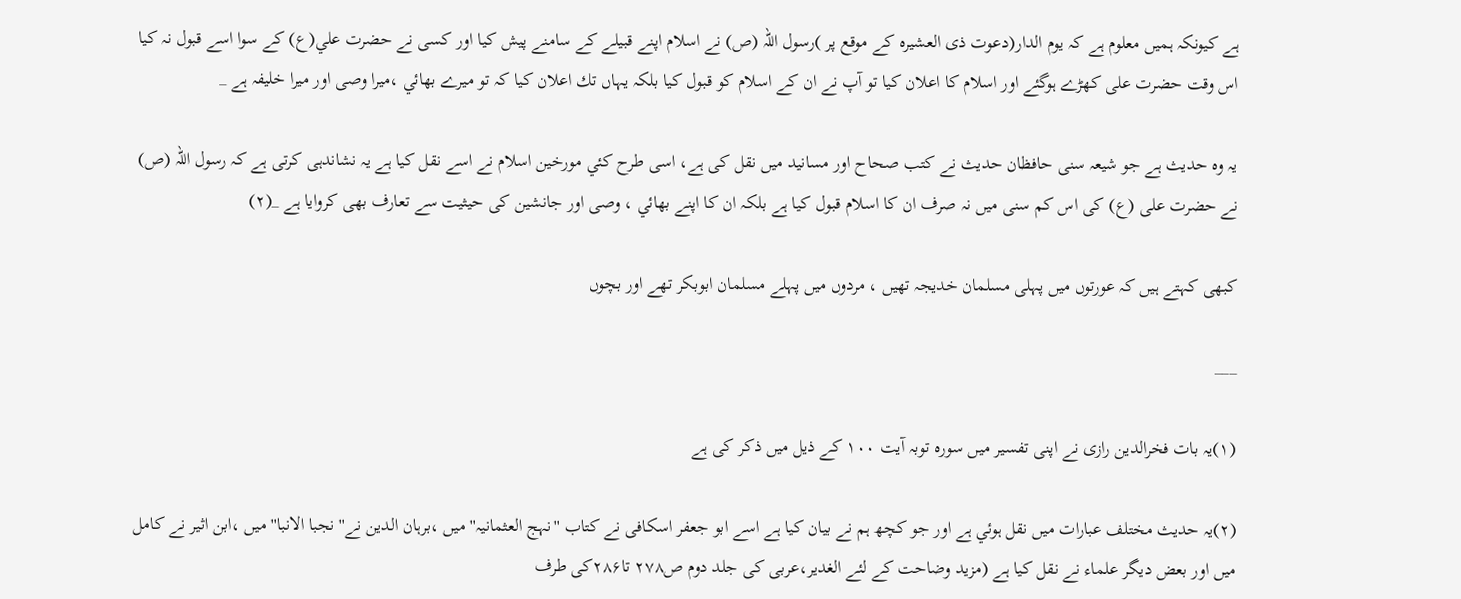ہے كيونكہ ہميں معلوم ہے كہ يوم الدار(دعوت ذى العشيرہ كے موقع پر )رسول اللہ (ص) نے اسلام اپنے قبيلے كے سامنے پيش كيا اور كسى نے حضرت علي(ع) كے سوا اسے قبول نہ كيا اس وقت حضرت على كھڑے ہوگئے اور اسلام كا اعلان كيا تو آپ نے ان كے اسلام كو قبول كيا بلكہ يہاں تك اعلان كيا كہ تو ميرے بھائي ،ميرا وصى اور ميرا خليفہ ہے _

يہ وہ حديث ہے جو شيعہ سنى حافظان حديث نے كتب صحاح اور مسانيد ميں نقل كى ہے، اسى طرح كئي مورخين اسلام نے اسے نقل كيا ہے يہ نشاندہى كرتى ہے كہ رسول اللہ (ص) نے حضرت على (ع) كى اس كم سنى ميں نہ صرف ان كا اسلام قبول كيا ہے بلكہ ان كا اپنے بھائي ، وصى اور جانشين كى حيثيت سے تعارف بھى كروايا ہے _(۲)

كبھى كہتے ہيں كہ عورتوں ميں پہلى مسلمان خديجہ تھيں ، مردوں ميں پہلے مسلمان ابوبكر تھے اور بچوں

___

(۱)يہ بات فخرالدين رازى نے اپنى تفسير ميں سورہ توبہ آيت ۱۰۰ كے ذيل ميں ذكر كى ہے

(۲)يہ حديث مختلف عبارات ميں نقل ہوئي ہے اور جو كچھ ہم نے بيان كيا ہے اسے ابو جعفر اسكافى نے كتاب ''نہج العثمانيہ'' ميں ،برہان الدين نے'' نجبا الانبا'' ميں ،ابن اثير نے كامل ميں اور بعض ديگر علماء نے نقل كيا ہے (مزيد وضاحت كے لئے الغدير،عربى كى جلد دوم ص۲۷۸ تا۲۸۶كى طرف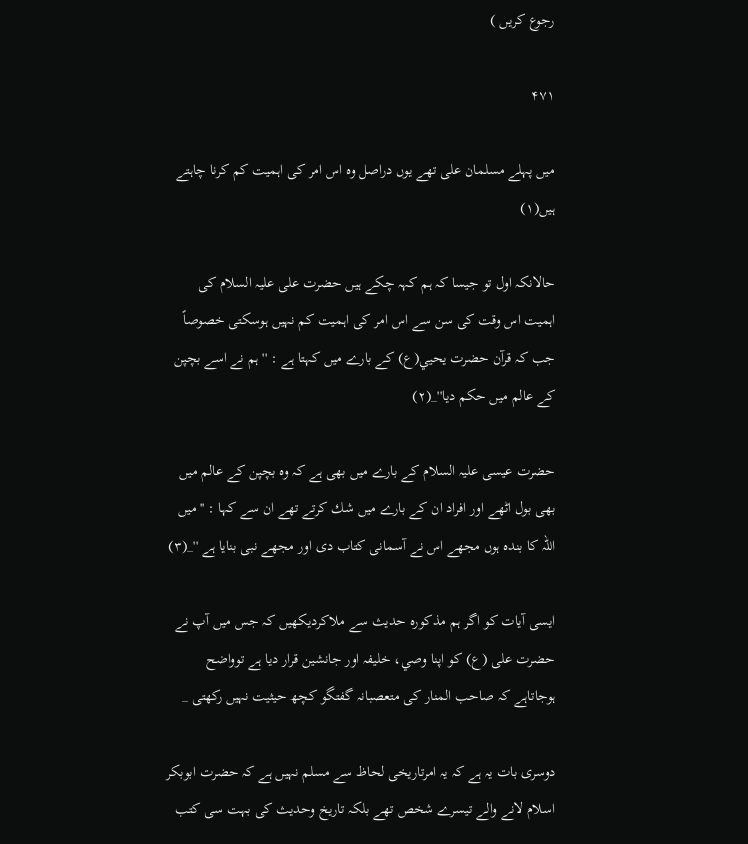رجوع كريں )

۴۷۱

ميں پہلے مسلمان على تھے يوں دراصل وہ اس امر كى اہميت كم كرنا چاہتے ہيں(۱)

حالانكہ اول تو جيسا كہ ہم كہہ چكے ہيں حضرت على عليہ السلام كى اہميت اس وقت كى سن سے اس امر كى اہميت كم نہيں ہوسكتى خصوصاً جب كہ قرآن حضرت يحيي(ع) كے بارے ميں كہتا ہے : ''ہم نے اسے بچپن كے عالم ميں حكم ديا''_(۲)

حضرت عيسى عليہ السلام كے بارے ميں بھى ہے كہ وہ بچپن كے عالم ميں بھى بول اٹھے اور افراد ان كے بارے ميں شك كرتے تھے ان سے كہا : ''ميں اللہ كا بندہ ہوں مجھے اس نے آسمانى كتاب دى اور مجھے نبى بنايا ہے ''_(۳)

ايسى آيات كو اگر ہم مذكورہ حديث سے ملاكرديكھيں كہ جس ميں آپ نے حضرت على (ع) كو اپنا وصي، خليفہ اور جانشين قرار ديا ہے توواضح ہوجاتاہے كہ صاحب المنار كى متعصبانہ گفتگو كچھ حيثيت نہيں ركھتى _

دوسرى بات يہ ہے كہ يہ امرتاريخى لحاظ سے مسلم نہيں ہے كہ حضرت ابوبكر اسلام لانے والے تيسرے شخص تھے بلكہ تاريخ وحديث كى بہت سى كتب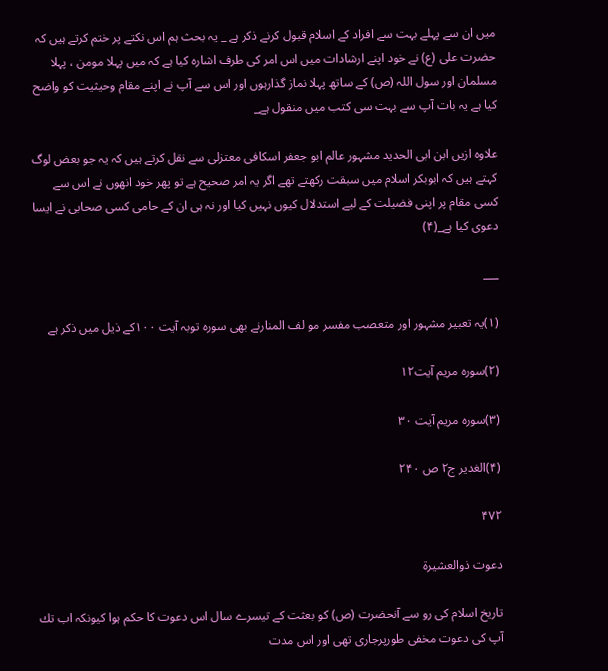ميں ان سے پہلے بہت سے افراد كے اسلام قبول كرنے ذكر ہے _ يہ بحث ہم اس نكتے پر ختم كرتے ہيں كہ حضرت على (ع) نے خود اپنے ارشادات ميں اس امر كى طرف اشارہ كيا ہے كہ ميں پہلا مومن ، پہلا مسلمان اور سول اللہ (ص) كے ساتھ پہلا نماز گذارہوں اور اس سے آپ نے اپنے مقام وحيثيت كو واضح كيا ہے يہ بات آپ سے بہت سى كتب ميں منقول ہے_

علاوہ ازيں ابن ابى الحديد مشہور عالم ابو جعفر اسكافى معتزلى سے نقل كرتے ہيں كہ يہ جو بعض لوگ كہتے ہيں كہ ابوبكر اسلام ميں سبقت ركھتے تھے اگر يہ امر صحيح ہے تو پھر خود انھوں نے اس سے كسى مقام پر اپنى فضيلت كے ليے استدلال كيوں نہيں كيا اور نہ ہى ان كے حامى كسى صحابى نے ايسا دعوى كيا ہے_(۴)

___

(۱)يہ تعبير مشہور اور متعصب مفسر مو لف المنارنے بھى سورہ توبہ آيت ۱۰۰كے ذيل ميں ذكر ہے

(۲)سورہ مريم آيت۱۲

(۳)سورہ مريم آيت ۳۰

(۴)الغدير ج۲ ص ۲۴۰

۴۷۲

دعوت ذوالعشيرة

تاريخ اسلام كى رو سے آنحضرت (ص) كو بعثت كے تيسرے سال اس دعوت كا حكم ہوا كيونكہ اب تك آپ كى دعوت مخفى طورپرجارى تھى اور اس مدت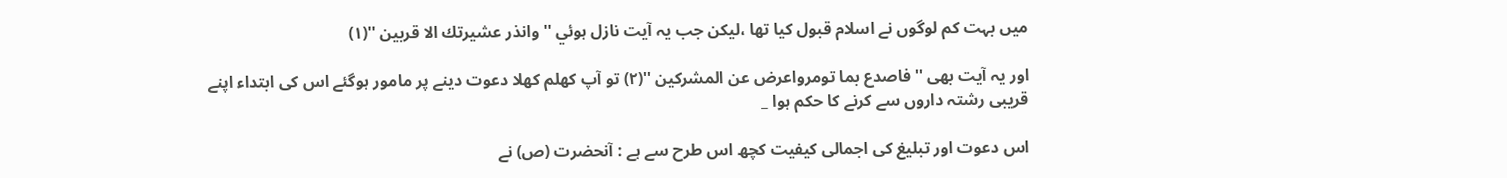ميں بہت كم لوگوں نے اسلام قبول كيا تھا ،ليكن جب يہ آيت نازل ہوئي '' وانذر عشيرتك الا قربين ''(۱)

اور يہ آيت بھى '' فاصدع بما تومرواعرض عن المشركين ''(۲) تو آپ كھلم كھلا دعوت دينے پر مامور ہوگئے اس كى ابتداء اپنے قريبى رشتہ داروں سے كرنے كا حكم ہوا _

اس دعوت اور تبليغ كى اجمالى كيفيت كچھ اس طرح سے ہے : آنحضرت (ص) نے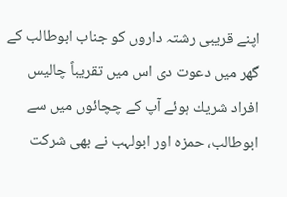اپنے قريبى رشتہ داروں كو جناب ابوطالب كے گھر ميں دعوت دى اس ميں تقريباً چاليس افراد شريك ہوئے آپ كے چچائوں ميں سے ابوطالب، حمزہ اور ابولہب نے بھى شركت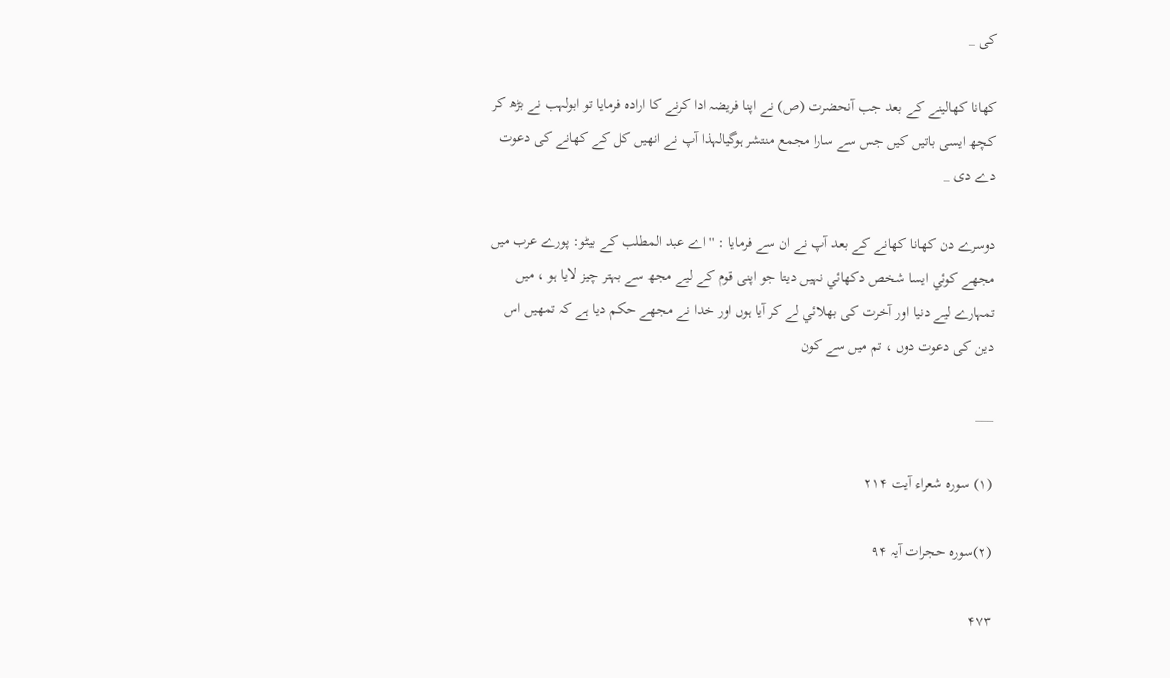كى _

كھانا كھالينے كے بعد جب آنحضرت (ص) نے اپنا فريضہ ادا كرنے كا ارادہ فرمايا تو ابولہب نے بڑھ كر كچھ ايسى باتيں كيں جس سے سارا مجمع منتشر ہوگيالہذا آپ نے انھيں كل كے كھانے كى دعوت دے دى _

دوسرے دن كھانا كھانے كے بعد آپ نے ان سے فرمايا : '' اے عبد المطلب كے بيٹو: پورے عرب ميں مجھے كوئي ايسا شخص دكھائي نہيں ديتا جو اپنى قوم كے ليے مجھ سے بہتر چيز لايا ہو ، ميں تمہارے ليے دنيا اور آخرت كى بھلائي لے كر آيا ہوں اور خدا نے مجھے حكم ديا ہے كہ تمھيں اس دين كى دعوت دوں ، تم ميں سے كون

___

(۱) سورہ شعراء آيت ۲۱۴

(۲)سورہ حجرات آيہ ۹۴

۴۷۳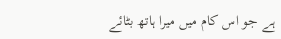ہے جو اس كام ميں ميرا ہاتھ بٹائے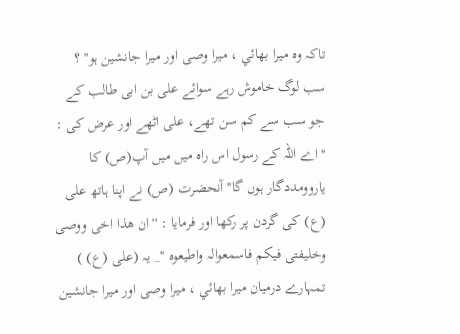تاكہ وہ ميرا بھائي ، ميرا وصى اور ميرا جانشين ہو'' ؟ سب لوگ خاموش رہے سوائے على بن ابى طالب كے جو سب سے كم سن تھے، على اٹھے اور عرض كى : ''اے اللہ كے رسول اس راہ ميں ميں آپ(ص) كا ياروومددگار ہوں گا'' آنحضرت (ص) نے اپنا ہاتھ على (ع) كى گردن پر ركھا اور فرمايا : ''ان ھذا اخى ووصى وخليفتى فيكم فاسمعوالہ واطيعوہ ''_ يہ (على (ع) ) تمہارے درميان ميرا بھائي ، ميرا وصى اور ميرا جانشين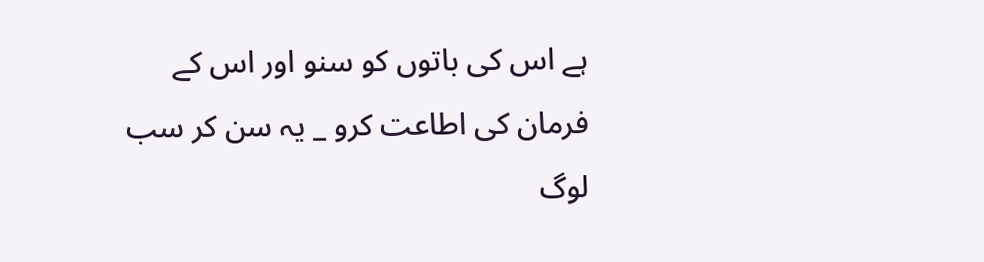ہے اس كى باتوں كو سنو اور اس كے فرمان كى اطاعت كرو _ يہ سن كر سب لوگ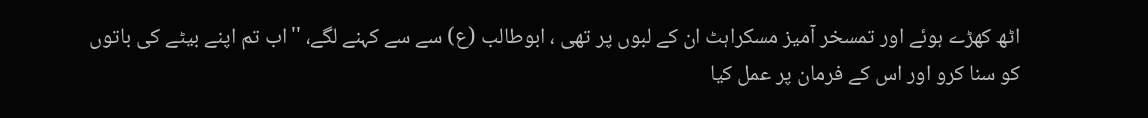اٹھ كھڑے ہوئے اور تمسخر آميز مسكراہٹ ان كے لبوں پر تھى ، ابوطالب (ع) سے سے كہنے لگے، ''اب تم اپنے بيٹے كى باتوں كو سنا كرو اور اس كے فرمان پر عمل كيا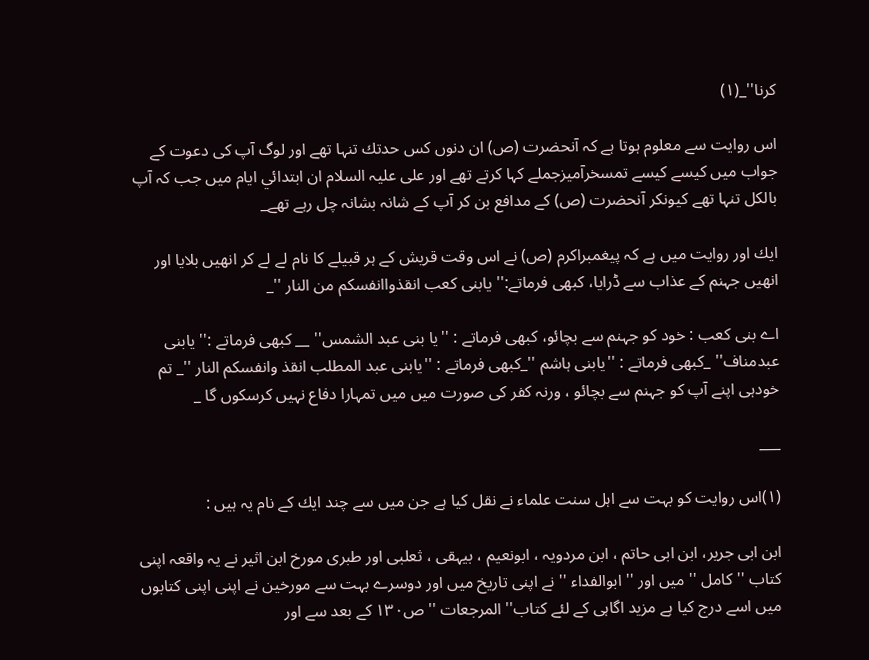كرنا''_(۱)

اس روايت سے معلوم ہوتا ہے كہ آنحضرت (ص) ان دنوں كس حدتك تنہا تھے اور لوگ آپ كى دعوت كے جواب ميں كيسے كيسے تمسخرآميزجملے كہا كرتے تھے اور على عليہ السلام ان ابتدائي ايام ميں جب كہ آپ بالكل تنہا تھے كيونكر آنحضرت (ص) كے مدافع بن كر آپ كے شانہ بشانہ چل رہے تھے_

ايك اور روايت ميں ہے كہ پيغمبراكرم (ص) نے اس وقت قريش كے ہر قبيلے كا نام لے لے كر انھيں بلايا اور انھيں جہنم كے عذاب سے ڈرايا، كبھى فرماتے:'' يابنى كعب انقذواانفسكم من النار ''_

اے بنى كعب : خود كو جہنم سے بچائو، كبھى فرماتے : ''يا بنى عبد الشمس'' __ كبھى فرماتے :'' يابنى عبدمناف'' _كبھى فرماتے : ''يابنى ہاشم ''_كبھى فرماتے : ''يابنى عبد المطلب انقذ وانفسكم النار ''_ تم خودہى اپنے آپ كو جہنم سے بچائو ، ورنہ كفر كى صورت ميں ميں تمہارا دفاع نہيں كرسكوں گا _

___

(۱)اس روايت كو بہت سے اہل سنت علماء نے نقل كيا ہے جن ميں سے چند ايك كے نام يہ ہيں :

ابن ابى جرير، ابن ابى حاتم ، ابن مردويہ ، ابونعيم ، بيہقى ، ثعلبى اور طبرى مورخ ابن اثير نے يہ واقعہ اپنى كتاب '' كامل '' ميں اور '' ابوالفداء '' نے اپنى تاريخ ميں اور دوسرے بہت سے مورخين نے اپنى اپنى كتابوں ميں اسے درج كيا ہے مزيد اگاہى كے لئے كتاب'' المرجعات ''ص۱۳۰ كے بعد سے اور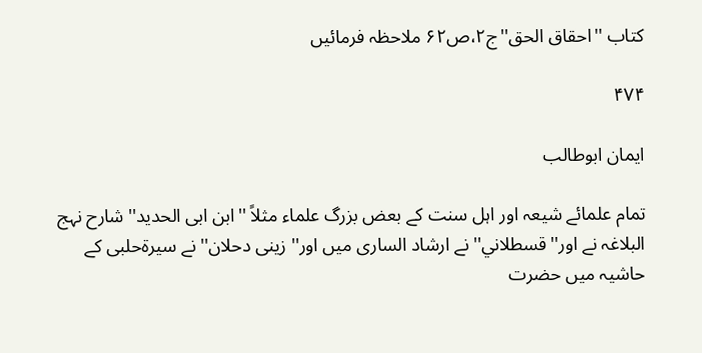كتاب ''احقاق الحق''ج۲،ص۶۲ ملاحظہ فرمائيں

۴۷۴

ايمان ابوطالب

تمام علمائے شيعہ اور اہل سنت كے بعض بزرگ علماء مثلاً ''ابن ابى الحديد''شارح نہج البلاغہ نے اور''قسطلاني'' نے ارشاد السارى ميں اور'' زينى دحلان'' نے سيرةحلبى كے حاشيہ ميں حضرت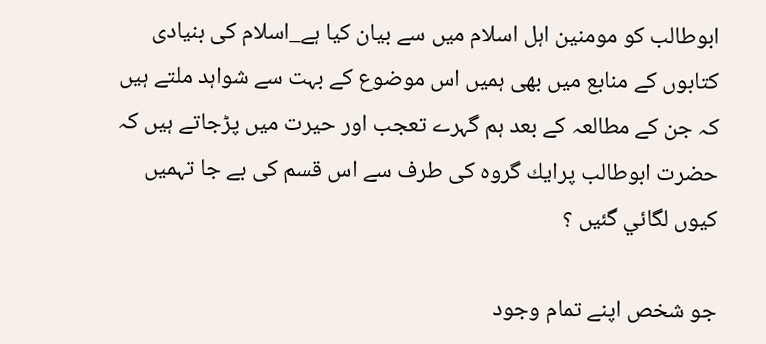ابوطالب كو مومنين اہل اسلام ميں سے بيان كيا ہے_اسلام كى بنيادى كتابوں كے منابع ميں بھى ہميں اس موضوع كے بہت سے شواہد ملتے ہيں كہ جن كے مطالعہ كے بعد ہم گہرے تعجب اور حيرت ميں پڑجاتے ہيں كہ حضرت ابوطالب پرايك گروہ كى طرف سے اس قسم كى بے جا تہميں كيوں لگائي گئيں ؟

جو شخص اپنے تمام وجود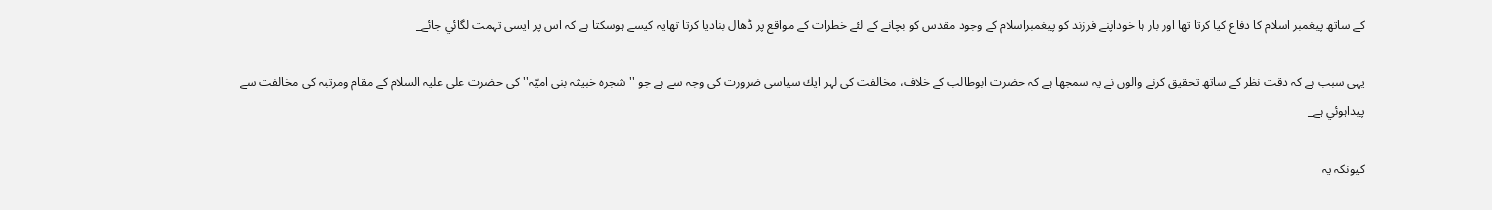كے ساتھ پيغمبر اسلام كا دفاع كيا كرتا تھا اور بار ہا خوداپنے فرزند كو پيغمبراسلام كے وجود مقدس كو بچانے كے لئے خطرات كے مواقع پر ڈھال بناديا كرتا تھايہ كيسے ہوسكتا ہے كہ اس پر ايسى تہمت لگائي جائے_

يہى سبب ہے كہ دقت نظر كے ساتھ تحقيق كرنے والوں نے يہ سمجھا ہے كہ حضرت ابوطالب كے خلاف، مخالفت كى لہر ايك سياسى ضرورت كى وجہ سے ہے جو '' شجرہ خبيثہ بنى اميّہ'' كى حضرت على عليہ السلام كے مقام ومرتبہ كى مخالفت سے پيداہوئي ہے_

كيونكہ يہ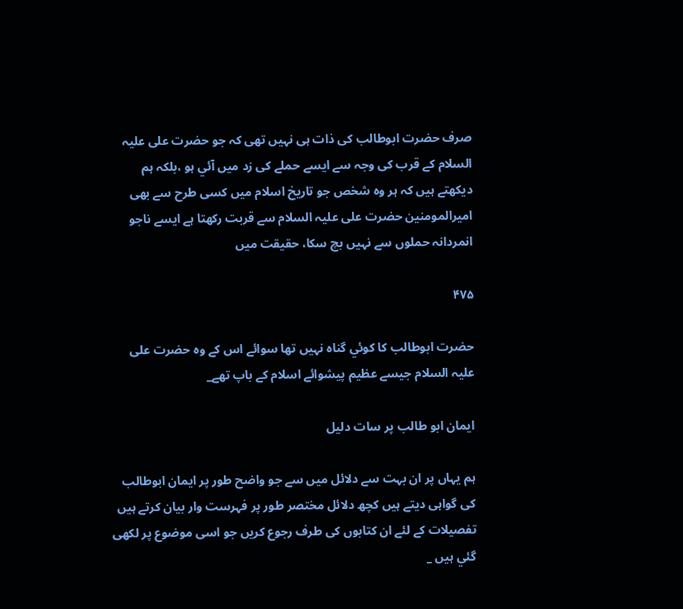صرف حضرت ابوطالب كى ذات ہى نہيں تھى كہ جو حضرت على عليہ السلام كے قرب كى وجہ سے ايسے حملے كى زد ميں آئي ہو ،بلكہ ہم ديكھتے ہيں كہ ہر وہ شخص جو تاريخ اسلام ميں كسى طرح سے بھى اميرالمومنين حضرت على عليہ السلام سے قربت ركھتا ہے ايسے ناجو انمردانہ حملوں سے نہيں بچ سكا، حقيقت ميں

۴۷۵

حضرت ابوطالب كا كوئي گناہ نہيں تھا سوائے اس كے وہ حضرت على عليہ السلام جيسے عظيم پيشوائے اسلام كے باپ تھے_

ايمان ابو طالب پر سات دليل

ہم يہاں پر ان بہت سے دلائل ميں سے جو واضح طور پر ايمان ابوطالب كى گواہى ديتے ہيں كچھ دلائل مختصر طور پر فہرست وار بيان كرتے ہيں تفصيلات كے لئے ان كتابوں كى طرف رجوع كريں جو اسى موضوع پر لكھى گئي ہيں _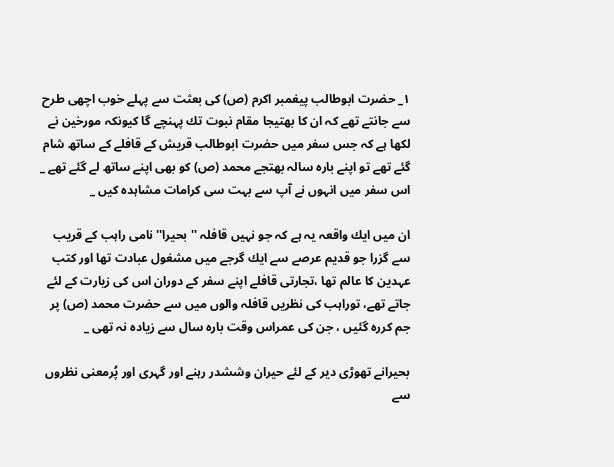۱_ حضرت ابوطالب پيغمبر اكرم (ص) كى بعثت سے پہلے خوب اچھى طرح سے جانتے تھے كہ ان كا بھتيجا مقام نبوت تك پہنچے گا كيونكہ مورخين نے لكھا ہے كہ جس سفر ميں حضرت ابوطالب قريش كے قافلے كے ساتھ شام گئے تھے تو اپنے بارہ سالہ بھتجے محمد (ص) كو بھى اپنے ساتھ لے گئے تھے _ اس سفر ميں انہوں نے آپ سے بہت سى كرامات مشاہدہ كيں _

ان ميں ايك واقعہ يہ ہے كہ جو نہيں قافلہ ''بحيرا''نامى راہب كے قريب سے گزرا جو قديم عرصے سے ايك گرجے ميں مشغول عبادت تھا اور كتب عہدين كا عالم تھا ،تجارتى قافلے اپنے سفر كے دوران اس كى زيارت كے لئے جاتے تھے، توراہب كى نظريں قافلہ والوں ميں سے حضرت محمد (ص) پر جم كررہ گئيں ، جن كى عمراس وقت بارہ سال سے زيادہ نہ تھى _

بحيرانے تھوڑى دير كے لئے حيران وششدر رہنے اور گہرى اور پُرمعنى نظروں سے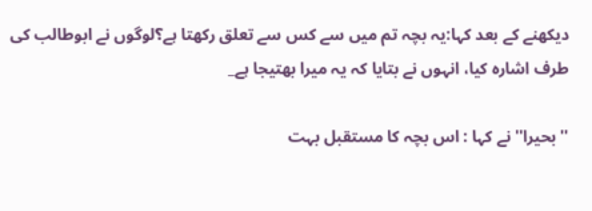ديكھنے كے بعد كہا:يہ بچہ تم ميں سے كس سے تعلق ركھتا ہے؟لوگوں نے ابوطالب كى طرف اشارہ كيا، انہوں نے بتايا كہ يہ ميرا بھتيجا ہے_

'' بحيرا'' نے كہا : اس بچہ كا مستقبل بہت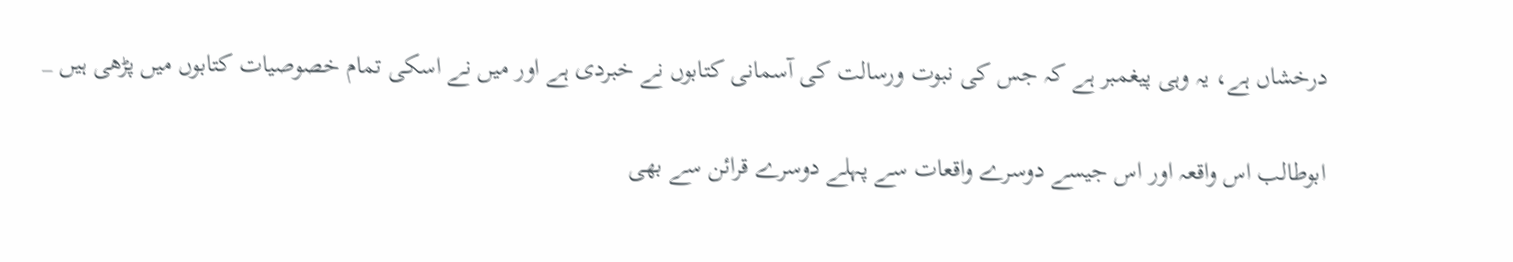درخشاں ہے، يہ وہى پيغمبر ہے كہ جس كى نبوت ورسالت كى آسمانى كتابوں نے خبردى ہے اور ميں نے اسكى تمام خصوصيات كتابوں ميں پڑھى ہيں _

ابوطالب اس واقعہ اور اس جيسے دوسرے واقعات سے پہلے دوسرے قرائن سے بھى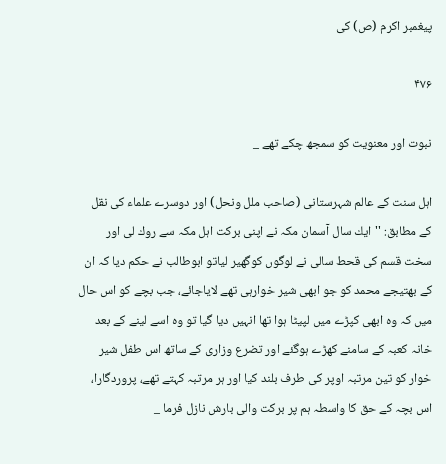پيغمبر اكرم (ص) كى

۴۷۶

نبوت اور معنويت كو سمجھ چكے تھے _

اہل سنت كے عالم شہرستانى (صاحب ملل ونحل) اور دوسرے علماء كى نقل كے مطابق: ''ايك سال آسمان مكہ نے اپنى بركت اہل مكہ سے روك لى اور سخت قسم كى قحط سالى نے لوگوں كوگھير لياتو ابوطالب نے حكم ديا كہ ان كے بھتيجے محمد كو جو ابھى شير خوارہى تھے لاياجائے، جب بچے كو اس حال ميں كہ وہ ابھى كپڑے ميں لپيٹا ہوا تھا انہيں ديا گيا تو وہ اسے لينے كے بعد خانہ كعبہ كے سامنے كھڑے ہوگئے اور تضرع وزارى كے ساتھ اس طفل شير خوار كو تين مرتبہ اوپر كى طرف بلند كيا اور ہر مرتبہ كہتے تھے، پروردگارا، اس بچہ كے حق كا واسطہ ہم پر بركت والى بارش نازل فرما _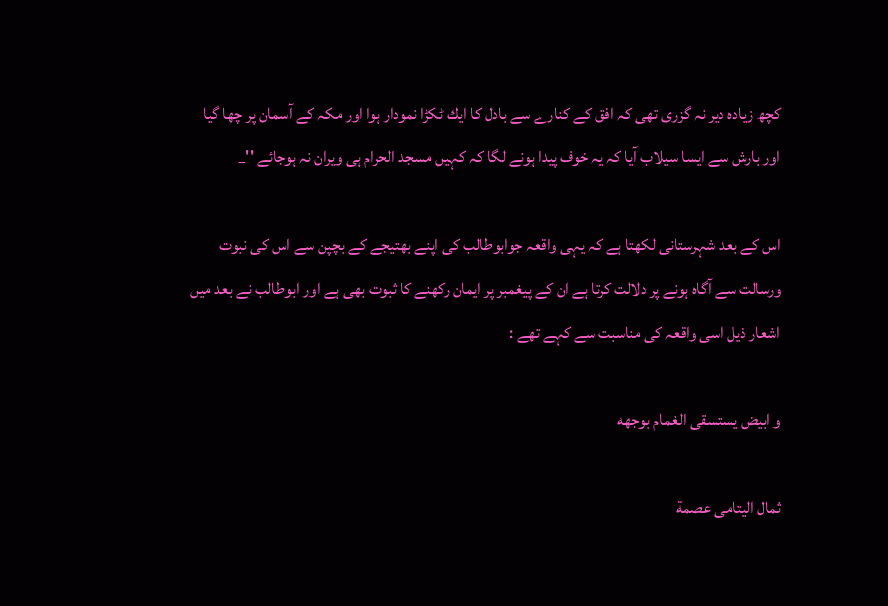كچھ زيادہ دير نہ گزرى تھى كہ افق كے كنارے سے بادل كا ايك ٹكڑا نمودار ہوا اور مكہ كے آسمان پر چھا گيا اور بارش سے ايسا سيلاب آيا كہ يہ خوف پيدا ہونے لگا كہ كہيں مسجد الحرام ہى ويران نہ ہوجائے ''_

اس كے بعد شہرستانى لكھتا ہے كہ يہى واقعہ جوابوطالب كى اپنے بھتيجے كے بچپن سے اس كى نبوت ورسالت سے آگاہ ہونے پر دلالت كرتا ہے ان كے پيغمبر پر ايمان ركھنے كا ثبوت بھى ہے اور ابوطالب نے بعد ميں اشعار ذيل اسى واقعہ كى مناسبت سے كہے تھے :

و ابيض يستسقى الغمام بوجهه

ثمال اليتامى عصمة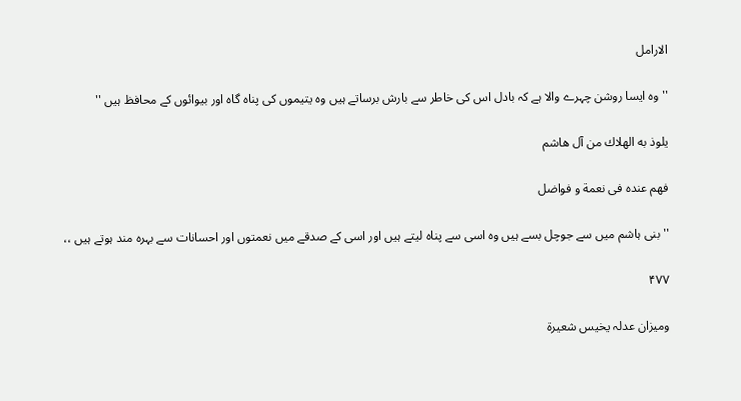الارامل

'' وہ ايسا روشن چہرے والا ہے كہ بادل اس كى خاطر سے بارش برساتے ہيں وہ يتيموں كى پناہ گاہ اور بيوائوں كے محافظ ہيں ''

يلوذ به الهلاك من آل هاشم

فهم عنده فى نعمة و فواضل

'' بنى ہاشم ميں سے جوچل بسے ہيں وہ اسى سے پناہ ليتے ہيں اور اسى كے صدقے ميں نعمتوں اور احسانات سے بہرہ مند ہوتے ہيں ،،

۴۷۷

وميزان عدلہ يخيس شعيرة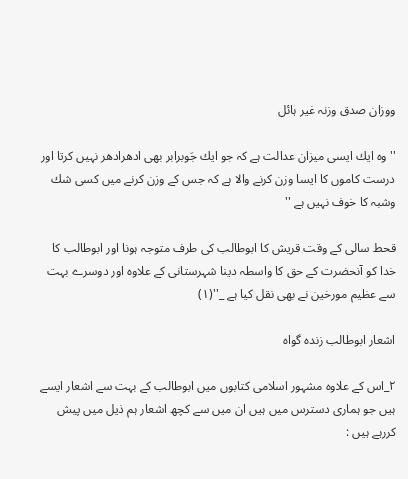ووزان صدق وزنہ غير ہائل

'' وہ ايك ايسى ميزان عدالت ہے كہ جو ايك جَوبرابر بھى ادھرادھر نہيں كرتا اور درست كاموں كا ايسا وزن كرنے والا ہے كہ جس كے وزن كرنے ميں كسى شك وشبہ كا خوف نہيں ہے ''

قحط سالى كے وقت قريش كا ابوطالب كى طرف متوجہ ہونا اور ابوطالب كا خدا كو آنحضرت كے حق كا واسطہ دينا شہرستانى كے علاوہ اور دوسرے بہت سے عظيم مورخين نے بھى نقل كيا ہے _''(۱)

اشعار ابوطالب زندہ گواہ

۲_اس كے علاوہ مشہور اسلامى كتابوں ميں ابوطالب كے بہت سے اشعار ايسے ہيں جو ہمارى دسترس ميں ہيں ان ميں سے كچھ اشعار ہم ذيل ميں پيش كررہے ہيں :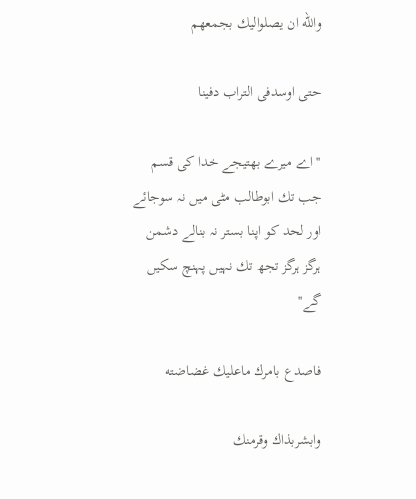والله ان يصلواليك بجمعهم

حتى اوسدفى التراب دفينا

''اے ميرے بھتيجے خدا كى قسم جب تك ابوطالب مٹى ميں نہ سوجائے اور لحد كو اپنا بستر نہ بنالے دشمن ہرگز ہرگز تجھ تك نہيں پہنچ سكيں گے''

فاصدع بامرك ماعليك غضاضته

وابشربذاك وقرمنك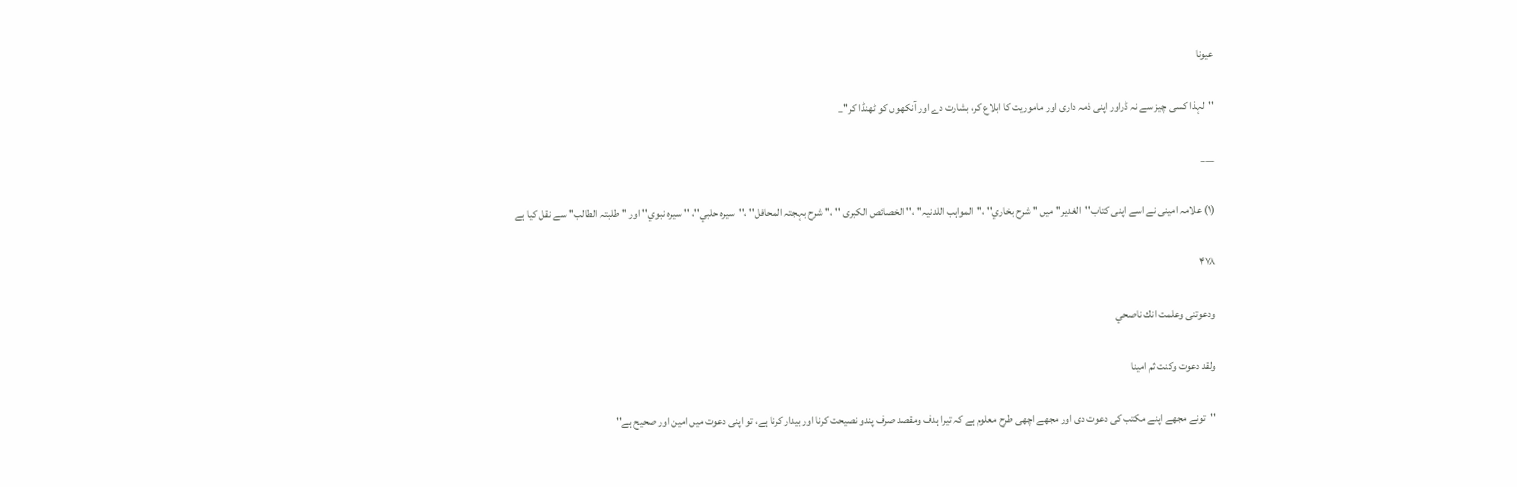عيونا

''لہذا كسى چيز سے نہ ڈراور اپنى ذمہ دارى اور ماموريت كا ابلاع كر، بشارت دے اور آنكھوں كو ٹھنڈا كر''_

___

(۱) علامہ امينى نے اسے اپنى كتاب''الغدير'' ميں '' شرح بخاري'' ،''المواہب اللدنيہ'' ،'' الخصائص الكبرى '' ،'' شرح بہجتہ المحافل'' ،''سيرہ حلبي''، '' سيرہ نبوي'' اور '' طلبتہ الطالب'' سے نقل كيا ہے

۴۷۸

ودعوتنى وعلمت انك ناصحي

ولقد دعوت وكنت ثم امينا

''تونے مجھے اپنے مكتب كى دعوت دى اور مجھے اچھى طرح معلوم ہے كہ تيرا ہدف ومقصد صرف پندو نصيحت كرنا اور بيدار كرنا ہے، تو اپنى دعوت ميں امين اور صحيح ہے''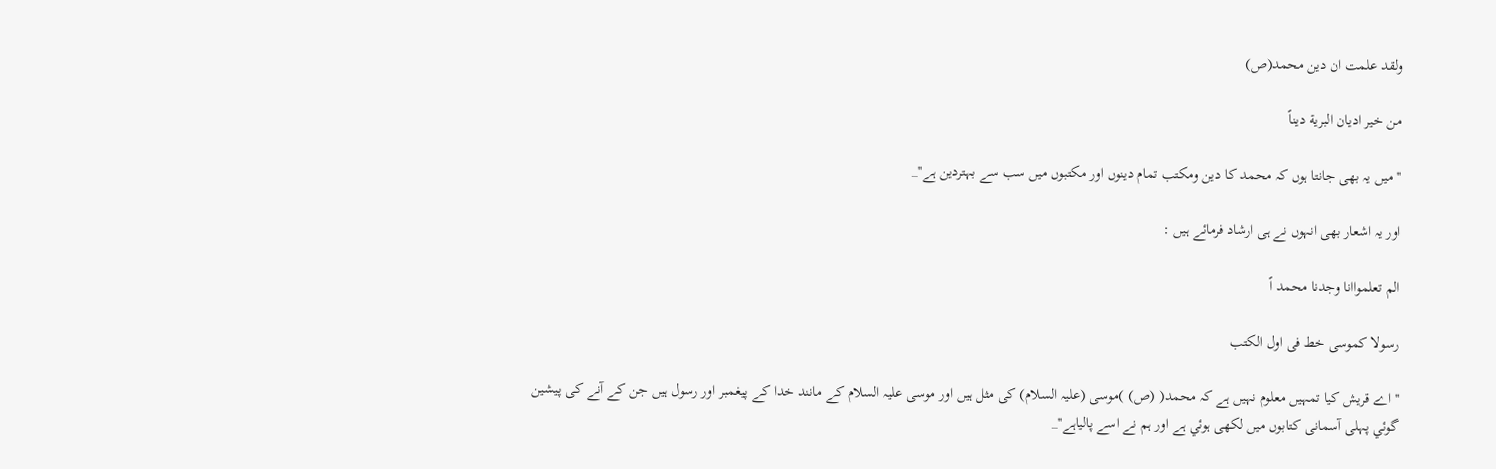ولقد علمت ان دين محمد(ص)

من خير اديان البرية ديناً

'' ميں يہ بھى جانتا ہوں كہ محمد كا دين ومكتب تمام دينوں اور مكتبوں ميں سب سے بہتردين ہے''_

اور يہ اشعار بھى انہوں نے ہى ارشاد فرمائے ہيں :

الم تعلمواانا وجدنا محمد اً

رسولا كموسى خط فى اول الكتب

'' اے قريش كيا تمہيں معلوم نہيں ہے كہ محمد( (ص) )موسى (عليہ السلام) كى مثل ہيں اور موسى عليہ السلام كے مانند خدا كے پيغمبر اور رسول ہيں جن كے آنے كى پيشين گوئي پہلى آسمانى كتابوں ميں لكھى ہوئي ہے اور ہم نے اسے پالياہے''_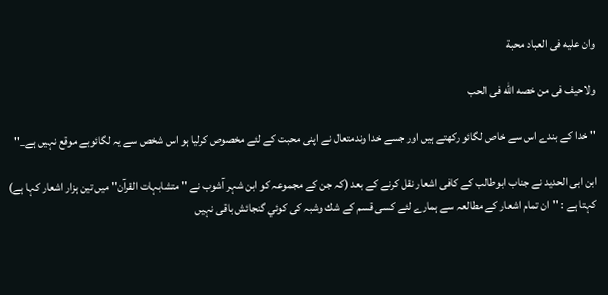وان عليه فى العباد محبة

ولاحيف فى من خصه الله فى الحب

'' خدا كے بندے اس سے خاص لگائو ركھتے ہيں اور جسے خدا وندمتعال نے اپنى محبت كے لئے مخصوص كرليا ہو اس شخص سے يہ لگائوبے موقع نہيں ہے_''

ابن ابى الحديد نے جناب ابوطالب كے كافى اشعار نقل كرنے كے بعد (كہ جن كے مجموعہ كو ابن شہر آشوب نے '' متشابہات القرآن'' ميں تين ہزار اشعار كہا ہے) كہتا ہے : ''ان تمام اشعار كے مطالعہ سے ہمارے لئے كسى قسم كے شك وشبہ كى كوئي گنجائش باقى نہيں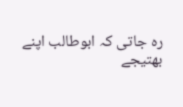رہ جاتى كہ ابوطالب اپنے بھتيجے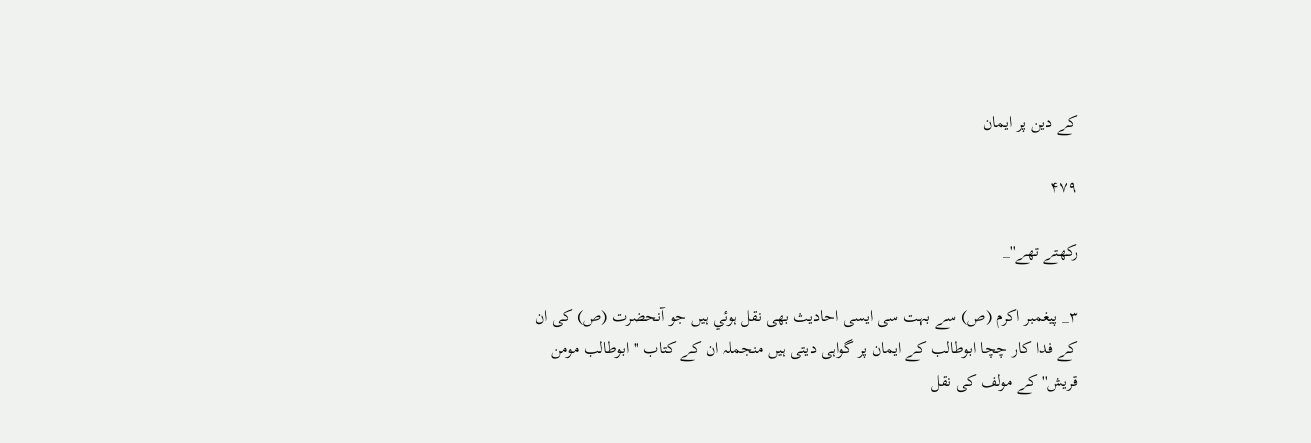كے دين پر ايمان

۴۷۹

ركھتے تھے''_

۳_ پيغمبر اكرم (ص) سے بہت سى ايسى احاديث بھى نقل ہوئي ہيں جو آنحضرت (ص) كى ان كے فدا كار چچا ابوطالب كے ايمان پر گواہى ديتى ہيں منجملہ ان كے كتاب '' ابوطالب مومن قريش'' كے مولف كى نقل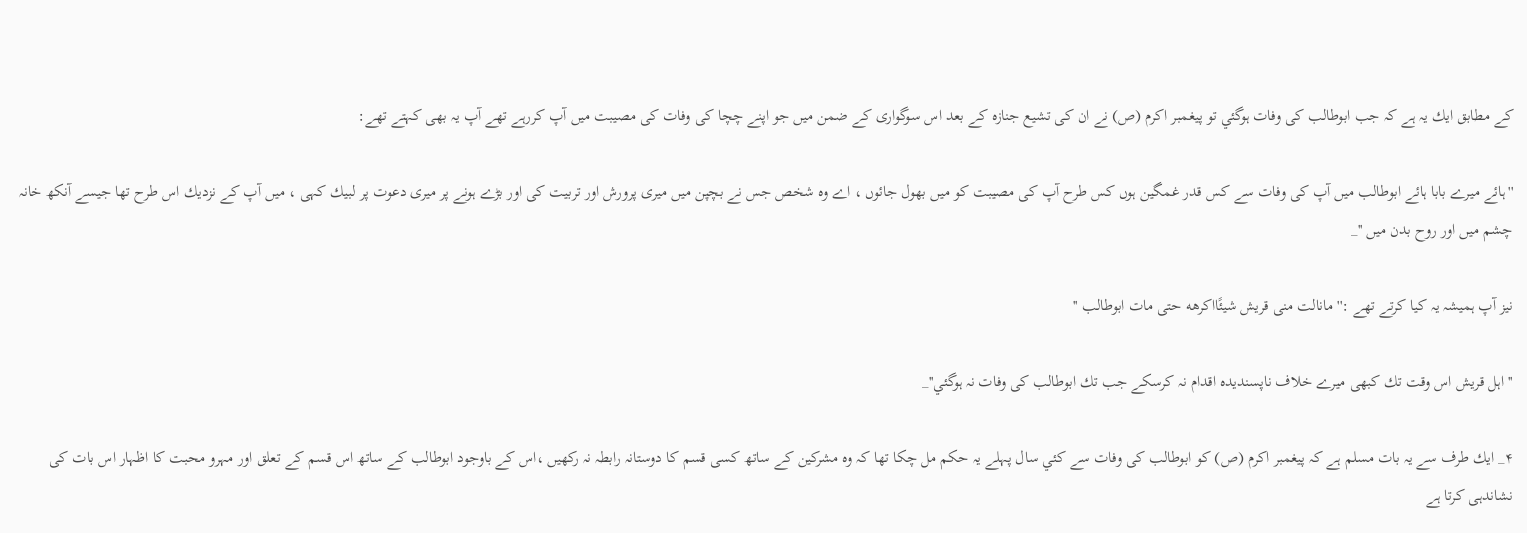كے مطابق ايك يہ ہے كہ جب ابوطالب كى وفات ہوگئي تو پيغمبر اكرم (ص) نے ان كى تشيع جنازہ كے بعد اس سوگوارى كے ضمن ميں جو اپنے چچا كى وفات كى مصيبت ميں آپ كررہے تھے آپ يہ بھى كہتے تھے:

''ہائے ميرے بابا ہائے ابوطالب ميں آپ كى وفات سے كس قدر غمگين ہوں كس طرح آپ كى مصيبت كو ميں بھول جائوں ، اے وہ شخص جس نے بچپن ميں ميرى پرورش اور تربيت كى اور بڑے ہونے پر ميرى دعوت پر لبيك كہى ، ميں آپ كے نزديك اس طرح تھا جيسے آنكھ خانہ چشم ميں اور روح بدن ميں ''_

نيز آپ ہميشہ يہ كيا كرتے تھے :''مانالت منى قريش شيئًااكرهه حتى مات ابوطالب ''

''اہل قريش اس وقت تك كبھى ميرے خلاف ناپسنديدہ اقدام نہ كرسكے جب تك ابوطالب كى وفات نہ ہوگئي''_

۴_ ايك طرف سے يہ بات مسلم ہے كہ پيغمبر اكرم (ص) كو ابوطالب كى وفات سے كئي سال پہلے يہ حكم مل چكا تھا كہ وہ مشركين كے ساتھ كسى قسم كا دوستانہ رابطہ نہ ركھيں ،اس كے باوجود ابوطالب كے ساتھ اس قسم كے تعلق اور مہرو محبت كا اظہار اس بات كى نشاندہى كرتا ہے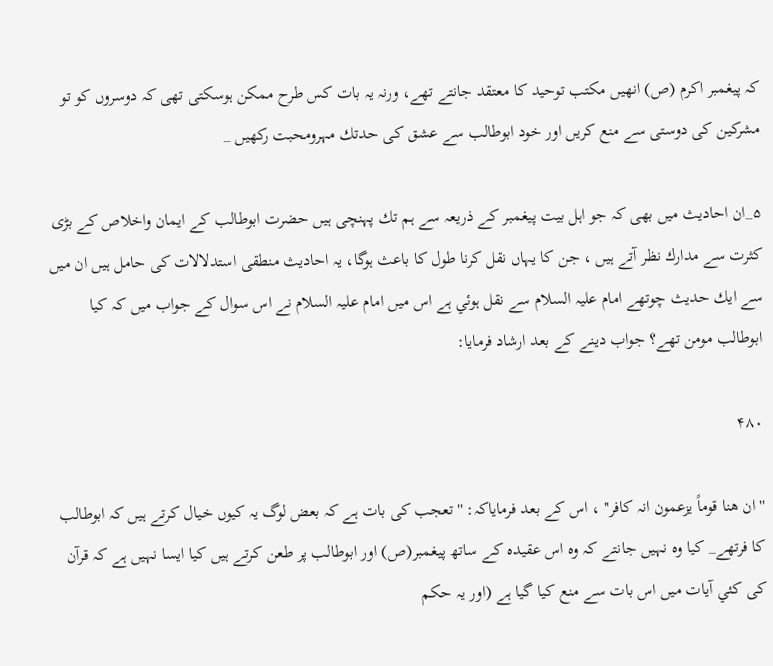كہ پيغمبر اكرم (ص) انھيں مكتب توحيد كا معتقد جانتے تھے، ورنہ يہ بات كس طرح ممكن ہوسكتى تھى كہ دوسروں كو تو مشركين كى دوستى سے منع كريں اور خود ابوطالب سے عشق كى حدتك مہرومحبت ركھيں _

۵_ان احاديث ميں بھى كہ جو اہل بيت پيغمبر كے ذريعہ سے ہم تك پہنچى ہيں حضرت ابوطالب كے ايمان واخلاص كے بڑى كثرت سے مدارك نظر آتے ہيں ، جن كا يہاں نقل كرنا طول كا باعث ہوگا، يہ احاديث منطقى استدلالات كى حامل ہيں ان ميں سے ايك حديث چوتھے امام عليہ السلام سے نقل ہوئي ہے اس ميں امام عليہ السلام نے اس سوال كے جواب ميں كہ كيا ابوطالب مومن تھے؟ جواب دينے كے بعد ارشاد فرمايا:

۴۸۰

''ان ھنا قوماً يزعمون انہ كافر'' ، اس كے بعد فرماياكہ: '' تعجب كى بات ہے كہ بعض لوگ يہ كيوں خيال كرتے ہيں كہ ابوطالب كا فرتھے_ كيا وہ نہيں جانتے كہ وہ اس عقيدہ كے ساتھ پيغمبر(ص) اور ابوطالب پر طعن كرتے ہيں كيا ايسا نہيں ہے كہ قرآن كى كئي آيات ميں اس بات سے منع كيا گيا ہے (اور يہ حكم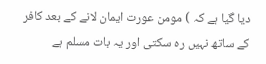ديا گيا ہے كہ ) مومن عورت ايمان لانے كے بعد كافر كے ساتھ نہيں رہ سكتى اور يہ بات مسلم ہے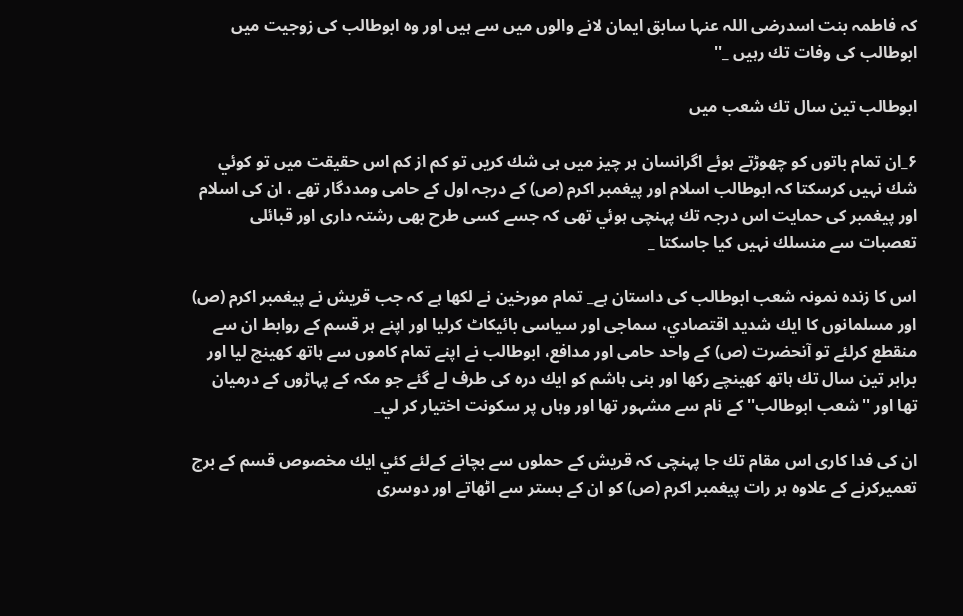كہ فاطمہ بنت اسدرضى اللہ عنہا سابق ايمان لانے والوں ميں سے ہيں اور وہ ابوطالب كى زوجيت ميں ابوطالب كى وفات تك رہيں _''

ابوطالب تين سال تك شعب ميں

۶_ان تمام باتوں كو چھوڑتے ہوئے اگرانسان ہر چيز ميں ہى شك كريں تو كم از كم اس حقيقت ميں تو كوئي شك نہيں كرسكتا كہ ابوطالب اسلام اور پيغمبر اكرم (ص) كے درجہ اول كے حامى ومددگار تھے ، ان كى اسلام اور پيغمبر كى حمايت اس درجہ تك پہنچى ہوئي تھى كہ جسے كسى طرح بھى رشتہ دارى اور قبائلى تعصبات سے منسلك نہيں كيا جاسكتا _

اس كا زندہ نمونہ شعب ابوطالب كى داستان ہے_ تمام مورخين نے لكھا ہے كہ جب قريش نے پيغمبر اكرم (ص) اور مسلمانوں كا ايك شديد اقتصادي، سماجى اور سياسى بائيكاٹ كرليا اور اپنے ہر قسم كے روابط ان سے منقطع كرلئے تو آنحضرت (ص) كے واحد حامى اور مدافع، ابوطالب نے اپنے تمام كاموں سے ہاتھ كھينچ ليا اور برابر تين سال تك ہاتھ كھينچے ركھا اور بنى ہاشم كو ايك درہ كى طرف لے گئے جو مكہ كے پہاڑوں كے درميان تھا اور ''شعب ابوطالب'' كے نام سے مشہور تھا اور وہاں پر سكونت اختيار كر لي_

ان كى فدا كارى اس مقام تك جا پہنچى كہ قريش كے حملوں سے بچانے كےلئے كئي ايك مخصوص قسم كے برج تعميركرنے كے علاوہ ہر رات پيغمبر اكرم (ص) كو ان كے بستر سے اٹھاتے اور دوسرى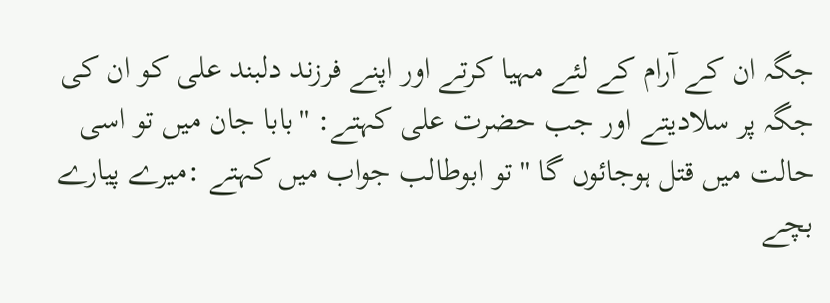جگہ ان كے آرام كے لئے مہيا كرتے اور اپنے فرزند دلبند على كو ان كى جگہ پر سلاديتے اور جب حضرت على كہتے: ''بابا جان ميں تو اسى حالت ميں قتل ہوجائوں گا '' تو ابوطالب جواب ميں كہتے :ميرے پيارے بچے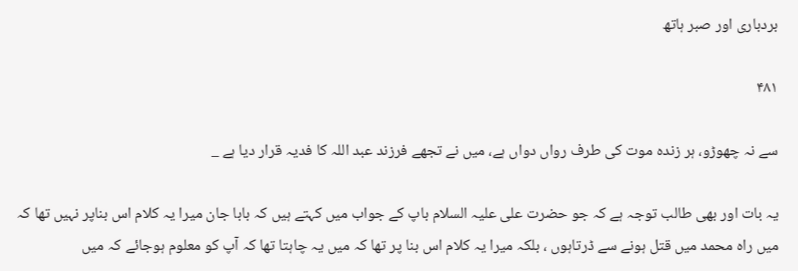بردبارى اور صبر ہاتھ

۴۸۱

سے نہ چھوڑو، ہر زندہ موت كى طرف رواں دواں ہے، ميں نے تجھے فرزند عبد اللہ كا فديہ قرار ديا ہے _

يہ بات اور بھى طالب توجہ ہے كہ جو حضرت على عليہ السلام باپ كے جواب ميں كہتے ہيں كہ بابا جان ميرا يہ كلام اس بناپر نہيں تھا كہ ميں راہ محمد ميں قتل ہونے سے ڈرتاہوں ، بلكہ ميرا يہ كلام اس بنا پر تھا كہ ميں يہ چاہتا تھا كہ آپ كو معلوم ہوجائے كہ ميں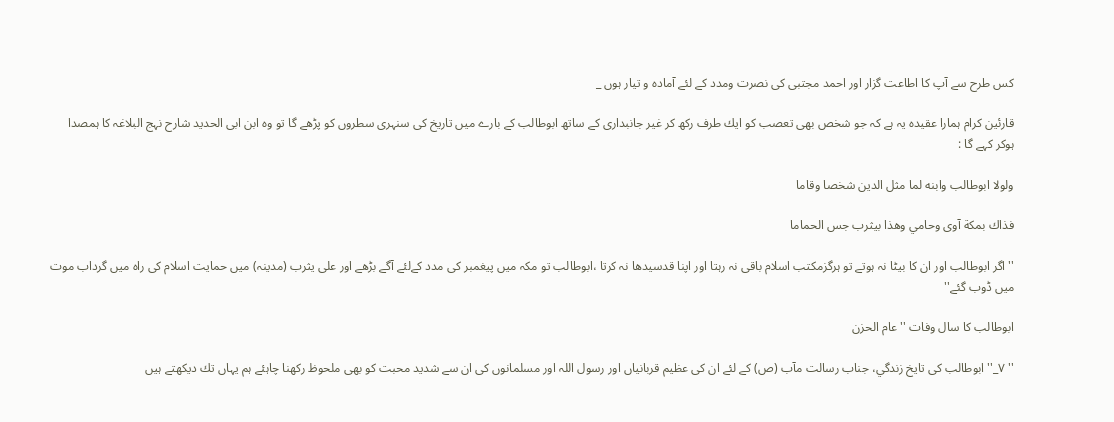كس طرح سے آپ كا اطاعت گزار اور احمد مجتبى كى نصرت ومدد كے لئے آمادہ و تيار ہوں _

قارئين كرام ہمارا عقيدہ يہ ہے كہ جو شخص بھى تعصب كو ايك طرف ركھ كر غير جانبدارى كے ساتھ ابوطالب كے بارے ميں تاريخ كى سنہرى سطروں كو پڑھے گا تو وہ ابن ابى الحديد شارح نہج البلاغہ كا ہمصدا ہوكر كہے گا :

ولولا ابوطالب وابنه لما مثل الدين شخصا وقاما

فذاك بمكة آوى وحامي وهذا بيثرب جس الحماما

'' اگر ابوطالب اور ان كا بيٹا نہ ہوتے تو ہرگزمكتب اسلام باقى نہ رہتا اور اپنا قدسيدھا نہ كرتا ،ابوطالب تو مكہ ميں پيغمبر كى مدد كےلئے آگے بڑھے اور على يثرب (مدينہ) ميں حمايت اسلام كى راہ ميں گرداب موت ميں ڈوب گئے''

ابوطالب كا سال وفات ''عام الحزن

'' ۷_''ابوطالب كى تايخ زندگي، جناب رسالت مآب (ص) كے لئے ان كى عظيم قربانياں اور رسول اللہ اور مسلمانوں كى ان سے شديد محبت كو بھى ملحوظ ركھنا چاہئے ہم يہاں تك ديكھتے ہيں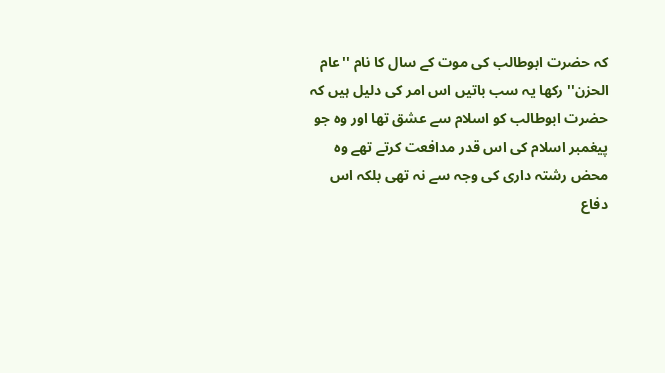كہ حضرت ابوطالب كى موت كے سال كا نام ''عام الحزن'' ركھا يہ سب باتيں اس امر كى دليل ہيں كہ حضرت ابوطالب كو اسلام سے عشق تھا اور وہ جو پيغمبر اسلام كى اس قدر مدافعت كرتے تھے وہ محض رشتہ دارى كى وجہ سے نہ تھى بلكہ اس دفاع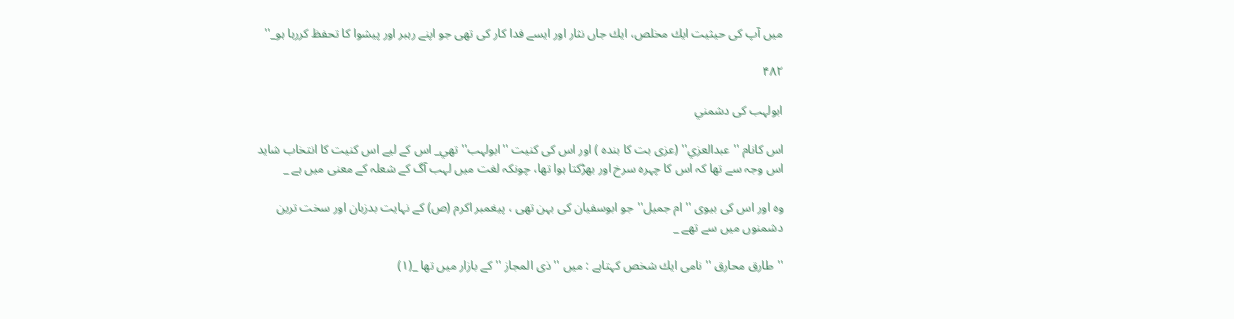ميں آپ كى حيثيت ايك مخلص، ايك جاں نثار اور ايسے فدا كار كى تھى جو اپنے رہبر اور پيشوا كا تحفظ كررہا ہو_''

۴۸۲

ابولہب كى دشمني

اس كانام '' عبدالعزي'' (عزى بت كا بندہ ) اور اس كى كنيت ''ابولہب'' تھي_ اس كے ليے اس كنيت كا انتخاب شايد اس وجہ سے تھا كہ اس كا چہرہ سرخ اور بھڑكتا ہوا تھا، چونكہ لغت ميں لہب آگ كے شعلہ كے معنى ميں ہے _

وہ اور اس كى بيوى ''ام جميل''جو ابوسفيان كى بہن تھى ، پيغمبر اكرم (ص) كے نہايت بدزبان اور سخت ترين دشمنوں ميں سے تھے _

''طارق محارق '' نامى ايك شخص كہتاہے : ميں '' ذى المجاز '' كے بازار ميں تھا _(۱)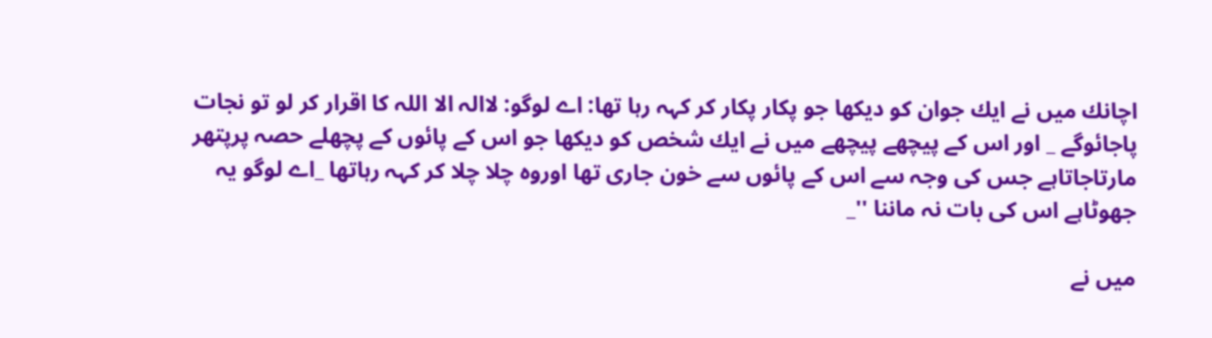اچانك ميں نے ايك جوان كو ديكھا جو پكار پكار كر كہہ رہا تھا: اے لوگو: لاالہ الا اللہ كا اقرار كر لو تو نجات پاجائوگے _ اور اس كے پيچھے پيچھے ميں نے ايك شخص كو ديكھا جو اس كے پائوں كے پچھلے حصہ پرپتھر مارتاجاتاہے جس كى وجہ سے اس كے پائوں سے خون جارى تھا اوروہ چلا چلا كر كہہ رہاتھا _اے لوگو يہ جھوٹاہے اس كى بات نہ ماننا ''_

ميں نے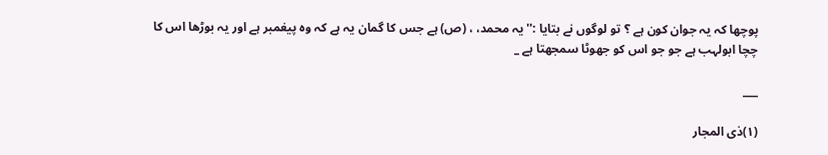پوچھا كہ يہ جوان كون ہے ؟ تو لوگوں نے بتايا :'' يہ محمد، ، (ص) ہے جس كا گمان يہ ہے كہ وہ پيغمبر ہے اور يہ بوڑھا اس كا چچا ابولہب ہے جو جو اس كو جھوٹا سمجھتا ہے _

___

(۱)ذى المجار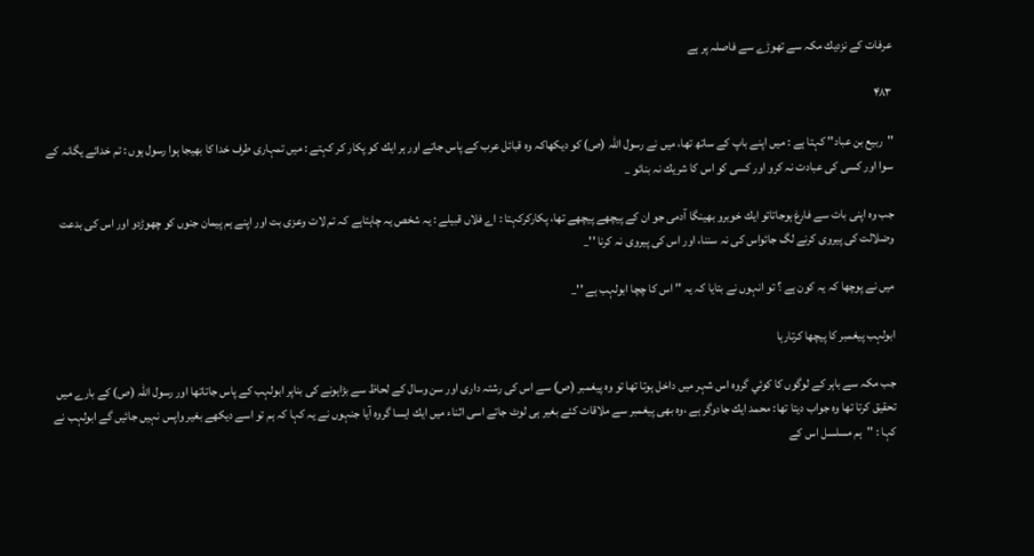عرفات كے نزديك مكہ سے تھوڑے سے فاصلہ پر ہے

۴۸۳

''ربيع بن عباد'' كہتا ہے : ميں اپنے باپ كے ساتھ تھا، ميں نے رسول اللہ (ص) كو ديكھاكہ وہ قبائل عرب كے پاس جاتے اور ہر ايك كو پكار كر كہتے : ميں تمہارى طرف خدا كا بھيجا ہوا رسول ہوں : تم خدائے يگانہ كے سوا اور كسى كى عبادت نہ كرو اور كسى كو اس كا شريك نہ بنائو _

جب وہ اپنى بات سے فارغ ہوجاتاتو ايك خوبرو بھينگا آدمى جو ان كے پيچھے پيچھے تھا، پكاركركہتا : اے فلاں قبيلے : يہ شخص يہ چاہتاہے كہ تم لات وعزى بت اور اپنے ہم پيمان جنوں كو چھوڑدو اور اس كى بدعت وضلالت كى پيروى كرنے لگ جائواس كى نہ سننا، اور اس كى پيروى نہ كرنا ''_

ميں نے پوچھا كہ يہ كون ہے ؟ تو انہوں نے بتايا كہ يہ '' اس كا چچا ابولہب ہے ''_

ابولہب پيغمبر كا پيچھا كرتارہا

جب مكہ سے باہر كے لوگوں كا كوئي گروہ اس شہر ميں داخل ہوتا تھا تو وہ پيغمبر (ص) سے اس كى رشتہ دارى اور سن وسال كے لحاظ سے بڑاہونے كى بناپر ابولہب كے پاس جاتاتھا اور رسول اللہ (ص) كے بارے ميں تحقيق كرتا تھا وہ جواب ديتا تھا: محمد ايك جادوگر ہے ،وہ بھى پيغمبر سے ملاقات كئے بغير ہى لوٹ جاتے اسى اثناء ميں ايك ايسا گروہ آيا جنہوں نے يہ كہا كہ ہم تو اسے ديكھے بغير واپس نہيں جائيں گے ابولہب نے كہا : ''ہم مسلسل اس كے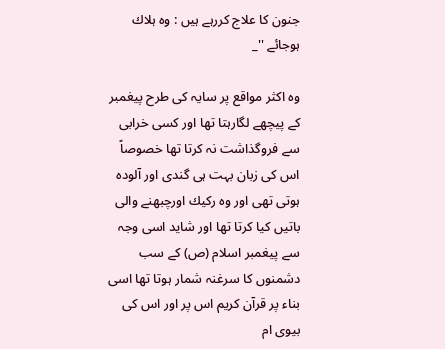جنون كا علاج كررہے ہيں : وہ ہلاك ہوجائے ''_

وہ اكثر مواقع پر سايہ كى طرح پيغمبر كے پيچھے لگارہتا تھا اور كسى خرابى سے فروگذاشت نہ كرتا تھا خصوصاً اس كى زبان بہت ہى گندى اور آلودہ ہوتى تھى اور وہ ركيك اورچبھنے والى باتيں كيا كرتا تھا اور شايد اسى وجہ سے پيغمبر اسلام (ص) كے سب دشمنوں كا سرغنہ شمار ہوتا تھا اسى بناء پر قرآن كريم اس پر اور اس كى بيوى ام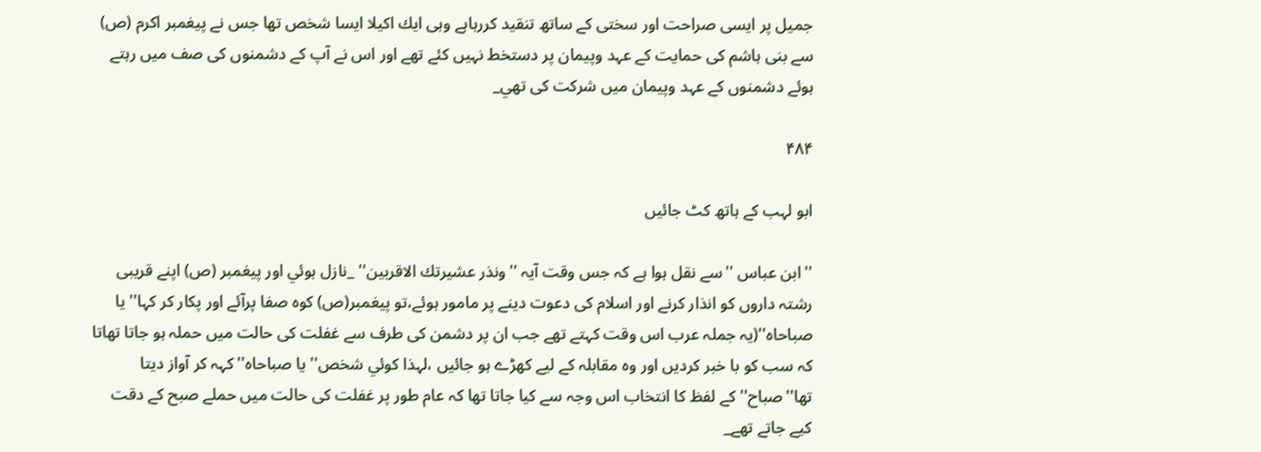جميل پر ايسى صراحت اور سختى كے ساتھ تنقيد كررہاہے وہى ايك اكيلا ايسا شخص تھا جس نے پيغمبر اكرم (ص) سے بنى ہاشم كى حمايت كے عہد وپيمان پر دستخط نہيں كئے تھے اور اس نے آپ كے دشمنوں كى صف ميں رہتے ہوئے دشمنوں كے عہد وپيمان ميں شركت كى تھي_

۴۸۴

ابو لہب كے ہاتھ كٹ جائيں

''ابن عباس ''سے نقل ہوا ہے كہ جس وقت آيہ ''ونذر عشيرتك الاقربين'' _نازل ہوئي اور پيغمبر (ص) اپنے قريبى رشتہ داروں كو انذار كرنے اور اسلام كى دعوت دينے پر مامور ہوئے،تو پيغمبر(ص) كوہ صفا پرآئے اور پكار كر كہا''يا صباحاہ''(يہ جملہ عرب اس وقت كہتے تھے جب ان پر دشمن كى طرف سے غفلت كى حالت ميں حملہ ہو جاتا تھاتا كہ سب كو با خبر كرديں اور وہ مقابلہ كے ليے كھڑے ہو جائيں ،لہذا كوئي شخص''يا صباحاہ''كہہ كر آواز ديتا تھا''صباح''كے لفظ كا انتخاب اس وجہ سے كيا جاتا تھا كہ عام طور پر غفلت كى حالت ميں حملے صبح كے دقت كيے جاتے تھے_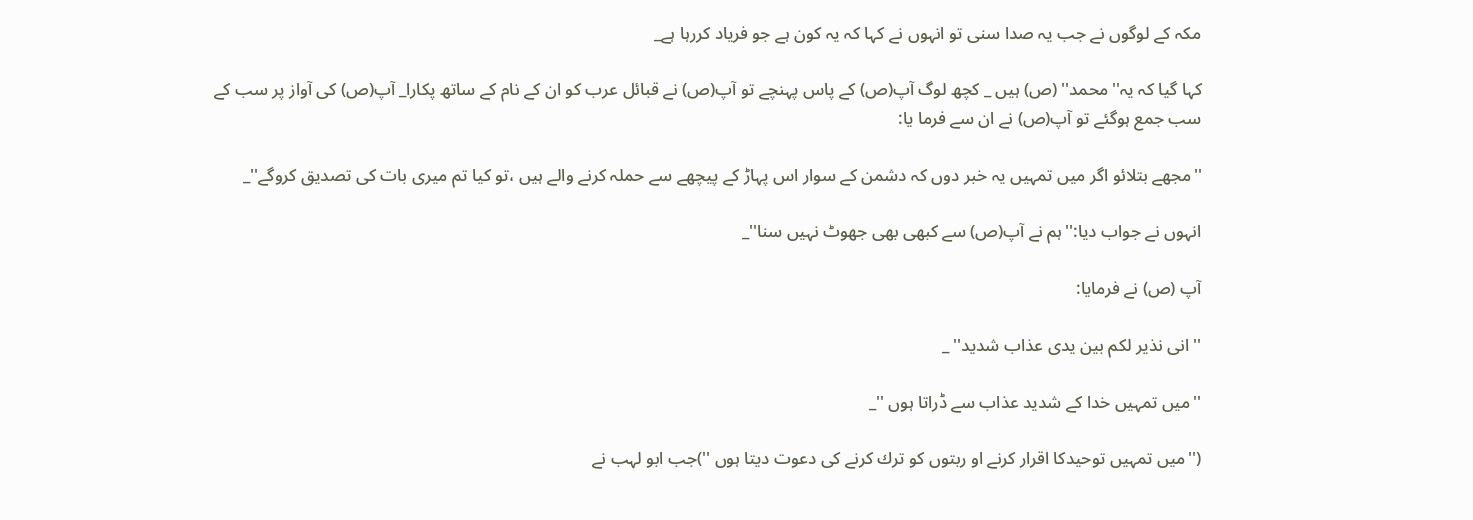مكہ كے لوگوں نے جب يہ صدا سنى تو انہوں نے كہا كہ يہ كون ہے جو فرياد كررہا ہے_

كہا گيا كہ يہ''محمد'' (ص) ہيں _ كچھ لوگ آپ(ص) كے پاس پہنچے تو آپ(ص) نے قبائل عرب كو ان كے نام كے ساتھ پكارا_ آپ(ص) كى آواز پر سب كے سب جمع ہوگئے تو آپ(ص) نے ان سے فرما يا:

''مجھے بتلائو اگر ميں تمہيں يہ خبر دوں كہ دشمن كے سوار اس پہاڑ كے پيچھے سے حملہ كرنے والے ہيں ،تو كيا تم ميرى بات كى تصديق كروگے''_

انہوں نے جواب ديا:''ہم نے آپ(ص) سے كبھى بھى جھوٹ نہيں سنا''_

آپ (ص) نے فرمايا:

''انى نذير لكم بين يدى عذاب شديد'' _

''ميں تمہيں خدا كے شديد عذاب سے ڈراتا ہوں ''_

(''ميں تمہيں توحيدكا اقرار كرنے او ربتوں كو ترك كرنے كى دعوت ديتا ہوں '')جب ابو لہب نے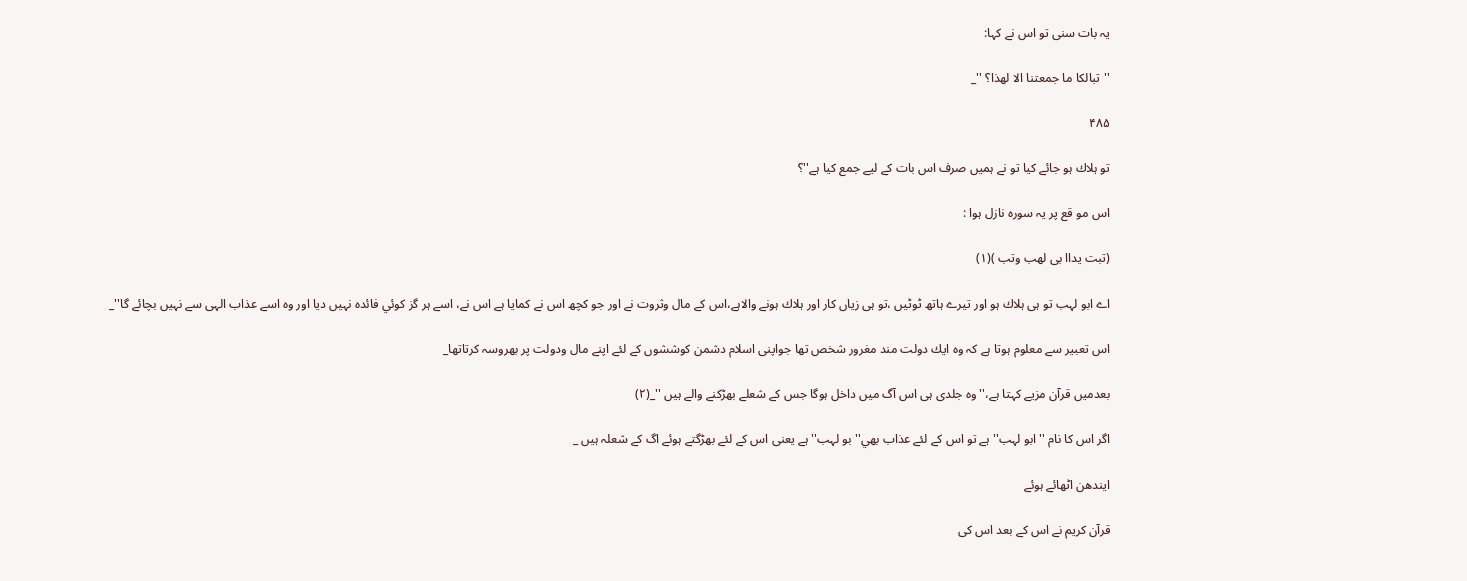يہ بات سنى تو اس نے كہا:

''تبالكا ما جمعتنا الا لهذا؟ ''_

۴۸۵

تو ہلاك ہو جائے كيا تو نے ہميں صرف اس بات كے ليے جمع كيا ہے''؟

اس مو قع پر يہ سورہ نازل ہوا :

(تبت يداا بى لهب وتب )(۱)

اے ابو لہب تو ہى ہلاك ہو اور تيرے ہاتھ ٹوٹيں ،تو ہى زياں كار اور ہلاك ہونے والاہے،اس كے مال وثروت نے اور جو كچھ اس نے كمايا ہے اس نے، اسے ہر گز كوئي فائدہ نہيں ديا اور وہ اسے عذاب الہى سے نہيں بچائے گا''_

اس تعبير سے معلوم ہوتا ہے كہ وہ ايك دولت مند مغرور شخص تھا جواپنى اسلام دشمن كوششوں كے لئے اپنے مال ودولت پر بھروسہ كرتاتھا_

بعدميں قرآن مزيے كہتا ہے،''وہ جلدى ہى اس آگ ميں داخل ہوگا جس كے شعلے بھڑكنے والے ہيں ''_(۲)

اگر اس كا نام ''ابو لہب''ہے تو اس كے لئے عذاب بھي''بو لہب''ہے يعنى اس كے لئے بھڑگتے ہوئے اگ كے شعلہ ہيں _

ايندھن اٹھائے ہوئے

قرآن كريم نے اس كے بعد اس كى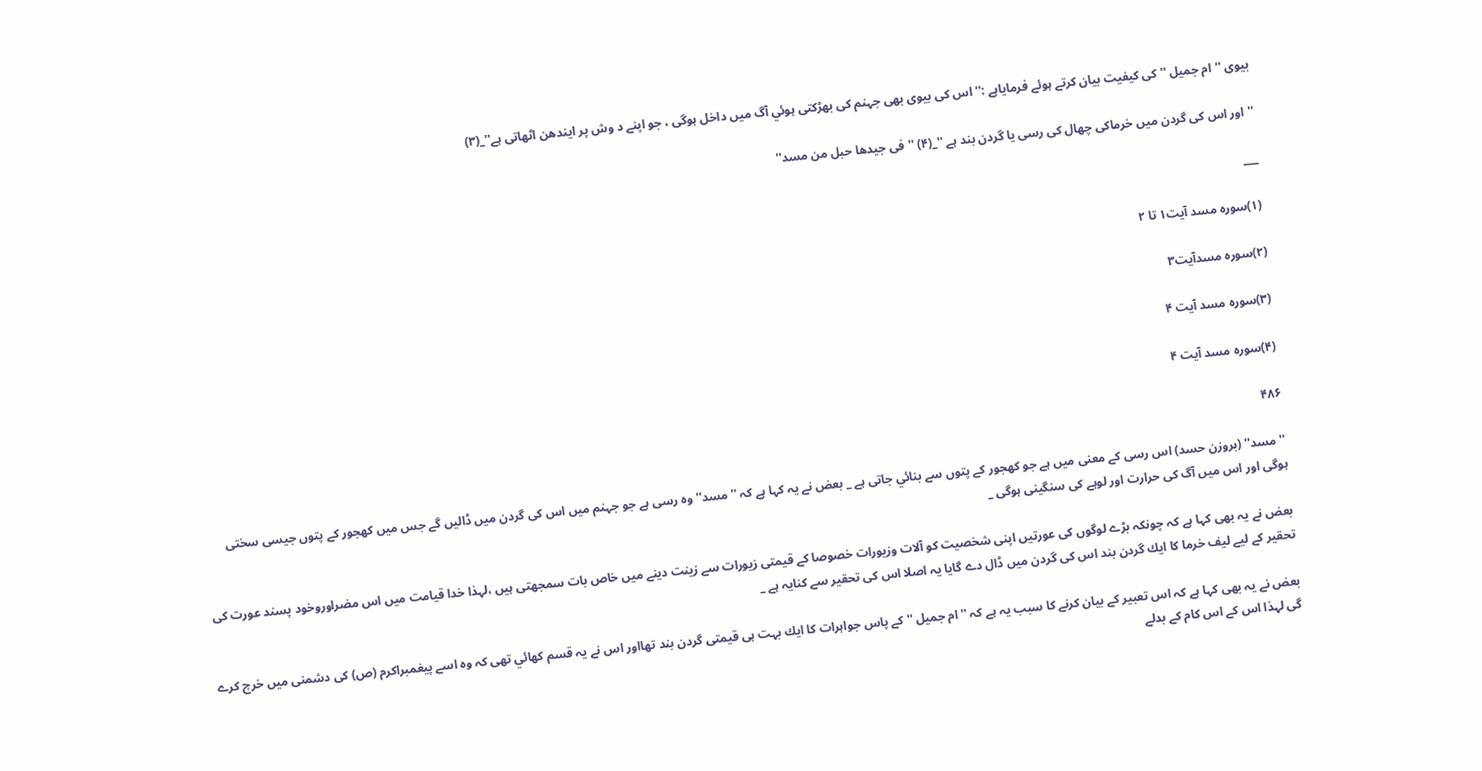بيوى ''ام جميل '' كى كيفيت بيان كرتے ہوئے فرماياہے :''اس كى بيوى بھى جہنم كى بھڑكتى ہوئي آگ ميں داخل ہوگى ، جو اپنے د وش پر ايندھن اٹھاتى ہے''_(۳)

''اور اس كى گردن ميں خرماكى چھال كى رسى يا گردن بند ہے ''_(۴) ''فى جيدھا حبل من مسد''

___

(۱)سورہ مسد آيت۱ تا ۲

(۲)سورہ مسدآيت۳

(۳)سورہ مسد آيت ۴

(۴)سورہ مسد آيت ۴

۴۸۶

''مسد'' (بروزن حسد) اس رسى كے معنى ميں ہے جو كھجور كے پتوں سے بنائي جاتى ہے _ بعض نے يہ كہا ہے كہ ''مسد'' وہ رسى ہے جو جہنم ميں اس كى گردن ميں ڈاليں گے جس ميں كھجور كے پتوں جيسى سختى ہوگى اور اس ميں آگ كى حرارت اور لوہے كى سنگينى ہوگى _

بعض نے يہ بھى كہا ہے كہ چونكہ بڑے لوگوں كى عورتيں اپنى شخصيت كو آلات وزيورات خصوصا كے قيمتى زيورات سے زينت دينے ميں خاص بات سمجھتى ہيں ،لہذا خدا قيامت ميں اس مضراوروخود پسند عورت كى تحقير كے ليے ليف خرما كا ايك گردن بند اس كى گردن ميں ڈال دے گايا يہ اصلا اس كى تحقير سے كنايہ ہے _

بعض نے يہ بھى كہا ہے كہ اس تعبير كے بيان كرنے كا سبب يہ ہے كہ '' ام جميل '' كے پاس جواہرات كا ايك بہت ہى قيمتى گردن بند تھااور اس نے يہ قسم كھائي تھى كہ وہ اسے پيغمبراكرم (ص) كى دشمنى ميں خرچ كرے گى لہذا اس كے اس كام كے بدلے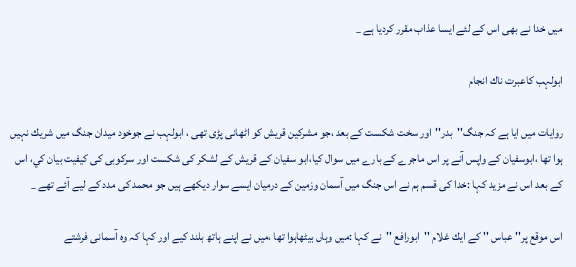ميں خدا نے بھى اس كے لئے ايسا عذاب مقرر كرديا ہے _

ابولہب كاعبرت ناك انجام

روايات ميں ايا ہے كہ جنگ''بدر''اور سخت شكست كے بعد ،جو مشركين قريش كو اٹھانى پڑى تھى ، ابولہب نے جوخود ميدان جنگ ميں شريك نہيں ہوا تھا ،ابوسفيان كے واپس آنے پر اس ماجرے كے بارے ميں سوال كيا،ابو سفيان كے قريش كے لشكر كى شكست اور سركوبى كى كيفيت بيان كي، اس كے بعد اس نے مزيد كہا :خدا كى قسم ہم نے اس جنگ ميں آسمان وزمين كے درميان ايسے سوار ديكھے ہيں جو محمد كى مدد كے ليے آئے تھے _

اس موقع پر'' عباس '' كے ايك غلام ''ابورافع ''نے كہا :ميں وہاں بيٹھاہوا تھا ،ميں نے اپنے ہاتھ بلند كيے اور كہا كہ وہ آسمانى فرشتے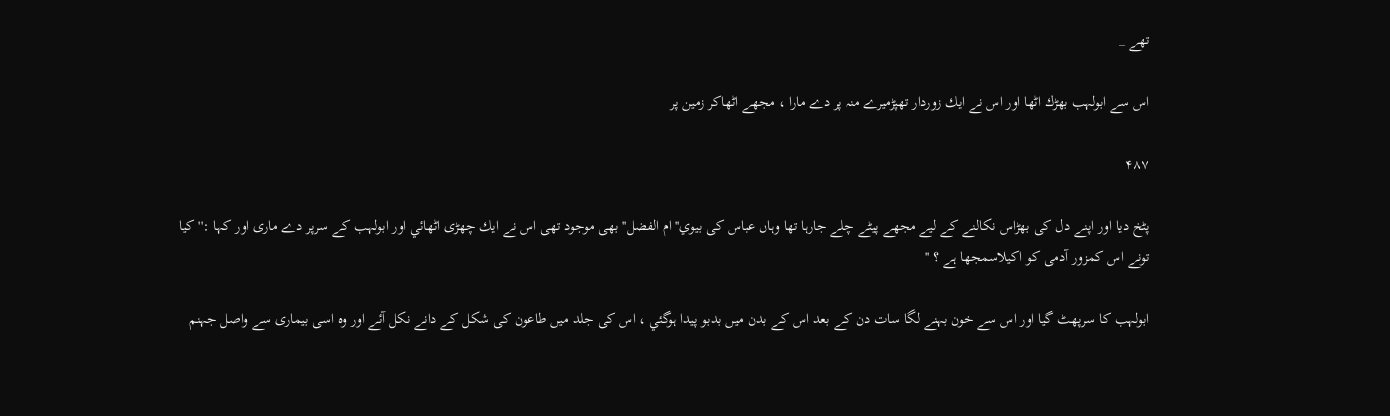تھے _

اس سے ابولہب بھڑك اٹھا اور اس نے ايك زوردار تھپڑميرے منہ پر دے مارا ، مجھے اٹھاكر زمين پر

۴۸۷

پٹخ ديا اور اپنے دل كى بھڑاس نكالنے كے ليے مجھے پيٹے چلے جارہا تھا وہاں عباس كى بيوي''ام الفضل'' بھى موجود تھى اس نے ايك چھڑى اٹھائي اور ابولہب كے سرپر دے مارى اور كہا :''كيا تونے اس كمزور آدمى كو اكيلاسمجھا ہے ؟ ''

ابولہب كا سرپھٹ گيا اور اس سے خون بہنے لگا سات دن كے بعد اس كے بدن ميں بدبو پيدا ہوگئي ، اس كى جلد ميں طاعون كى شكل كے دانے نكل آئے اور وہ اسى بيمارى سے واصل جہنم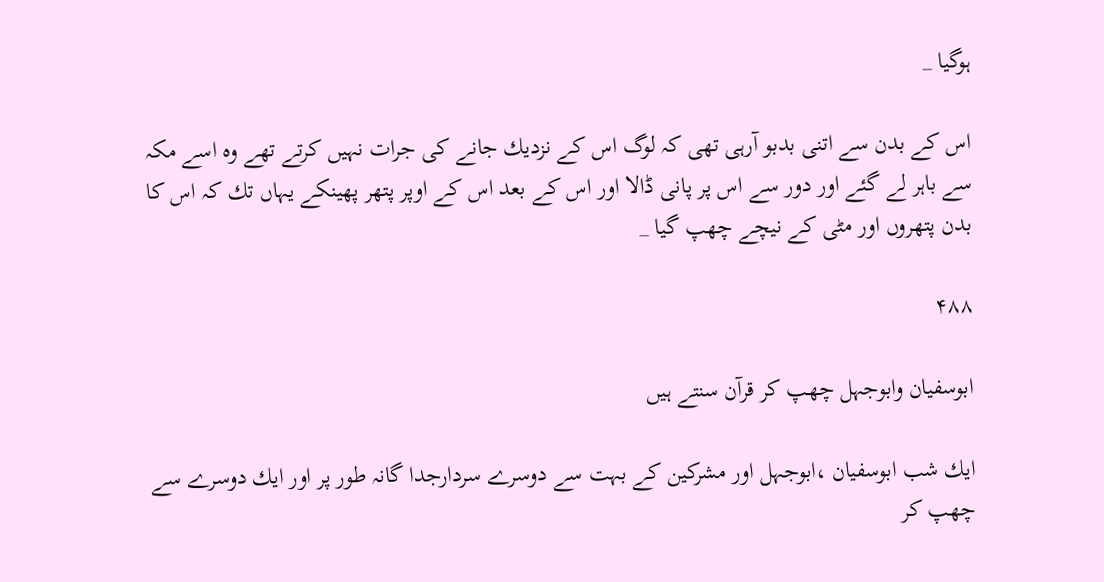ہوگيا _

اس كے بدن سے اتنى بدبو آرہى تھى كہ لوگ اس كے نزديك جانے كى جرات نہيں كرتے تھے وہ اسے مكہ سے باہر لے گئے اور دور سے اس پر پانى ڈالا اور اس كے بعد اس كے اوپر پتھر پھينكے يہاں تك كہ اس كا بدن پتھروں اور مٹى كے نيچے چھپ گيا _

۴۸۸

ابوسفيان وابوجہل چھپ كر قرآن سنتے ہيں

ايك شب ابوسفيان ،ابوجہل اور مشركين كے بہت سے دوسرے سردارجدا گانہ طور پر اور ايك دوسرے سے چھپ كر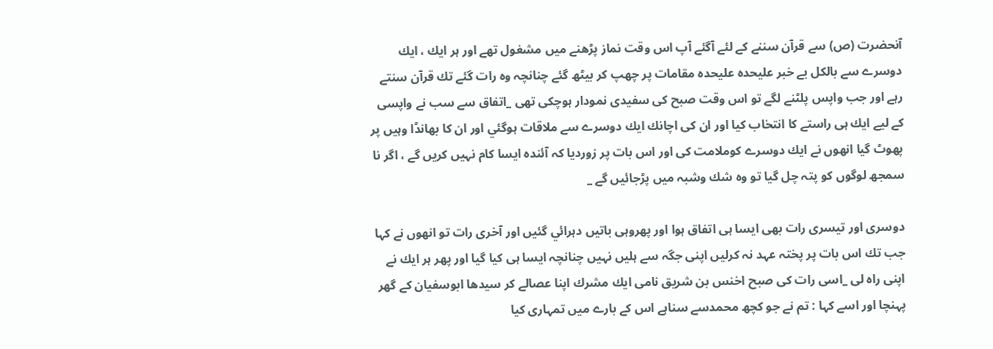آنحضرت (ص) سے قرآن سننے كے لئے آگئے آپ اس وقت نماز پڑھنے ميں مشغول تھے اور ہر ايك ، ايك دوسرے سے بالكل بے خبر عليحدہ عليحدہ مقامات پر چھپ كر بيٹھ گئے چنانچہ وہ رات گئے تك قرآن سنتے رہے اور جب واپس پلٹنے لگے تو اس وقت صبح كى سفيدى نمودار ہوچكى تھى _اتفاق سے سب نے واپسى كے ليے ايك ہى راستے كا انتخاب كيا اور ان كى اچانك ايك دوسرے سے ملاقات ہوگئي اور ان كا بھانڈا وہيں پر پھوٹ گيا انھوں نے ايك دوسرے كوملامت كى اور اس بات پر زورديا كہ آئندہ ايسا كام نہيں كريں گے ، اگر نا سمجھ لوگوں كو پتہ چل گيا تو وہ شك وشبہ ميں پڑجائيں گے _

دوسرى اور تيسرى رات بھى ايسا ہى اتفاق ہوا اور پھروہى باتيں دہرائي گئيں اور آخرى رات تو انھوں نے كہا جب تك اس بات پر پختہ عہد نہ كرليں اپنى جگہ سے ہليں نہيں چنانچہ ايسا ہى كيا گيا اور پھر ہر ايك نے اپنى راہ لى _اسى رات كى صبح اخنس بن شريق نامى ايك مشرك اپنا عصالے كر سيدھا ابوسفيان كے گھر پہنچا اور اسے كہا : تم نے جو كچھ محمدسے سناہے اس كے بارے ميں تمہارى كيا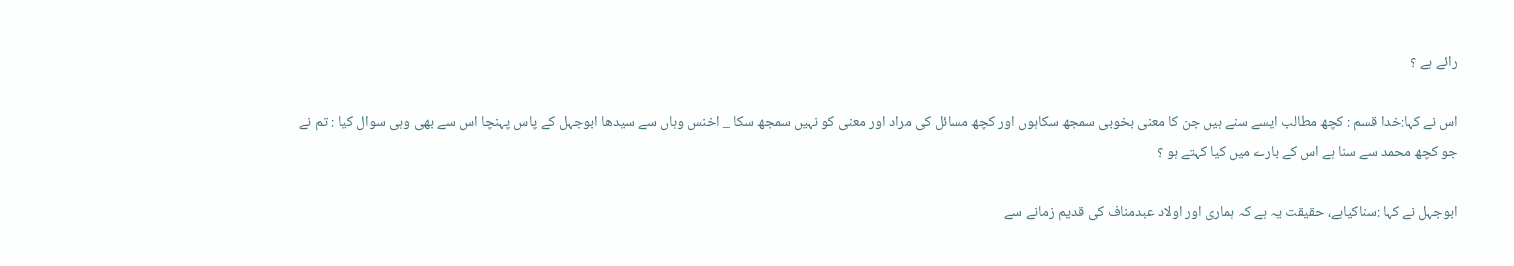رائے ہے ؟

اس نے كہا:خدا قسم : كچھ مطالب ايسے سنے ہيں جن كا معنى بخوبى سمجھ سكاہوں اور كچھ مسائل كى مراد اور معنى كو نہيں سمجھ سكا _ اخنس وہاں سے سيدھا ابوجہل كے پاس پہنچا اس سے بھى وہى سوال كيا : تم نے جو كچھ محمد سے سنا ہے اس كے بارے ميں كيا كہتے ہو ؟

ابوجہل نے كہا :سناكياہے، حقيقت يہ ہے كہ ہمارى اور اولاد عبدمناف كى قديم زمانے سے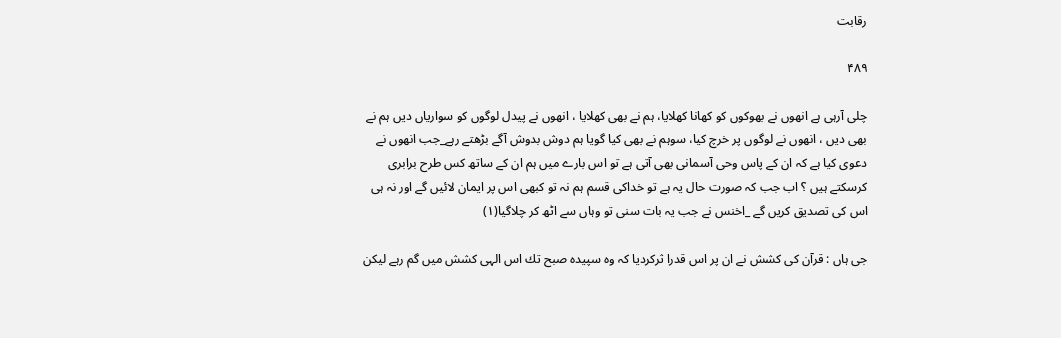رقابت

۴۸۹

چلى آرہى ہے انھوں نے بھوكوں كو كھانا كھلايا، ہم نے بھى كھلايا ، انھوں نے پيدل لوگوں كو سوارياں ديں ہم نے بھى ديں ، انھوں نے لوگوں پر خرچ كيا، سوہم نے بھى كيا گويا ہم دوش بدوش آگے بڑھتے رہے_جب انھوں نے دعوى كيا ہے كہ ان كے پاس وحى آسمانى بھى آتى ہے تو اس بارے ميں ہم ان كے ساتھ كس طرح برابرى كرسكتے ہيں ؟ اب جب كہ صورت حال يہ ہے تو خداكى قسم ہم نہ تو كبھى اس پر ايمان لائيں گے اور نہ ہى اس كى تصديق كريں گے _اخنس نے جب يہ بات سنى تو وہاں سے اٹھ كر چلاگيا(۱)

جى ہاں : قرآن كى كشش نے ان پر اس قدرا ثركرديا كہ وہ سپيدہ صبح تك اس الہى كشش ميں گم رہے ليكن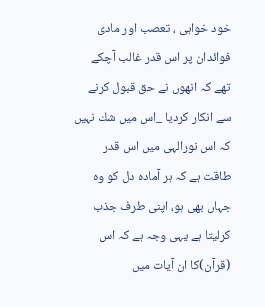خود خواہى ، تعصب اور مادى فوائدان پر اس قدر غالب آچكے تھے كہ انھوں نے حق قبول كرنے سے انكار كرديا _اس ميں شك نہيں كہ اس نورالہى ميں اس قدر طاقت ہے كہ ہر آمادہ دل كو وہ جہاں بھى ہو، اپنى طرف جذب كرليتا ہے يہى وجہ ہے كہ اس (قرآن)كا ان آيات ميں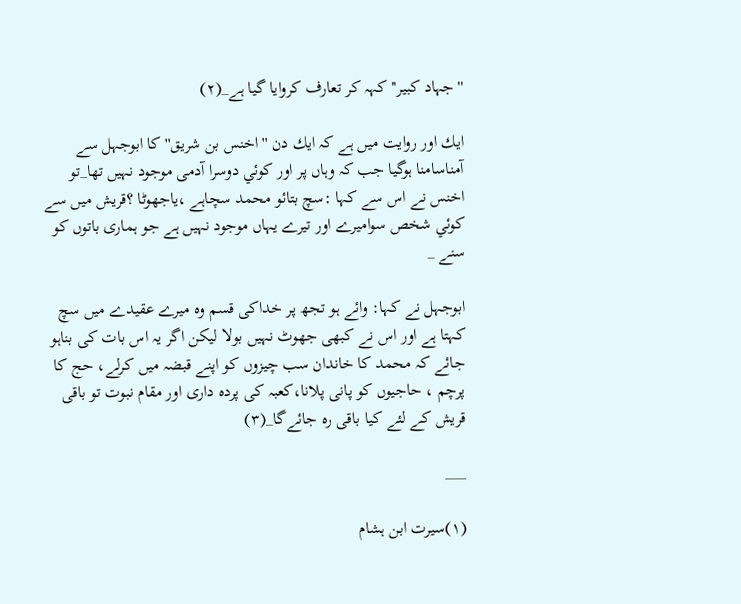''جہاد كبير'' كہہ كر تعارف كروايا گيا ہے_(۲)

ايك اور روايت ميں ہے كہ ايك دن ''اخنس بن شريق'' كا ابوجہل سے آمناسامنا ہوگيا جب كہ وہاں پر اور كوئي دوسرا آدمى موجود نہيں تھا_تو اخنس نے اس سے كہا :سچ بتائو محمد سچاہے ،ياجھوٹا ؟قريش ميں سے كوئي شخص سواميرے اور تيرے يہاں موجود نہيں ہے جو ہمارى باتوں كو سنے _

ابوجہل نے كہا: وائے ہو تجھ پر خداكى قسم وہ ميرے عقيدے ميں سچ كہتا ہے اور اس نے كبھى جھوٹ نہيں بولا ليكن اگر يہ اس بات كى بناہو جائے كہ محمد كا خاندان سب چيزوں كو اپنے قبضہ ميں كرلے، حج كا پرچم ، حاجيوں كو پانى پلانا،كعبہ كى پردہ دارى اور مقام نبوت تو باقى قريش كے لئے كيا باقى رہ جائےگا_(۳)

___

(۱)سيرت ابن ہشام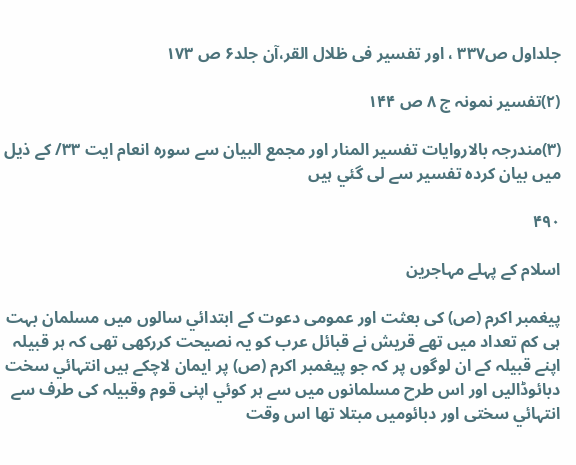جلداول ص۳۳۷ ، اور تفسير فى ظلال القر،آن جلد۶ ص ۱۷۳

(۲)تفسير نمونہ ج ۸ ص ۱۴۴

(۳)مندرجہ بالاروايات تفسير المنار اور مجمع البيان سے سورہ انعام ايت ۳۳/ كے ذيل ميں بيان كردہ تفسير سے لى گئي ہيں

۴۹۰

اسلام كے پہلے مہاجرين

پيغمبر اكرم (ص) كى بعثت اور عمومى دعوت كے ابتدائي سالوں ميں مسلمان بہت ہى كم تعداد ميں تھے قريش نے قبائل عرب كو يہ نصيحت كرركھى تھى كہ ہر قبيلہ اپنے قبيلہ كے ان لوگوں پر كہ جو پيغمبر اكرم (ص) پر ايمان لاچكے ہيں انتہائي سخت دبائوڈاليں اور اس طرح مسلمانوں ميں سے ہر كوئي اپنى قوم وقبيلہ كى طرف سے انتہائي سختى اور دبائوميں مبتلا تھا اس وقت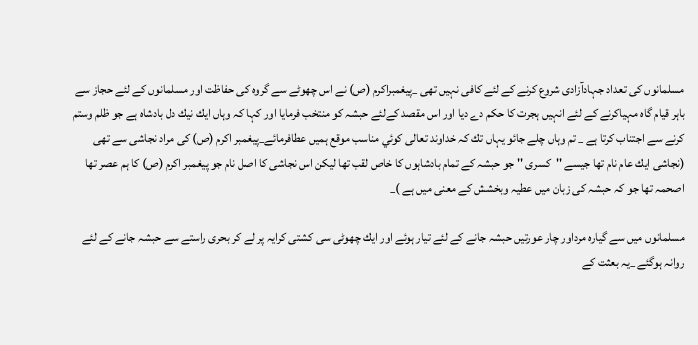مسلمانوں كى تعداد جہادآزادى شروع كرنے كے لئے كافى نہيں تھى _پيغمبراكرم (ص) نے اس چھوٹے سے گروہ كى حفاظت اور مسلمانوں كے لئے حجاز سے باہر قيام گاہ مہياكرنے كے لئے انہيں ہجرت كا حكم دے ديا اور اس مقصد كےلئے حبشہ كو منتخب فرمايا اور كہا كہ وہاں ايك نيك دل بادشاہ ہے جو ظلم وستم كرنے سے اجتناب كرتا ہے _ تم وہاں چلے جائو يہاں تك كہ خداوند تعالى كوئي مناسب موقع ہميں عطافرمائے_پيغمبر اكرم (ص) كى مراد نجاشى سے تھى (نجاشى ايك عام نام تھا جيسے ''كسرى '' جو حبشہ كے تمام بادشاہوں كا خاص لقب تھا ليكن اس نجاشى كا اصل نام جو پيغمبر اكرم (ص) كا ہم عصر تھا اصحمہ تھا جو كہ حبشہ كى زبان ميں عطيہ وبخشش كے معنى ميں ہے )_

مسلمانوں ميں سے گيارہ مرداور چار عورتيں حبشہ جانے كے لئے تيار ہوئے اور ايك چھوٹى سى كشتى كرايہ پر لے كر بحرى راستے سے حبشہ جانے كے لئے روانہ ہوگئے _يہ بعثت كے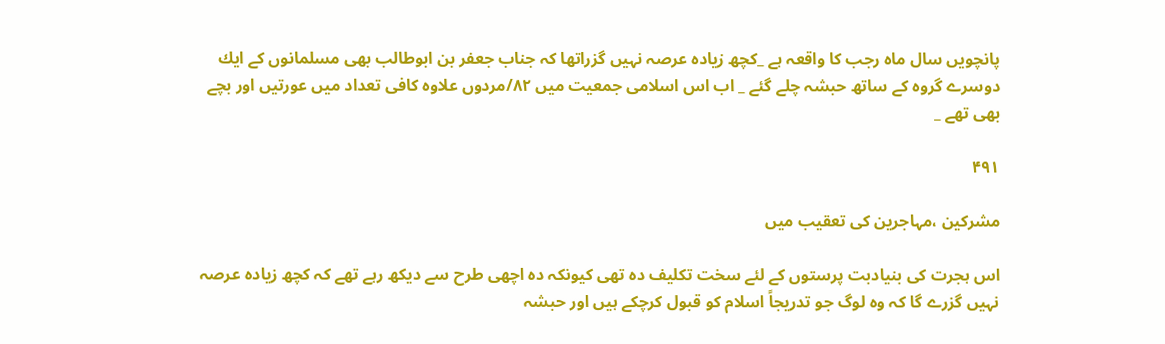پانچويں سال ماہ رجب كا واقعہ ہے _كچھ زيادہ عرصہ نہيں گزراتھا كہ جناب جعفر بن ابوطالب بھى مسلمانوں كے ايك دوسرے گروہ كے ساتھ حبشہ چلے گئے _ اب اس اسلامى جمعيت ميں ۸۲/مردوں علاوہ كافى تعداد ميں عورتيں اور بچے بھى تھے _

۴۹۱

مشركين ،مہاجرين كى تعقيب ميں

اس ہجرت كى بنيادبت پرستوں كے لئے سخت تكليف دہ تھى كيونكہ دہ اچھى طرح سے ديكھ رہے تھے كہ كچھ زيادہ عرصہ نہيں گزرے گا كہ وہ لوگ جو تدريجاً اسلام كو قبول كرچكے ہيں اور حبشہ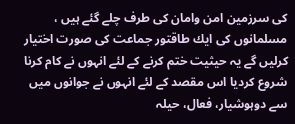كى سرزمين امن وامان كى طرف چلے گئے ہيں ، مسلمانوں كى ايك طاقتور جماعت كى صورت اختيار كرليں گے يہ حيثيت ختم كرنے كے لئے انہوں نے كام كرنا شروع كرديا اس مقصد كے لئے انہوں نے جوانوں ميں سے دوہوشيار، فعال، حيلہ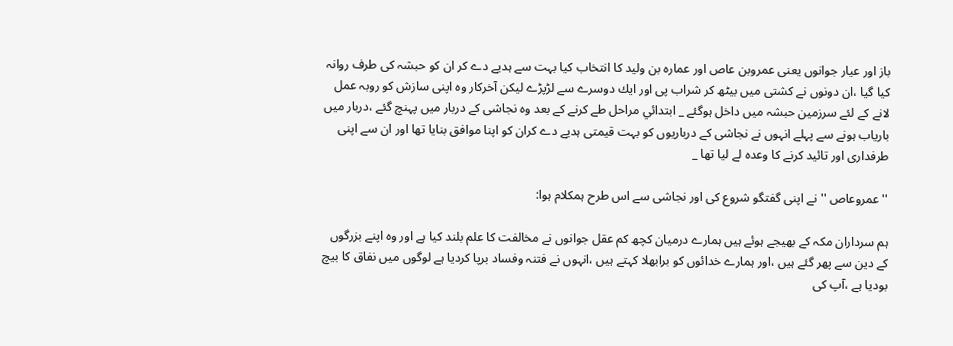باز اور عيار جوانوں يعنى عمروبن عاص اور عمارہ بن وليد كا انتخاب كيا بہت سے ہديے دے كر ان كو حبشہ كى طرف روانہ كيا گيا ،ان دونوں نے كشتى ميں بيٹھ كر شراب پى اور ايك دوسرے سے لڑپڑے ليكن آخركار وہ اپنى سازش كو روبہ عمل لانے كے لئے سرزمين حبشہ ميں داخل ہوگئے _ ابتدائي مراحل طے كرنے كے بعد وہ نجاشى كے دربار ميں پہنچ گئے ،دربار ميں بارياب ہونے سے پہلے انہوں نے نجاشى كے درباريوں كو بہت قيمتى ہديے دے كران كو اپنا موافق بنايا تھا اور ان سے اپنى طرفدارى اور تائيد كرنے كا وعدہ لے ليا تھا _

'' عمروعاص '' نے اپنى گفتگو شروع كى اور نجاشى سے اس طرح ہمكلام ہوا:

ہم سرداران مكہ كے بھيجے ہوئے ہيں ہمارے درميان كچھ كم عقل جوانوں نے مخالفت كا علم بلند كيا ہے اور وہ اپنے بزرگوں كے دين سے پھر گئے ہيں ،اور ہمارے خدائوں كو برابھلا كہتے ہيں ،انہوں نے فتنہ وفساد برپا كرديا ہے لوگوں ميں نفاق كا بيچ بوديا ہے ،آپ كى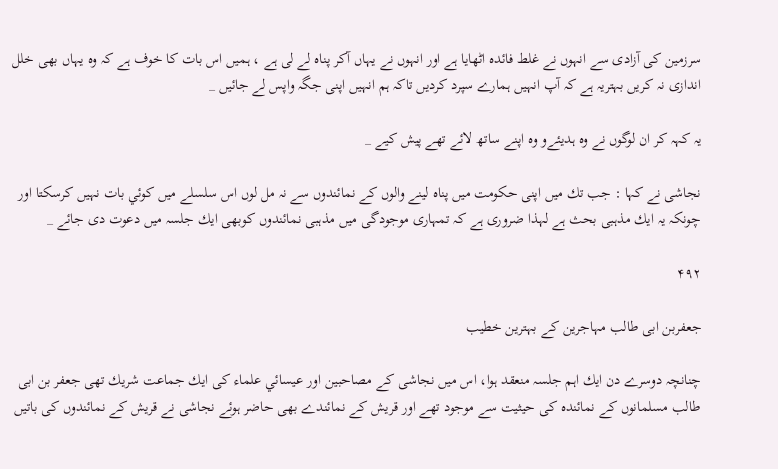سرزمين كى آزادى سے انہوں نے غلط فائدہ اٹھايا ہے اور انہوں نے يہاں آكر پناہ لے لى ہے ، ہميں اس بات كا خوف ہے كہ وہ يہاں بھى خلل اندازى نہ كريں بہتريہ ہے كہ آپ انہيں ہمارے سپرد كرديں تاكہ ہم انہيں اپنى جگہ واپس لے جائيں _

يہ كہہ كر ان لوگوں نے وہ ہديئےو وہ اپنے ساتھ لائے تھے پيش كيے _

نجاشى نے كہا : جب تك ميں اپنى حكومت ميں پناہ لينے والوں كے نمائندوں سے نہ مل لوں اس سلسلے ميں كوئي بات نہيں كرسكتا اور چونكہ يہ ايك مذہبى بحث ہے لہذا ضرورى ہے كہ تمہارى موجودگى ميں مذہبى نمائندوں كوبھى ايك جلسہ ميں دعوت دى جائے _

۴۹۲

جعفربن ابى طالب مہاجرين كے بہترين خطيب

چنانچہ دوسرے دن ايك اہم جلسہ منعقد ہوا، اس ميں نجاشى كے مصاحبين اور عيسائي علماء كى ايك جماعت شريك تھى جعفر بن ابى طالب مسلمانوں كے نمائندہ كى حيثيت سے موجود تھے اور قريش كے نمائندے بھى حاضر ہوئے نجاشى نے قريش كے نمائندوں كى باتيں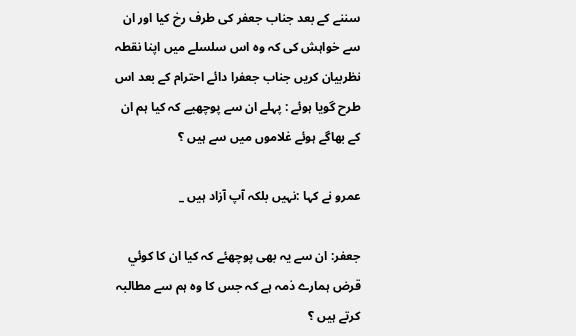سننے كے بعد جناب جعفر كى طرف رخ كيا اور ان سے خواہش كى كہ وہ اس سلسلے ميں اپنا نقطہ نظربيان كريں جناب جعفرا دائے احترام كے بعد اس طرح گويا ہوئے : پہلے ان سے پوچھيے كہ كيا ہم ان كے بھاگے ہوئے غلاموں ميں سے ہيں ؟

عمرو نے كہا :نہيں بلكہ آپ آزاد ہيں _

جعفر: ان سے يہ بھى پوچھئے كہ كيا ان كا كوئي قرض ہمارے ذمہ ہے كہ جس كا وہ ہم سے مطالبہ كرتے ہيں ؟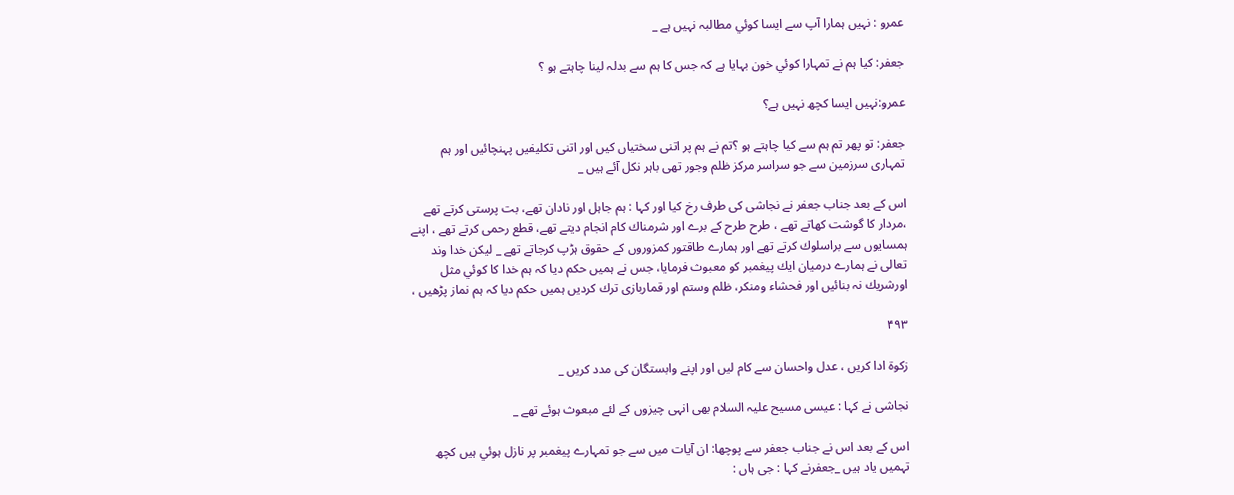عمرو : نہيں ہمارا آپ سے ايسا كوئي مطالبہ نہيں ہے _

جعفر: كيا ہم نے تمہارا كوئي خون بہايا ہے كہ جس كا ہم سے بدلہ لينا چاہتے ہو ؟

عمرو:نہيں ايسا كچھ نہيں ہے؟

جعفر: تو پھر تم ہم سے كيا چاہتے ہو ؟تم نے ہم پر اتنى سختياں كيں اور اتنى تكليفيں پہنچائيں اور ہم تمہارى سرزمين سے جو سراسر مركز ظلم وجور تھى باہر نكل آئے ہيں _

اس كے بعد جناب جعفر نے نجاشى كى طرف رخ كيا اور كہا : ہم جاہل اور نادان تھے، بت پرستى كرتے تھے ،مردار كا گوشت كھاتے تھے ، طرح طرح كے برے اور شرمناك كام انجام ديتے تھے، قطع رحمى كرتے تھے ، اپنے ہمسايوں سے براسلوك كرتے تھے اور ہمارے طاقتور كمزوروں كے حقوق ہڑپ كرجاتے تھے _ ليكن خدا وند تعالى نے ہمارے درميان ايك پيغمبر كو معبوث فرمايا، جس نے ہميں حكم ديا كہ ہم خدا كا كوئي مثل اورشريك نہ بنائيں اور فحشاء ومنكر، ظلم وستم اور قماربازى ترك كرديں ہميں حكم ديا كہ ہم نماز پڑھيں ،

۴۹۳

زكوة ادا كريں ، عدل واحسان سے كام ليں اور اپنے وابستگان كى مدد كريں _

نجاشى نے كہا : عيسى مسيح عليہ السلام بھى انہى چيزوں كے لئے مبعوث ہوئے تھے _

اس كے بعد اس نے جناب جعفر سے پوچھا: ان آيات ميں سے جو تمہارے پيغمبر پر نازل ہوئي ہيں كچھ تہميں ياد ہيں _جعفرنے كہا : جى ہاں :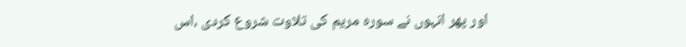اور پھر انہوں نے سورہ مريم كى تلاوت شروع كردى ،اس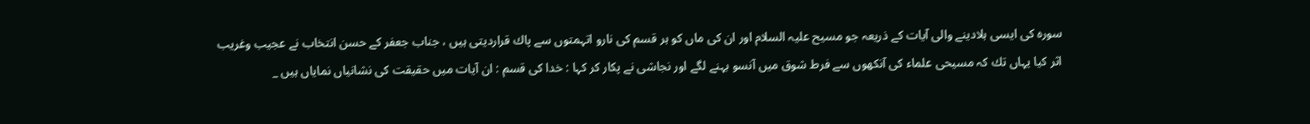سورہ كى ايسى ہلادينے والى آيات كے ذريعہ جو مسيح عليہ السلام اور ان كى ماں كو ہر قسم كى نارو اتہمتوں سے پاك قرارديتى ہيں ، جناب جعفر كے حسن انتخاب نے عجيب وغريب اثر كيا يہاں تك كہ مسيحى علماء كى آنكھوں سے فرط شوق ميں آنسو بہنے لگے اور نجاشى نے پكار كر كہا : خدا كى قسم : ان آيات ميں حقيقت كى نشانياں نماياں ہيں _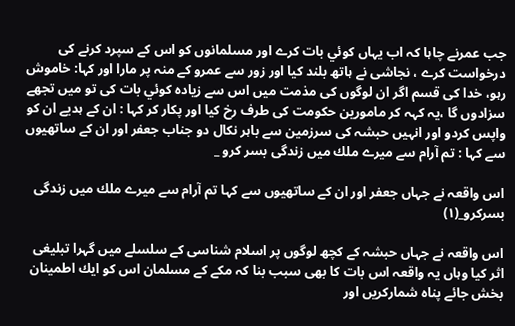جب عمرنے چاہا كہ اب يہاں كوئي بات كرے اور مسلمانوں كو اس كے سپرد كرنے كى درخواست كرے ، نجاشى نے ہاتھ بلند كيا اور زور سے عمرو كے منہ پر مارا اور كہا: خاموش رہو، خدا كى قسم اگر ان لوگوں كى مذمت ميں اس سے زيادہ كوئي بات كى تو ميں تجھے سزادوں گا ،يہ كہہ كر مامورين حكومت كى طرف رخ كيا اور پكار كر كہا : ان كے ہديے ان كو واپس كردو اور انہيں حبشہ كى سرزمين سے باہر نكال دو جناب جعفر اور ان كے ساتھيوں سے كہا : تم آرام سے ميرے ملك ميں زندگى بسر كرو _

اس واقعہ نے جہاں جعفر اور ان كے ساتھيوں سے كہا تم آرام سے ميرے ملك ميں زندگى بسركرو_(۱)

اس واقعہ نے جہاں حبشہ كے كچھ لوگوں پر اسلام شناسى كے سلسلے ميں گہرا تبليغى اثر كيا وہاں يہ واقعہ اس بات كا بھى سبب بنا كہ مكے كے مسلمان اس كو ايك اطمينان بخش جائے پناہ شماركريں اور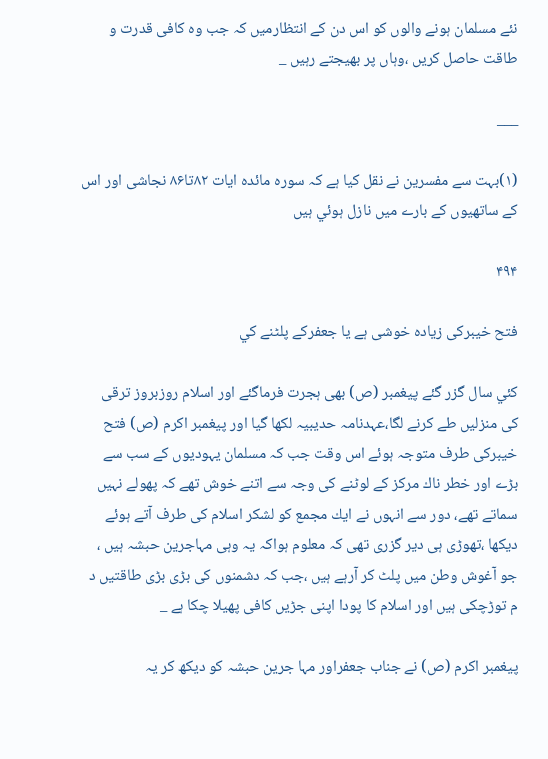نئے مسلمان ہونے والوں كو اس دن كے انتظارميں كہ جب وہ كافى قدرت و طاقت حاصل كريں ،وہاں پر بھيجتے رہيں _

___

(۱)بہت سے مفسرين نے نقل كيا ہے كہ سورہ مائدہ ايات ۸۲تا۸۶ نجاشى اور اس كے ساتھيوں كے بارے ميں نازل ہوئي ہيں

۴۹۴

فتح خيبركى زيادہ خوشى ہے يا جعفركے پلٹنے كي

كئي سال گزر گئے پيغمبر (ص) بھى ہجرت فرماگئے اور اسلام روزبروز ترقى كى منزليں طے كرنے لگا،عہدنامہ حديبيہ لكھا گيا اور پيغمبر اكرم (ص) فتح خيبركى طرف متوجہ ہوئے اس وقت جب كہ مسلمان يہوديوں كے سب سے بڑے اور خطر ناك مركز كے لوٹنے كى وجہ سے اتنے خوش تھے كہ پھولے نہيں سماتے تھے، دور سے انہوں نے ايك مجمع كو لشكر اسلام كى طرف آتے ہوئے ديكھا ،تھوڑى ہى دير گزرى تھى كہ معلوم ہواكہ يہ وہى مہاجرين حبشہ ہيں ، جو آغوش وطن ميں پلٹ كر آرہے ہيں ،جب كہ دشمنوں كى بڑى بڑى طاقتيں د م توڑچكى ہيں اور اسلام كا پودا اپنى جڑيں كافى پھيلا چكا ہے _

پيغمبر اكرم (ص) نے جناب جعفراور مہا جرين حبشہ كو ديكھ كر يہ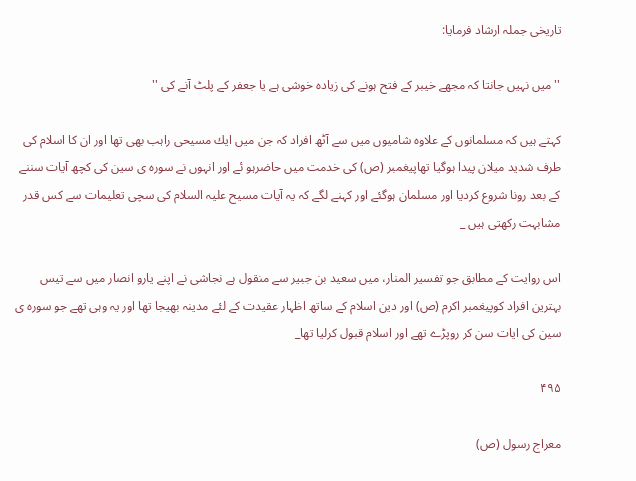تاريخى جملہ ارشاد فرمايا:

''ميں نہيں جانتا كہ مجھے خيبر كے فتح ہونے كى زيادہ خوشى ہے يا جعفر كے پلٹ آنے كى ''

كہتے ہيں كہ مسلمانوں كے علاوہ شاميوں ميں سے آٹھ افراد كہ جن ميں ايك مسيحى راہب بھى تھا اور ان كا اسلام كى طرف شديد ميلان پيدا ہوگيا تھاپيغمبر (ص) كى خدمت ميں حاضرہو ئے اور انہوں نے سورہ ى سين كى كچھ آيات سننے كے بعد رونا شروع كرديا اور مسلمان ہوگئے اور كہنے لگے كہ يہ آيات مسيح عليہ السلام كى سچى تعليمات سے كس قدر مشابہت ركھتى ہيں _

اس روايت كے مطابق جو تفسير المنار، ميں سعيد بن جبير سے منقول ہے نجاشى نے اپنے يارو انصار ميں سے تيس بہترين افراد كوپيغمبر اكرم (ص) اور دين اسلام كے ساتھ اظہار عقيدت كے لئے مدينہ بھيجا تھا اور يہ وہى تھے جو سورہ ى سين كى ايات سن كر روپڑے تھے اور اسلام قبول كرليا تھا_

۴۹۵

معراج رسول (ص)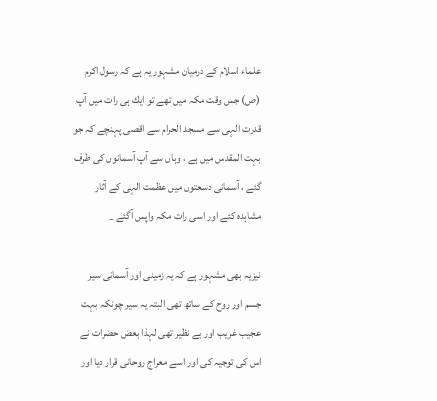علماء اسلام كے درميان مشہور يہ ہے كہ رسول اكرم (ص) جس وقت مكہ ميں تھے تو ايك ہى رات ميں آپ قدرت الہى سے مسجد الحرام سے اقصى پہنچے كہ جو بہت المقدس ميں ہے ، وہاں سے آپ آسمانوں كى طرف گئے ، آسمانى دسعتوں ميں عظمت الہى كے آثار مشاہدہ كئے اور اسى رات مكہ واپس آگئے _

نيزيہ بھى مشہور ہے كہ يہ زمينى اور آسمانى سير جسم اور روح كے ساتھ تھى البتہ يہ سير چونكہ بہت عجيب غريب اور بے نظير تھى لہذا بعض حضرات نے اس كى توجيہ كى اور اسے معراج روحانى قرار ديا اور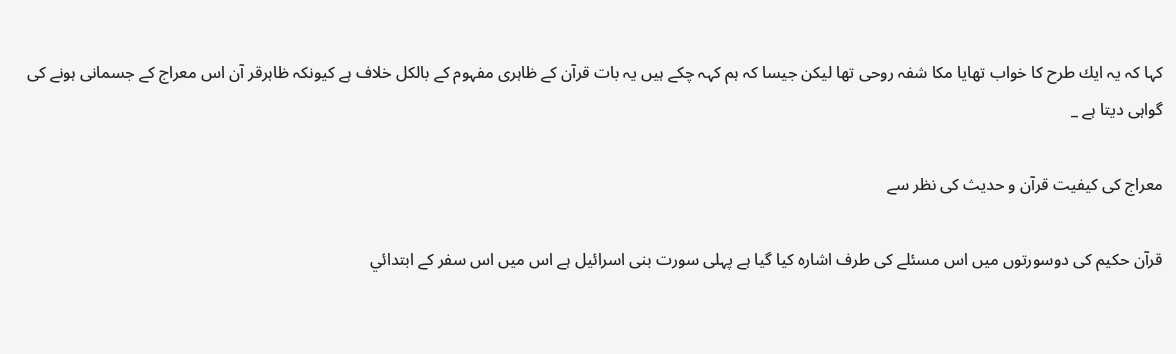كہا كہ يہ ايك طرح كا خواب تھايا مكا شفہ روحى تھا ليكن جيسا كہ ہم كہہ چكے ہيں يہ بات قرآن كے ظاہرى مفہوم كے بالكل خلاف ہے كيونكہ ظاہرقر آن اس معراج كے جسمانى ہونے كى گواہى ديتا ہے _

معراج كى كيفيت قرآن و حديث كى نظر سے

قرآن حكيم كى دوسورتوں ميں اس مسئلے كى طرف اشارہ كيا گيا ہے پہلى سورت بنى اسرائيل ہے اس ميں اس سفر كے ابتدائي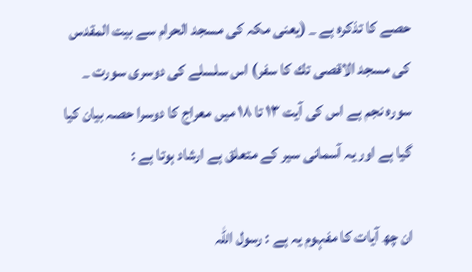حصے كا تذكرہ ہے _ (يعنى مكہ كى مسجد الحرام سے بيت المقدس كى مسجد الاقصى تك كا سفر) اس سلسلے كى دوسرى سورت _ سورہ نجم ہے اس كى آيت ۱۳ تا ۱۸ ميں معراج كا دوسرا حصہ بيان كيا گيا ہے اور يہ آسمانى سير كے متعلق ہے ارشاد ہوتا ہے :

ان چھ آيات كا مفہوم يہ ہے : رسول اللہ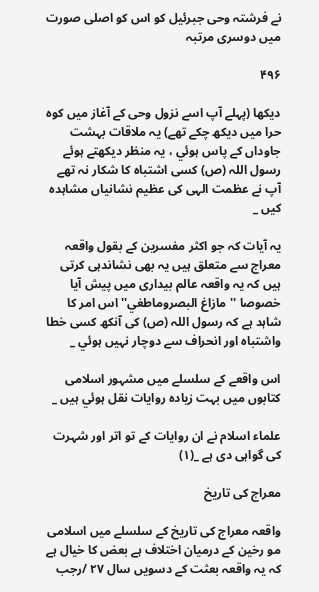نے فرشتہ وحى جبرئيل كو اس كو اصلى صورت ميں دوسرى مرتبہ

۴۹۶

ديكھا (پہلے آپ اسے نزول وحى كے آغاز ميں كوہ حرا ميں ديكھ چكے تھے) يہ ملاقات بہشت جاوداں كے پاس ہوئي ، يہ منظر ديكھتے ہوئے رسول اللہ (ص) كسى اشتباہ كا شكار نہ تھے آپ نے عظمت الہى كى عظيم نشانياں مشاہدہ كيں _

يہ آيات كہ جو اكثر مفسرين كے بقول واقعہ معراج سے متعلق ہيں يہ بھى نشاندہى كرتى ہيں كہ يہ واقعہ عالم بيدارى ميں پيش آيا خصوصا ''مازاغ البصروماطغي'' اس امر كا شاہد ہے كہ رسول اللہ (ص) كى آنكھ كسى خطا واشتباہ اور انحراف سے دوچار نہيں ہوئي _

اس واقعے كے سلسلے ميں مشہور اسلامى كتابوں ميں بہت زيادہ روايات نقل ہوئي ہيں _

علماء اسلام نے ان روايات كے تو اتر اور شہرت كى گواہى دى ہے _(۱)

معراج كى تاريخ

واقعہ معراج كى تاريخ كے سلسلے ميں اسلامى مو رخين كے درميان اختلاف ہے بعض كا خيال ہے كہ يہ واقعہ بعثت كے دسويں سال ۲۷ /رجب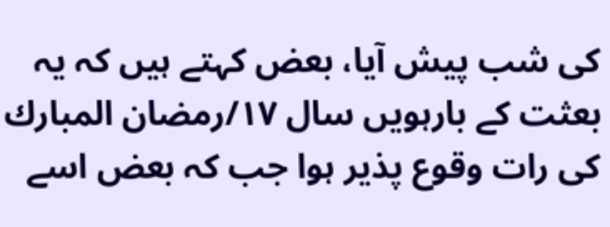كى شب پيش آيا، بعض كہتے ہيں كہ يہ بعثت كے بارہويں سال ۱۷/رمضان المبارك كى رات وقوع پذير ہوا جب كہ بعض اسے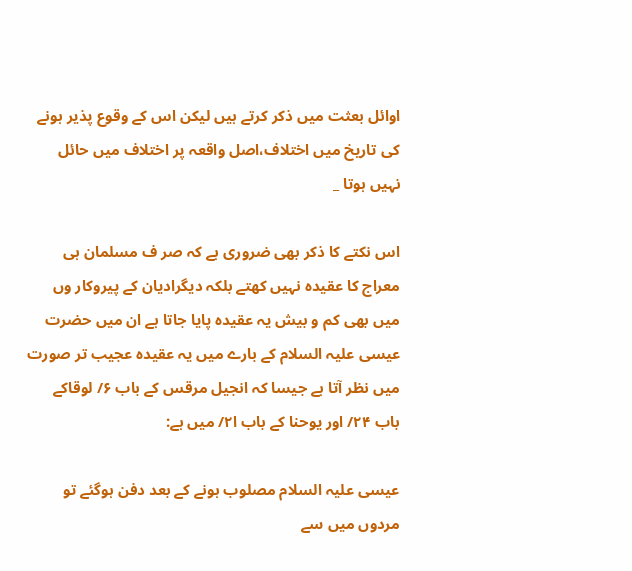اوائل بعثت ميں ذكر كرتے ہيں ليكن اس كے وقوع پذير ہونے كى تاريخ ميں اختلاف،اصل واقعہ پر اختلاف ميں حائل نہيں ہوتا _

اس نكتے كا ذكر بھى ضرورى ہے كہ صر ف مسلمان ہى معراج كا عقيدہ نہيں كھتے بلكہ ديگراديان كے پيروكار وں ميں بھى كم و بيش يہ عقيدہ پايا جاتا ہے ان ميں حضرت عيسى عليہ السلام كے بارے ميں يہ عقيدہ عجيب تر صورت ميں نظر آتا ہے جيسا كہ انجيل مرقس كے باب ۶/ لوقاكے باب ۲۴/ اور يوحنا كے باب ا۲/ ميں ہے:

عيسى عليہ السلام مصلوب ہونے كے بعد دفن ہوگئے تو مردوں ميں سے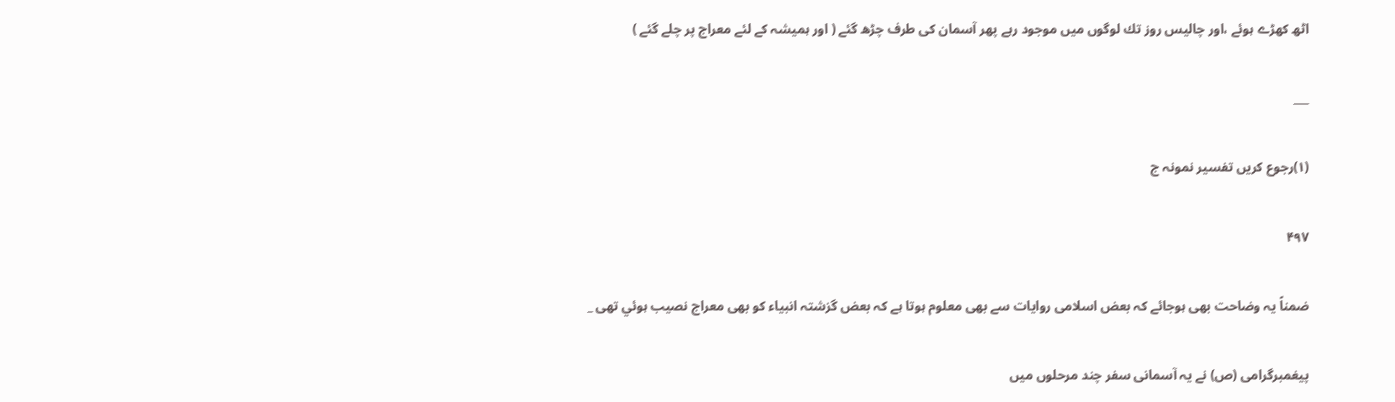اٹھ كھڑے ہوئے ،اور چاليس روز تك لوگوں ميں موجود رہے پھر آسمان كى طرف چڑھ گئے ( اور ہميشہ كے لئے معراج پر چلے گئے )

___

(۱)رجوع كريں تفسير نمونہ ج

۴۹۷

ضمناً يہ وضاحت بھى ہوجائے كہ بعض اسلامى روايات سے بھى معلوم ہوتا ہے كہ بعض گزشتہ انبياء كو بھى معراج نصيب ہوئي تھى _

پيغمبرگرامى (ص) نے يہ آسمانى سفر چند مرحلوں ميں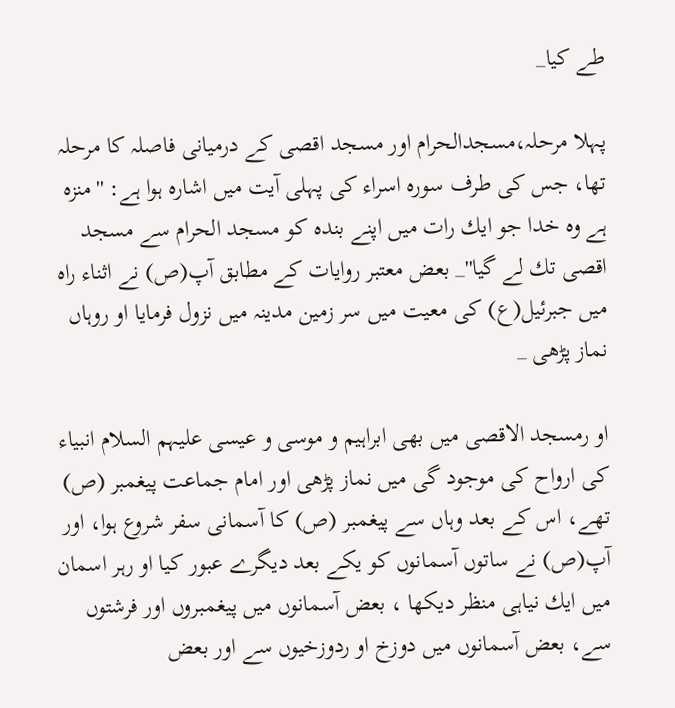طے كيا_

پہلا مرحلہ،مسجدالحرام اور مسجد اقصى كے درميانى فاصلہ كا مرحلہ تھا، جس كى طرف سورہ اسراء كى پہلى آيت ميں اشارہ ہوا ہے: ''منزہ ہے وہ خدا جو ايك رات ميں اپنے بندہ كو مسجد الحرام سے مسجد اقصى تك لے گيا''_ بعض معتبر روايات كے مطابق آپ(ص) نے اثناء راہ ميں جبرئيل(ع) كى معيت ميں سر زمين مدينہ ميں نزول فرمايا او روہاں نماز پڑھى _

او رمسجد الاقصى ميں بھى ابراہيم و موسى و عيسى عليہم السلام انبياء كى ارواح كى موجود گى ميں نماز پڑھى اور امام جماعت پيغمبر (ص) تھے، اس كے بعد وہاں سے پيغمبر (ص) كا آسمانى سفر شروع ہوا، اور آپ(ص) نے ساتوں آسمانوں كو يكے بعد ديگرے عبور كيا او رہر اسمان ميں ايك نياہى منظر ديكھا ، بعض آسمانوں ميں پيغمبروں اور فرشتوں سے، بعض آسمانوں ميں دوزخ او ردوزخيوں سے اور بعض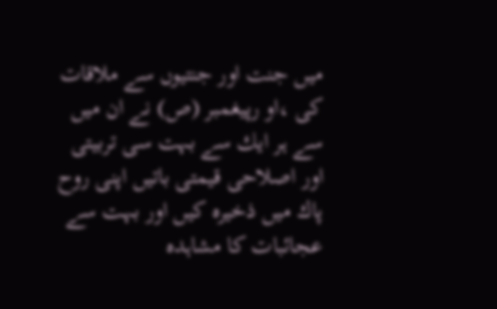ميں جنت اور جنتيوں سے ملاقات كى ،او رپيغمبر (ص) نے ان ميں سے ہر ايك سے بہت سى تربيتى اور اصلاحى قيمتى باتيں اپنى روح پاك ميں ذخيرہ كيں اور بہت سے عجائبات كا مشاہدہ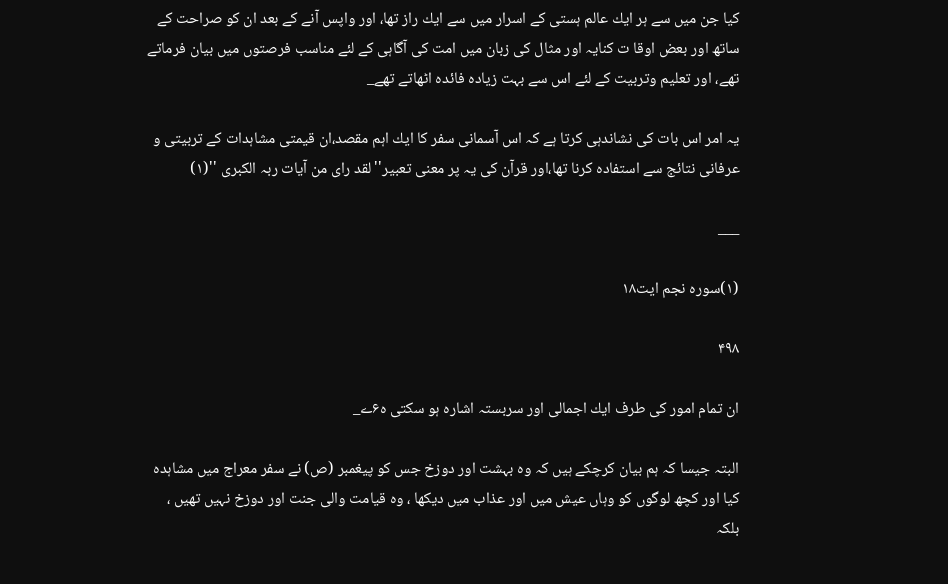كيا جن ميں سے ہر ايك عالم ہستى كے اسرار ميں سے ايك راز تھا، اور واپس آنے كے بعد ان كو صراحت كے ساتھ اور بعض اوقا ت كنايہ اور مثال كى زبان ميں امت كى آگاہى كے لئے مناسب فرصتوں ميں بيان فرماتے تھے، اور تعليم وتربيت كے لئے اس سے بہت زيادہ فائدہ اٹھاتے تھے_

يہ امر اس بات كى نشاندہى كرتا ہے كہ اس آسمانى سفر كا ايك اہم مقصد،ان قيمتى مشاہدات كے تربيتى و عرفانى نتائج سے استفادہ كرنا تھا،اور قرآن كى يہ پر معنى تعبير''لقد راى من آيات ربہ الكبرى ''(۱)

___

(۱)سورہ نجم ايت۱۸

۴۹۸

ان تمام امور كى طرف ايك اجمالى اور سربستہ اشارہ ہو سكتى ہ۶ے_

البتہ جيسا كہ ہم بيان كرچكے ہيں كہ وہ بہشت اور دوزخ جس كو پيغمبر (ص) نے سفر معراج ميں مشاہدہ كيا اور كچھ لوگوں كو وہاں عيش ميں اور عذاب ميں ديكھا ، وہ قيامت والى جنت اور دوزخ نہيں تھيں ، بلكہ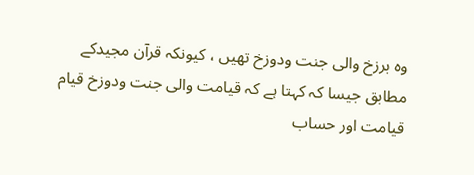وہ برزخ والى جنت ودوزخ تھيں ، كيونكہ قرآن مجيدكے مطابق جيسا كہ كہتا ہے كہ قيامت والى جنت ودوزخ قيام قيامت اور حساب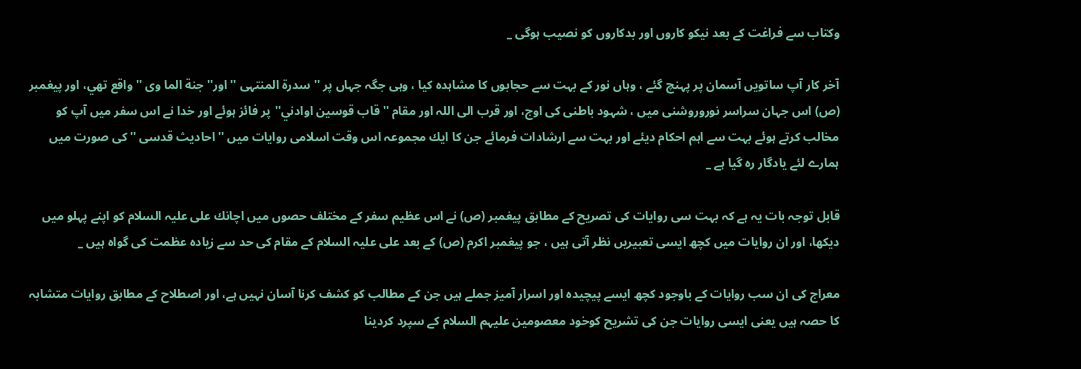وكتاب سے فراغت كے بعد نيكو كاروں اور بدكاروں كو نصيب ہوگى _

آخر كار آپ ساتويں آسمان پر پہنچ گئے ، وہاں نور كے بہت سے حجابوں كا مشاہدہ كيا ، وہى جگہ جہاں پر ''سدرة المنتہى '' اور'' جنة الما وى '' واقع تھي، اور پيغمبر (ص) اس جہان سراسر نوروروشنى ميں ، شہود باطنى كى اوج، اور قرب الى اللہ اور مقام '' قاب قوسين اوادني''پر فائز ہوئے اور خدا نے اس سفر ميں آپ كو مخالب كرتے ہوئے بہت سے اہم احكام ديئے اور بہت سے ارشادات فرمائے جن كا ايك مجموعہ اس وقت اسلامى روايات ميں '' احاديث قدسى '' كى صورت ميں ہمارے لئے يادگار رہ گيا ہے _

قابل توجہ بات يہ ہے كہ بہت سى روايات كى تصريح كے مطابق پيغمبر (ص) نے اس عظيم سفر كے مختلف حصوں ميں اچانك على عليہ السلام كو اپنے پہلو ميں ديكھا، اور ان روايات ميں كچھ ايسى تعبيريں نظر آتى ہيں ، جو پيغمبر اكرم (ص) كے بعد على عليہ السلام كے مقام كى حد سے زيادہ عظمت كى گواہ ہيں _

معراج كى ان سب روايات كے باوجود كچھ ايسے پيچيدہ اور اسرار آميز جملے ہيں جن كے مطالب كو كشف كرنا آسان نہيں ہے، اور اصطلاح كے مطابق روايات متشابہ كا حصہ ہيں يعنى ايسى روايات جن كى تشريح كوخود معصومين عليہم السلام كے سپرد كردينا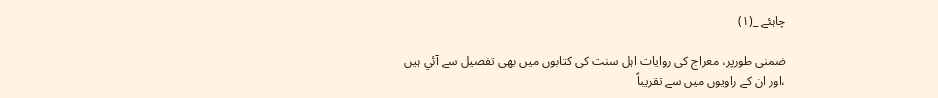چاہئے _(۱)

ضمنى طورپر، معراج كى روايات اہل سنت كى كتابوں ميں بھى تفصيل سے آئي ہيں ،اور ان كے راويوں ميں سے تقريباً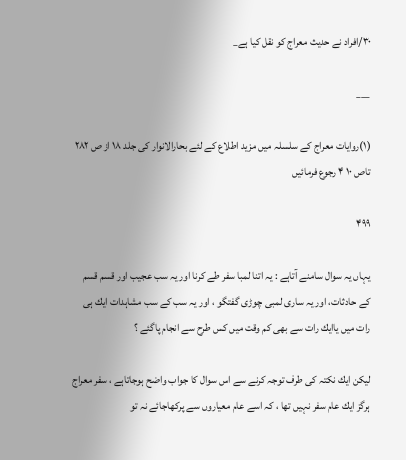۳۰/افراد نے حديث معراج كو نقل كيا ہے_

___

(۱)روايات معراج كے سلسلہ ميں مزيد اطلاع كے لئے بحارالانوار كى جلد ۱۸ از ص ۲۸۲ تاص ۱۰ ۴ رجوع فرمائيں

۴۹۹

يہاں يہ سوال سامنے آتاہے : يہ اتنا لمبا سفر طے كرنا اور يہ سب عجيب اور قسم قسم كے حادثات، اور يہ سارى لمبى چوڑى گفتگو ، اور يہ سب كے سب مشاہدات ايك ہى رات ميں ياايك رات سے بھى كم وقت ميں كس طرح سے انجام پاگئے ؟

ليكن ايك نكتہ كى طرف توجہ كرنے سے اس سوال كا جواب واضح ہوجاتاہے ، سفر معراج ہرگز ايك عام سفر نہيں تھا ، كہ اسے عام معياروں سے پركھاجائے نہ تو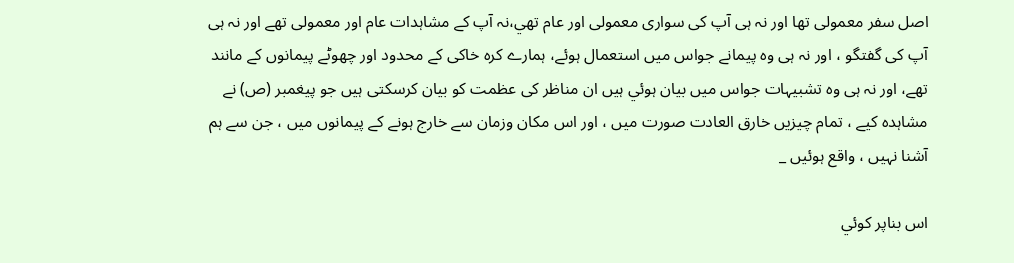اصل سفر معمولى تھا اور نہ ہى آپ كى سوارى معمولى اور عام تھي،نہ آپ كے مشاہدات عام اور معمولى تھے اور نہ ہى آپ كى گفتگو ، اور نہ ہى وہ پيمانے جواس ميں استعمال ہوئے، ہمارے كرہ خاكى كے محدود اور چھوٹے پيمانوں كے مانند تھے، اور نہ ہى وہ تشبيہات جواس ميں بيان ہوئي ہيں ان مناظر كى عظمت كو بيان كرسكتى ہيں جو پيغمبر (ص) نے مشاہدہ كيے ، تمام چيزيں خارق العادت صورت ميں ، اور اس مكان وزمان سے خارج ہونے كے پيمانوں ميں ، جن سے ہم آشنا نہيں ، واقع ہوئيں _

اس بناپر كوئي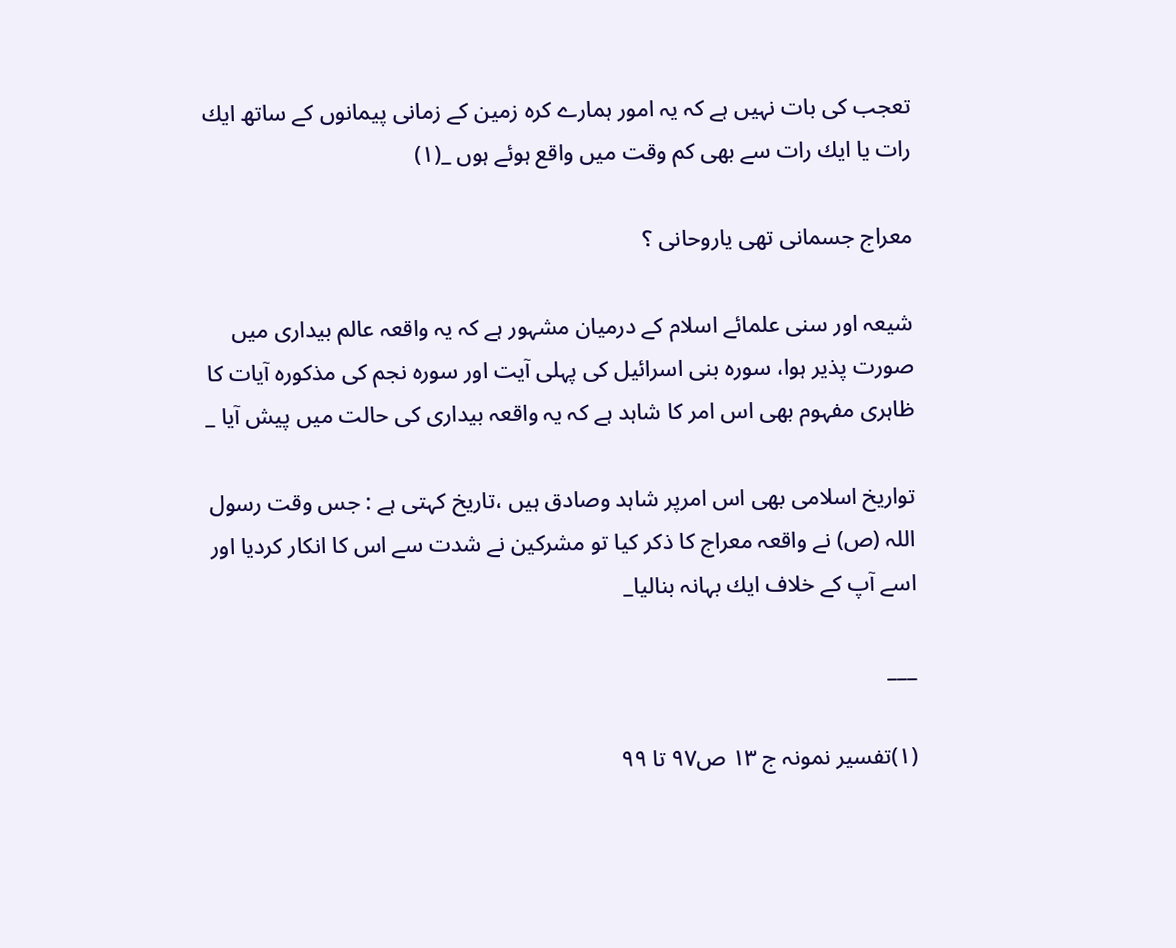تعجب كى بات نہيں ہے كہ يہ امور ہمارے كرہ زمين كے زمانى پيمانوں كے ساتھ ايك رات يا ايك رات سے بھى كم وقت ميں واقع ہوئے ہوں _(۱)

معراج جسمانى تھى ياروحانى ؟

شيعہ اور سنى علمائے اسلام كے درميان مشہور ہے كہ يہ واقعہ عالم بيدارى ميں صورت پذير ہوا، سورہ بنى اسرائيل كى پہلى آيت اور سورہ نجم كى مذكورہ آيات كا ظاہرى مفہوم بھى اس امر كا شاہد ہے كہ يہ واقعہ بيدارى كى حالت ميں پيش آيا _

تواريخ اسلامى بھى اس امرپر شاہد وصادق ہيں ،تاريخ كہتى ہے : جس وقت رسول اللہ (ص) نے واقعہ معراج كا ذكر كيا تو مشركين نے شدت سے اس كا انكار كرديا اور اسے آپ كے خلاف ايك بہانہ بناليا_

___

(۱)تفسير نمونہ ج ۱۳ ص۹۷ تا ۹۹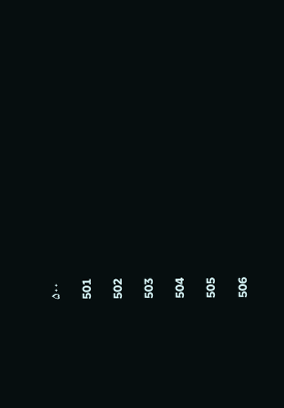۵۰۰

501

502

503

504

505

506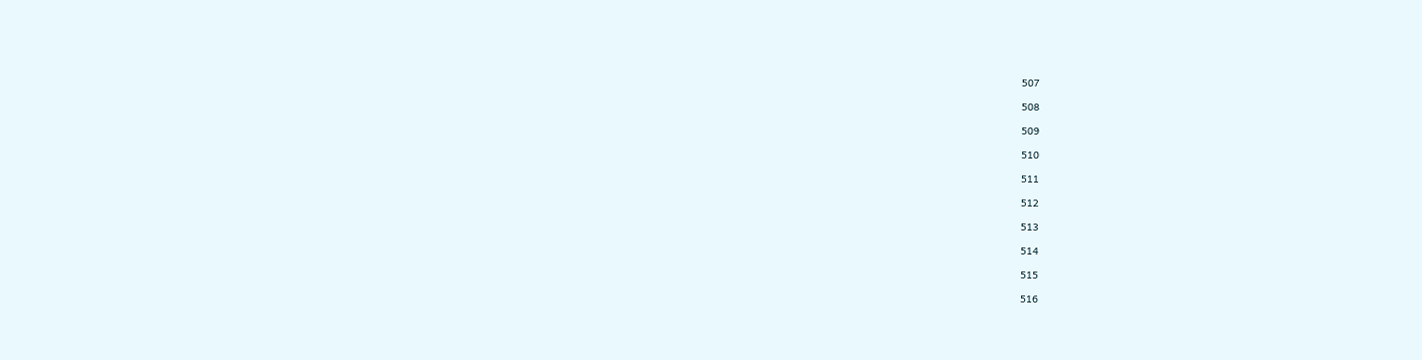507

508

509

510

511

512

513

514

515

516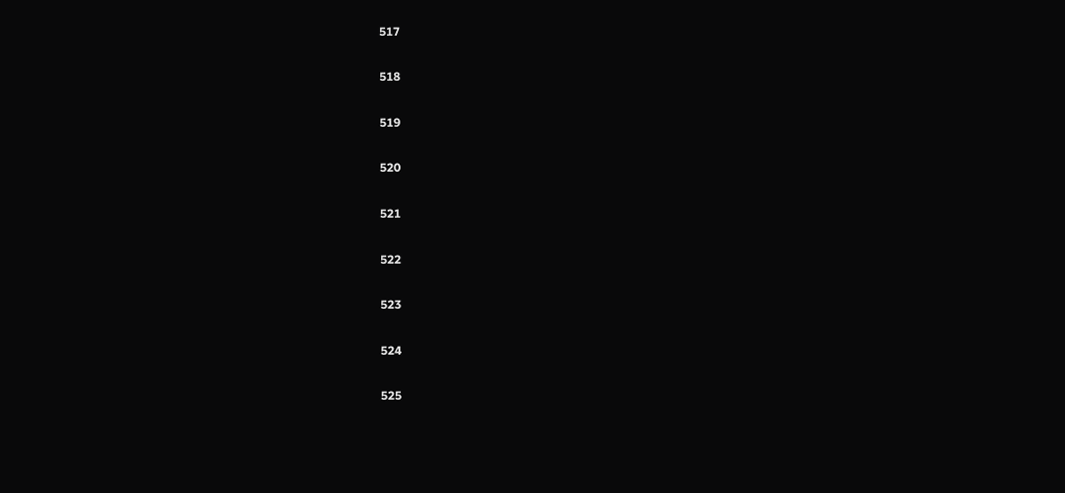517

518

519

520

521

522

523

524

525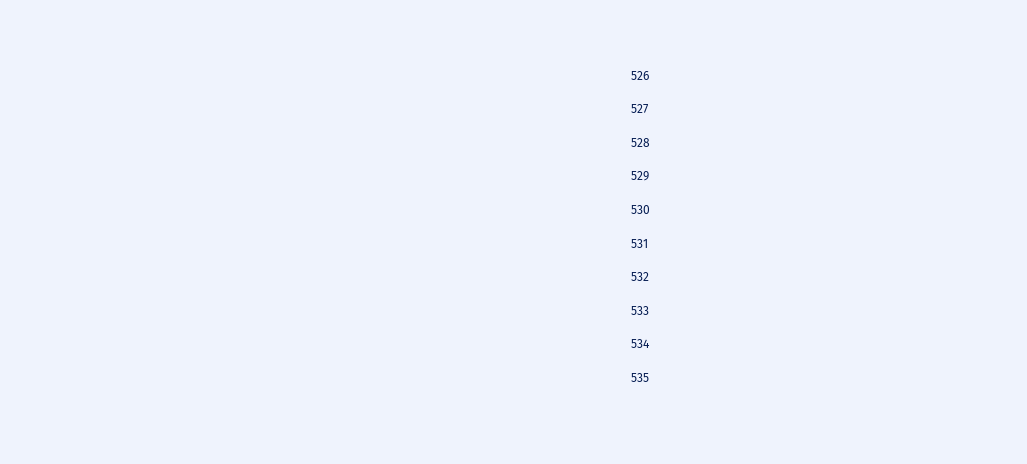526

527

528

529

530

531

532

533

534

535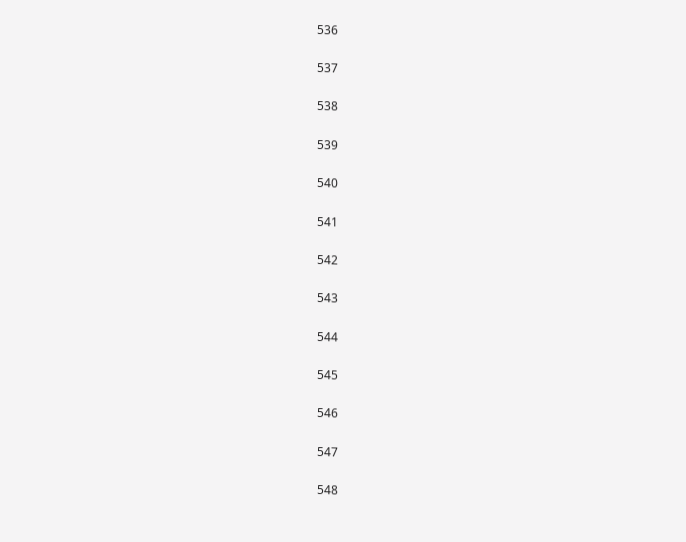536

537

538

539

540

541

542

543

544

545

546

547

548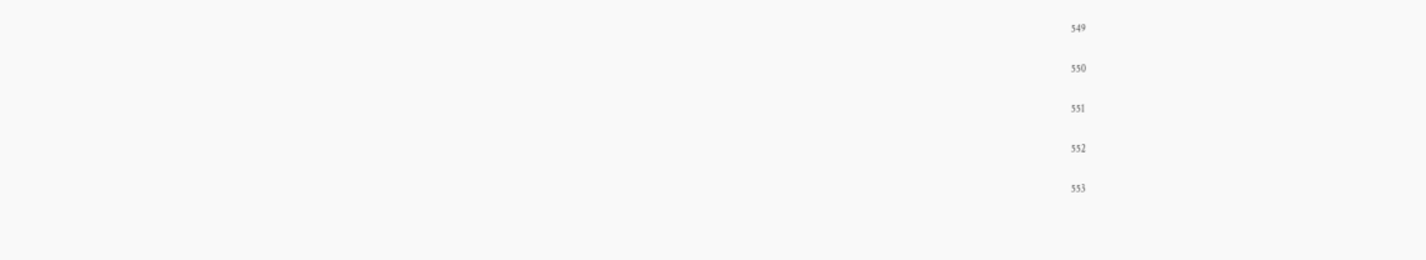549

550

551

552

553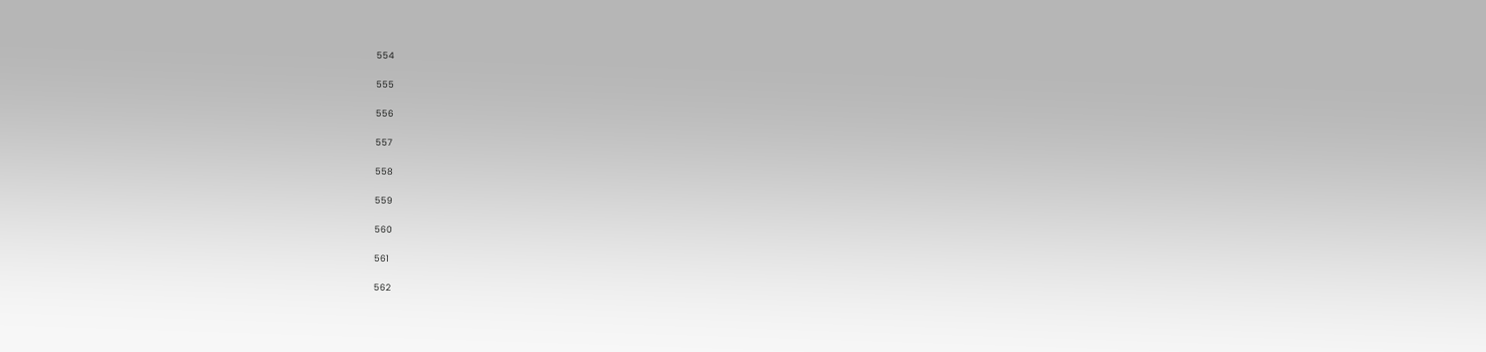554

555

556

557

558

559

560

561

562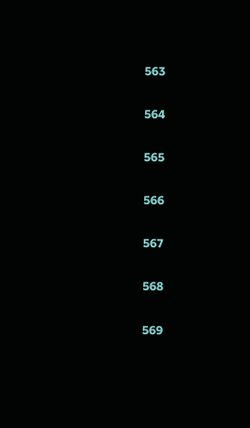563

564

565

566

567

568

569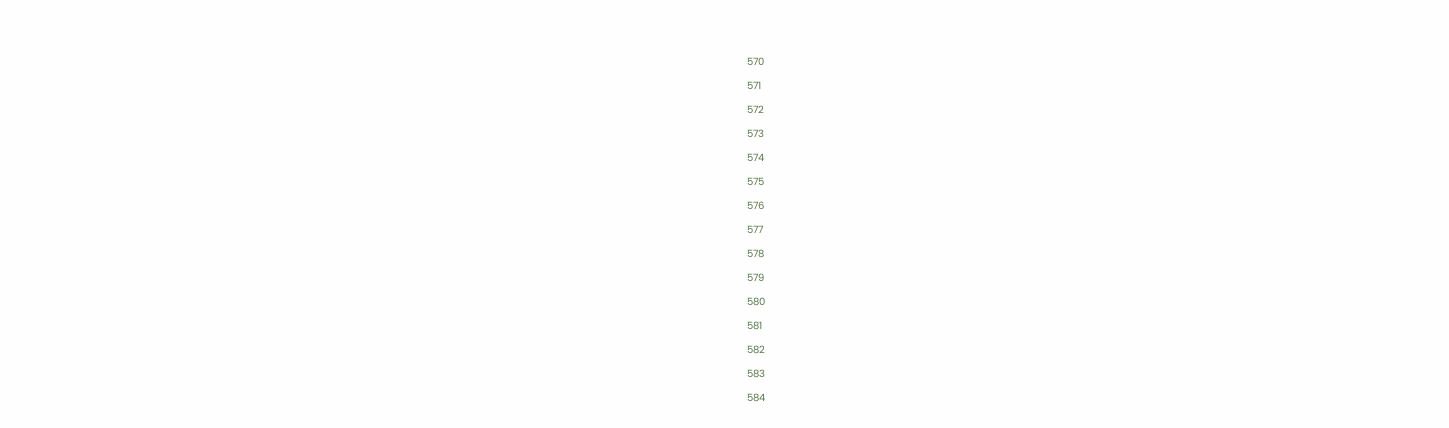570

571

572

573

574

575

576

577

578

579

580

581

582

583

584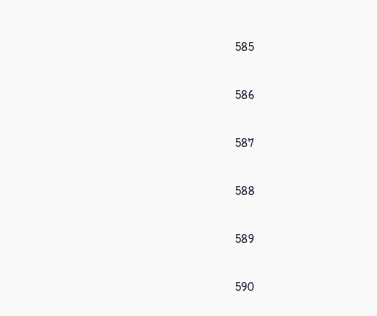585

586

587

588

589

590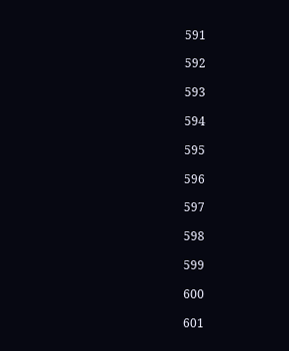591

592

593

594

595

596

597

598

599

600

601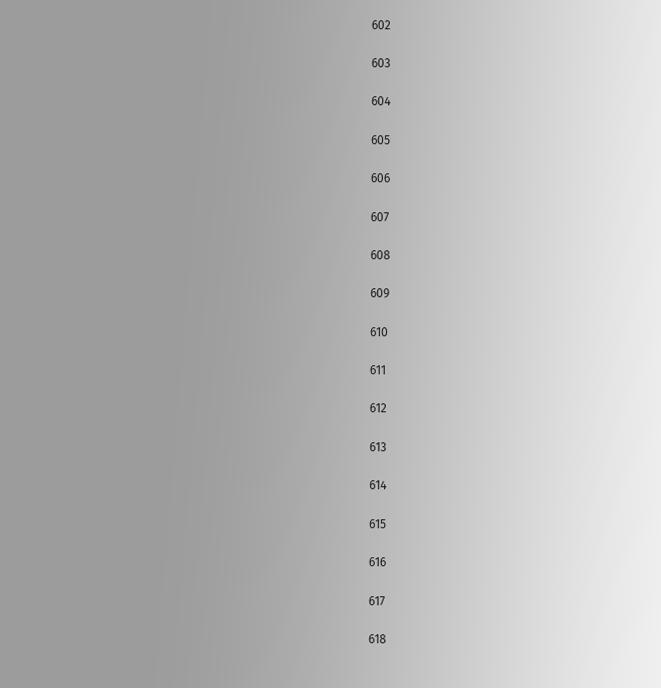602

603

604

605

606

607

608

609

610

611

612

613

614

615

616

617

618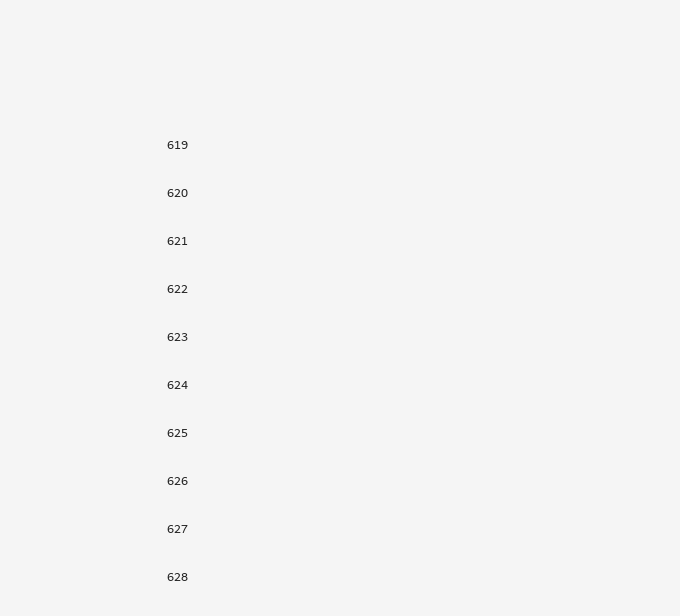619

620

621

622

623

624

625

626

627

628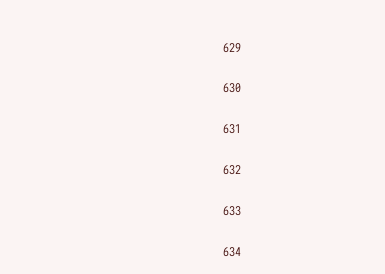629

630

631

632

633

634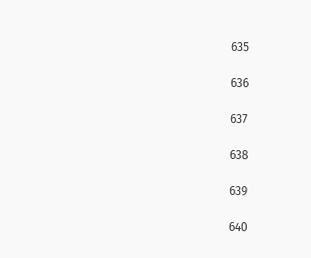635

636

637

638

639

640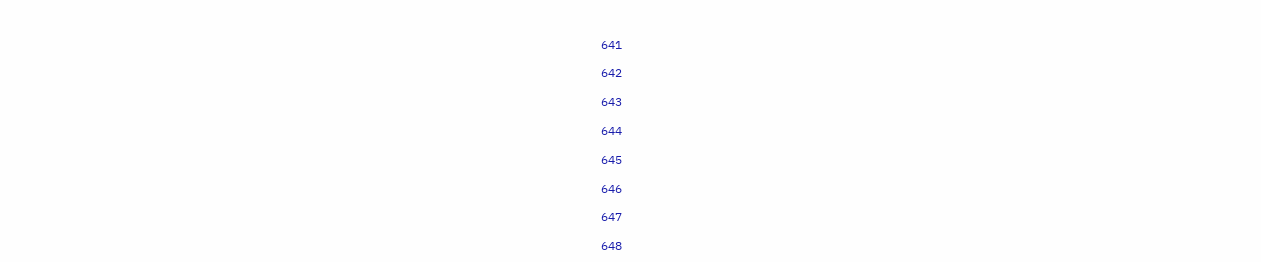641

642

643

644

645

646

647

648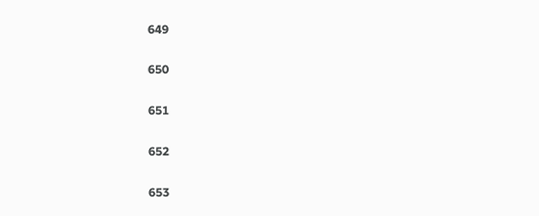649

650

651

652

653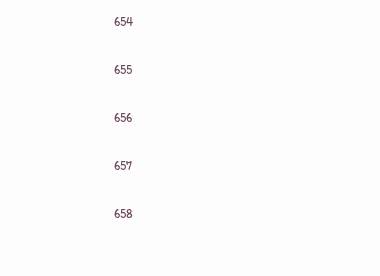654

655

656

657

658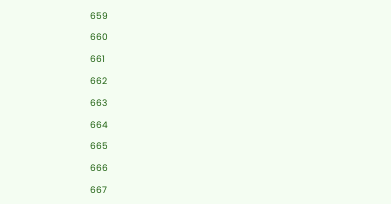659

660

661

662

663

664

665

666

667